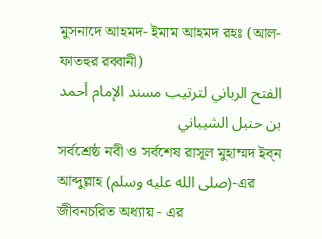মুসনাদে আহমদ- ইমাম আহমদ রহঃ (আল-ফাতহুর রব্বানী)
الفتح الرباني لترتيب مسند الإمام أحمد بن حنبل الشيباني
সর্বশ্রেষ্ঠ নবী ও সর্বশেষ রাসূল মুহাম্মদ ইব্ন আব্দুল্লাহ (صلى الله عليه وسلم)-এর জীবনচরিত অধ্যায় - এর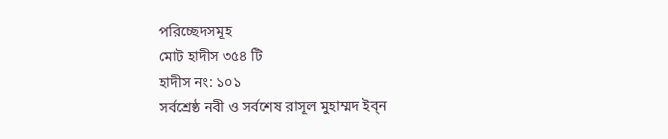পরিচ্ছেদসমূহ
মোট হাদীস ৩৫৪ টি
হাদীস নং: ১০১
সর্বশ্রেষ্ঠ নবী ও সর্বশেষ রাসূল মুহাম্মদ ইব্ন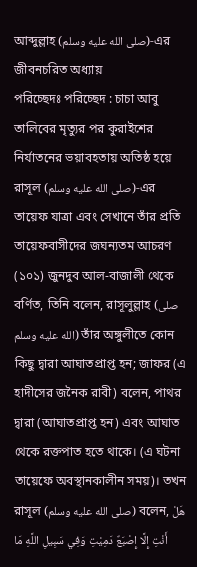আব্দুল্লাহ (صلى الله عليه وسلم)-এর জীবনচরিত অধ্যায়
পরিচ্ছেদঃ পরিচ্ছেদ : চাচা আবু তালিবের মৃত্যুর পর কুরাইশের নির্যাতনের ভয়াবহতায় অতিষ্ঠ হয়ে রাসূল (صلى الله عليه وسلم)-এর তায়েফ যাত্রা এবং সেখানে তাঁর প্রতি তায়েফবাসীদের জঘন্যতম আচরণ
(১০১) জুনদুব আল-বাজালী থেকে বর্ণিত, তিনি বলেন, রাসূলুল্লাহ (صلى الله عليه وسلم) তাঁর অঙ্গুলীতে কোন কিছু দ্বারা আঘাতপ্রাপ্ত হন; জাফর (এ হাদীসের জনৈক রাবী) বলেন, পাথর দ্বারা (আঘাতপ্রাপ্ত হন) এবং আঘাত থেকে রক্তপাত হতে থাকে। (এ ঘটনা তায়েফে অবস্থানকালীন সময়)। তখন রাসূল (صلى الله عليه وسلم) বলেন, هَلْ أَنْتِ إِلَّا إِصْبَعٌ دَمِيْتِ وَفِي سَبِيلِ اللَّهِ مَا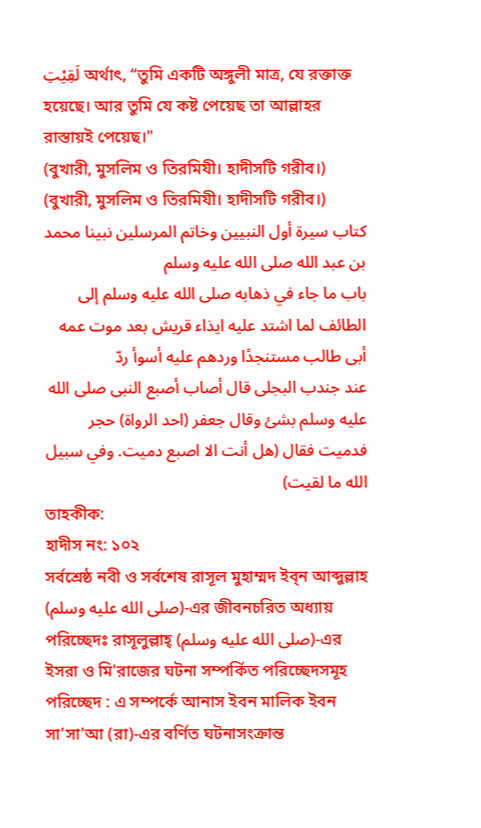لَقِيْتِ অর্থাৎ, “তুমি একটি অঙ্গুলী মাত্র, যে রক্তাক্ত হয়েছে। আর তুমি যে কষ্ট পেয়েছ তা আল্লাহর রাস্তায়ই পেয়েছ।"
(বুখারী, মুসলিম ও তিরমিযী। হাদীসটি গরীব।)
(বুখারী, মুসলিম ও তিরমিযী। হাদীসটি গরীব।)
كتاب سيرة أول النبيين وخاتم المرسلين نبينا محمد بن عبد الله صلى الله عليه وسلم
باب ما جاء في ذهابه صلى الله عليه وسلم إلى الطائف لما اشتد عليه ايذاء قريش بعد موت عمه أبى طالب مستنجدًا وردهم عليه أسوأ ردّ
عند جندب البجلى قال أصاب أصبع النبى صلى الله عليه وسلم بشئ وقال جعفر (احد الرواة) حجر فدميت فقال (هل أنت الا اصبع دميت. وفي سبيل الله ما لقيت)
তাহকীক:
হাদীস নং: ১০২
সর্বশ্রেষ্ঠ নবী ও সর্বশেষ রাসূল মুহাম্মদ ইব্ন আব্দুল্লাহ (صلى الله عليه وسلم)-এর জীবনচরিত অধ্যায়
পরিচ্ছেদঃ রাসূলুল্লাহ্ (صلى الله عليه وسلم)-এর ইসরা ও মি'রাজের ঘটনা সম্পর্কিত পরিচ্ছেদসমূহ
পরিচ্ছেদ : এ সম্পর্কে আনাস ইবন মালিক ইবন সা'সা'আ (রা)-এর বর্ণিত ঘটনাসংক্রান্ত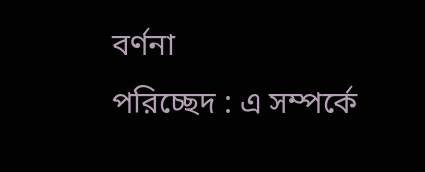বর্ণনা
পরিচ্ছেদ : এ সম্পর্কে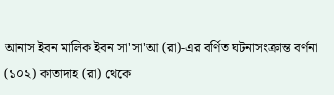আনাস ইবন মালিক ইবন সা'সা'আ (রা)-এর বর্ণিত ঘটনাসংক্রান্ত বর্ণনা
(১০২) কাতাদাহ (রা) থেকে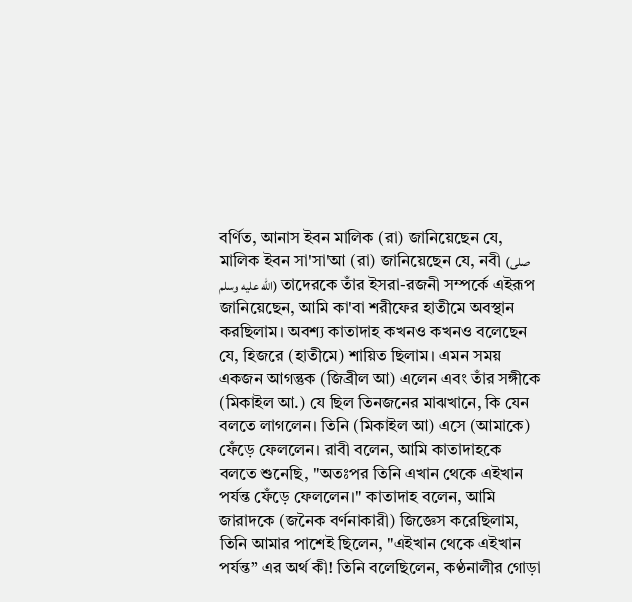বর্ণিত, আনাস ইবন মালিক (রা) জানিয়েছেন যে, মালিক ইবন সা'সা'আ (রা) জানিয়েছেন যে, নবী (صلى الله عليه وسلم) তাদেরকে তাঁর ইসরা-রজনী সম্পর্কে এইরূপ জানিয়েছেন, আমি কা'বা শরীফের হাতীমে অবস্থান করছিলাম। অবশ্য কাতাদাহ কখনও কখনও বলেছেন যে, হিজরে (হাতীমে) শায়িত ছিলাম। এমন সময় একজন আগন্তুক (জিব্রীল আ) এলেন এবং তাঁর সঙ্গীকে (মিকাইল আ.) যে ছিল তিনজনের মাঝখানে, কি যেন বলতে লাগলেন। তিনি (মিকাইল আ) এসে (আমাকে) ফেঁড়ে ফেললেন। রাবী বলেন, আমি কাতাদাহকে বলতে শুনেছি, "অতঃপর তিনি এখান থেকে এইখান পর্যন্ত ফেঁড়ে ফেললেন।" কাতাদাহ বলেন, আমি জারাদকে (জনৈক বর্ণনাকারী) জিজ্ঞেস করেছিলাম, তিনি আমার পাশেই ছিলেন, "এইখান থেকে এইখান পর্যন্ত” এর অর্থ কী! তিনি বলেছিলেন, কণ্ঠনালীর গোড়া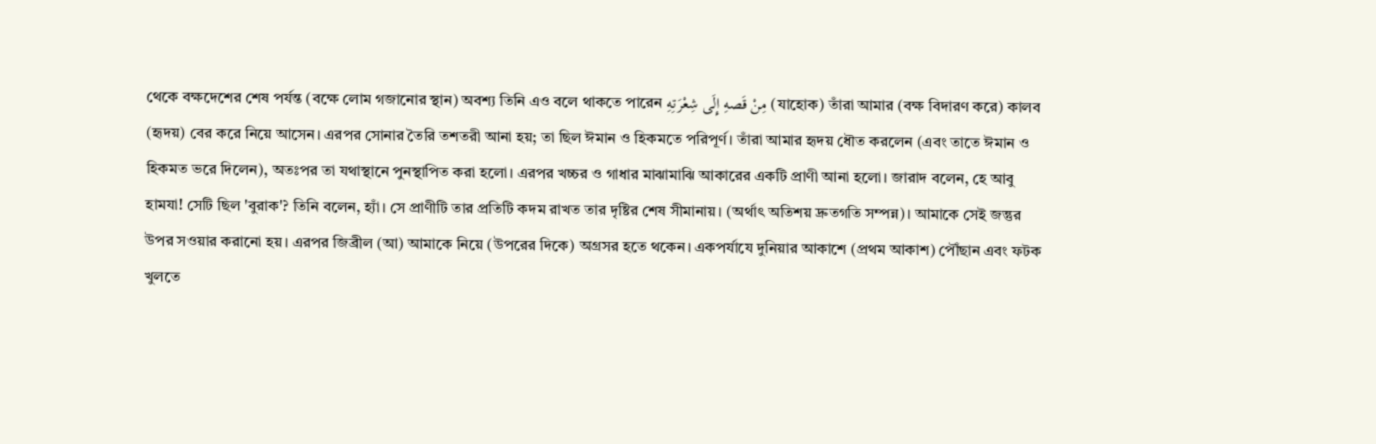থেকে বক্ষদেশের শেষ পর্যন্ত (বক্ষে লোম গজানোর স্থান) অবশ্য তিনি এও বলে থাকতে পারেন مِنْ قَصهِ إِلَى شِعْرَتِهِ (যাহোক) তাঁরা আমার (বক্ষ বিদারণ করে) কালব (হৃদয়) বের করে নিয়ে আসেন। এরপর সোনার তৈরি তশতরী আনা হয়; তা ছিল ঈমান ও হিকমতে পরিপূর্ণ। তাঁরা আমার হৃদয় ধৌত করলেন (এবং তাতে ঈমান ও হিকমত ভরে দিলেন), অতঃপর তা যথাস্থানে পুনস্থাপিত করা হলো। এরপর খচ্চর ও গাধার মাঝামাঝি আকারের একটি প্রাণী আনা হলো। জারাদ বলেন, হে আবু হামযা! সেটি ছিল 'বুরাক'? তিনি বলেন, হ্যাঁ। সে প্রাণীটি তার প্রতিটি কদম রাখত তার দৃষ্টির শেষ সীমানায়। (অর্থাৎ অতিশয় দ্রুতগতি সম্পন্ন)। আমাকে সেই জন্তুর উপর সওয়ার করানো হয়। এরপর জিব্রীল (আ) আমাকে নিয়ে (উপরের দিকে) অগ্রসর হতে থকেন। একপর্যাযে দুনিয়ার আকাশে (প্রথম আকাশ) পৌঁছান এবং ফটক খুলতে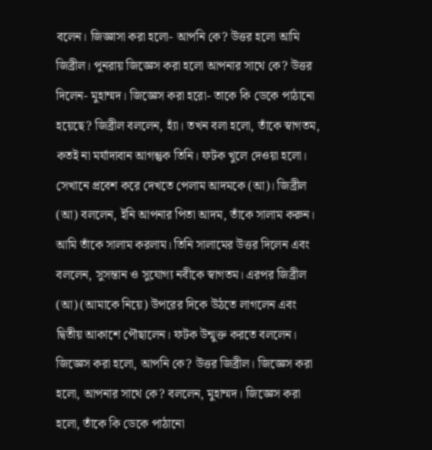বলেন। জিজ্ঞাসা করা হলো- আপনি কে? উত্তর হলো আমি জিব্রীল। পুনরায় জিজ্ঞেস করা হলো আপনার সাথে কে? উত্তর দিলেন- মুহাম্মদ। জিজ্ঞেস করা হরো- তাকে কি ডেকে পাঠানো হয়েছে? জিব্রীল বললেন, হ্যাঁ। তখন বলা হলো, তাঁকে স্বাগতম, কতই না মর্যাদাবান আগন্তুক তিনি। ফটক খুলে দেওয়া হলো। সেখানে প্রবেশ করে দেখতে পেলাম আদমকে (আ)। জিব্রীল (আ) বললেন, ইনি আপনার পিতা আদম, তাঁকে সালাম করুন। আমি তাঁকে সালাম করলাম। তিনি সালামের উত্তর দিলেন এবং বললেন, সুসন্তান ও সুযোগ্য নবীকে স্বাগতম। এরপর জিব্রীল (আ) (আমাকে নিয়ে) উপরের দিকে উঠতে লাগলেন এবং দ্বিতীয় আকাশে পৌছালেন। ফটক উন্মুক্ত করতে বললেন। জিজ্ঞেস করা হলো, আপনি কে? উত্তর জিব্রীল। জিজ্ঞেস করা হলো, আপনার সাথে কে? বললেন, মুহাম্মদ। জিজ্ঞেস করা হলো, তাঁকে কি ডেকে পাঠানো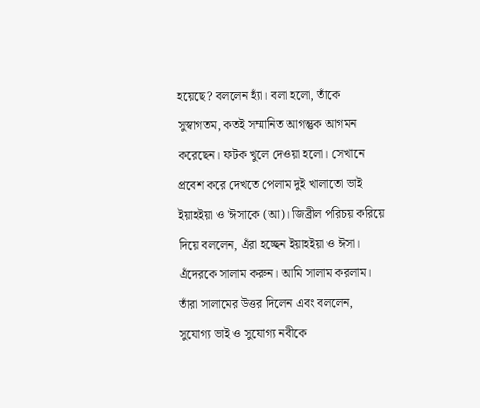হয়েছে? বললেন হ্যাঁ। বলা হলো, তাঁকে সুস্বাগতম, কতই সম্মানিত আগন্তুক আগমন করেছেন। ফটক খুলে দেওয়া হলো। সেখানে প্রবেশ করে দেখতে পেলাম দুই খালাতো ভাই ইয়াহইয়া ও 'ঈসাকে (আ)। জিব্রীল পরিচয় করিয়ে দিয়ে বললেন, এঁরা হচ্ছেন ইয়াহইয়া ও ঈসা। এঁদেরকে সালাম করুন। আমি সালাম করলাম। তাঁরা সালামের উত্তর দিলেন এবং বললেন, সুযোগ্য ভাই ও সুযোগ্য নবীকে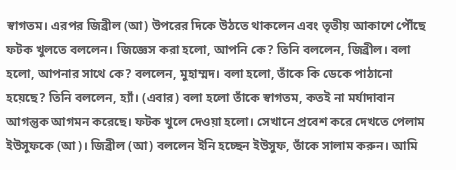স্বাগতম। এরপর জিব্রীল (আ) উপরের দিকে উঠতে থাকলেন এবং তৃতীয় আকাশে পৌঁছে ফটক খুলতে বললেন। জিজ্ঞেস করা হলো, আপনি কে? তিনি বললেন, জিব্রীল। বলা হলো, আপনার সাথে কে? বললেন, মুহাম্মদ। বলা হলো, তাঁকে কি ডেকে পাঠানো হয়েছে? তিনি বললেন, হ্যাঁ। (এবার) বলা হলো তাঁকে স্বাগতম, কতই না মর্যাদাবান আগন্তুক আগমন করেছে। ফটক খুলে দেওয়া হলো। সেখানে প্রবেশ করে দেখতে পেলাম ইউসুফকে (আ)। জিব্রীল (আ) বললেন ইনি হচ্ছেন ইউসুফ, তাঁকে সালাম করুন। আমি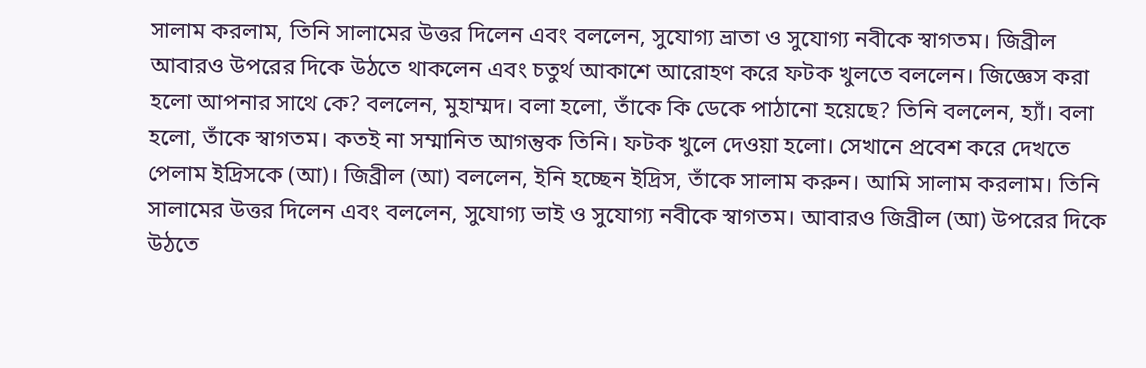সালাম করলাম, তিনি সালামের উত্তর দিলেন এবং বললেন, সুযোগ্য ভ্রাতা ও সুযোগ্য নবীকে স্বাগতম। জিব্রীল আবারও উপরের দিকে উঠতে থাকলেন এবং চতুর্থ আকাশে আরোহণ করে ফটক খুলতে বললেন। জিজ্ঞেস করা হলো আপনার সাথে কে? বললেন, মুহাম্মদ। বলা হলো, তাঁকে কি ডেকে পাঠানো হয়েছে? তিনি বললেন, হ্যাঁ। বলা হলো, তাঁকে স্বাগতম। কতই না সম্মানিত আগন্তুক তিনি। ফটক খুলে দেওয়া হলো। সেখানে প্রবেশ করে দেখতে পেলাম ইদ্রিসকে (আ)। জিব্রীল (আ) বললেন, ইনি হচ্ছেন ইদ্রিস, তাঁকে সালাম করুন। আমি সালাম করলাম। তিনি সালামের উত্তর দিলেন এবং বললেন, সুযোগ্য ভাই ও সুযোগ্য নবীকে স্বাগতম। আবারও জিব্রীল (আ) উপরের দিকে উঠতে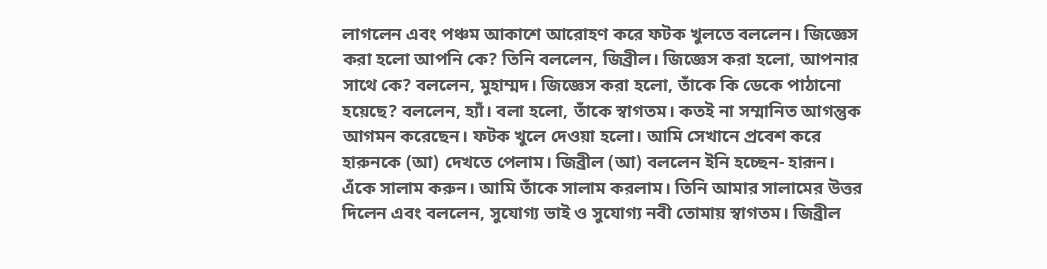লাগলেন এবং পঞ্চম আকাশে আরোহণ করে ফটক খুলতে বললেন। জিজ্ঞেস করা হলো আপনি কে? তিনি বললেন, জিব্রীল। জিজ্ঞেস করা হলো, আপনার সাথে কে? বললেন, মুহাম্মদ। জিজ্ঞেস করা হলো, তাঁকে কি ডেকে পাঠানো হয়েছে? বললেন, হ্যাঁ। বলা হলো, তাঁকে স্বাগতম। কতই না সম্মানিত আগন্তুক আগমন করেছেন। ফটক খুলে দেওয়া হলো। আমি সেখানে প্রবেশ করে হারুনকে (আ) দেখতে পেলাম। জিব্রীল (আ) বললেন ইনি হচ্ছেন- হারূন। এঁকে সালাম করুন। আমি তাঁকে সালাম করলাম। তিনি আমার সালামের উত্তর দিলেন এবং বললেন, সুযোগ্য ভাই ও সুযোগ্য নবী তোমায় স্বাগতম। জিব্রীল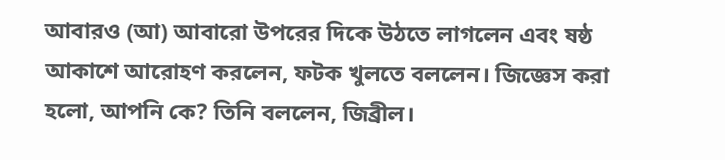আবারও (আ) আবারো উপরের দিকে উঠতে লাগলেন এবং ষষ্ঠ আকাশে আরোহণ করলেন, ফটক খুলতে বললেন। জিজ্ঞেস করা হলো, আপনি কে? তিনি বললেন, জিব্রীল।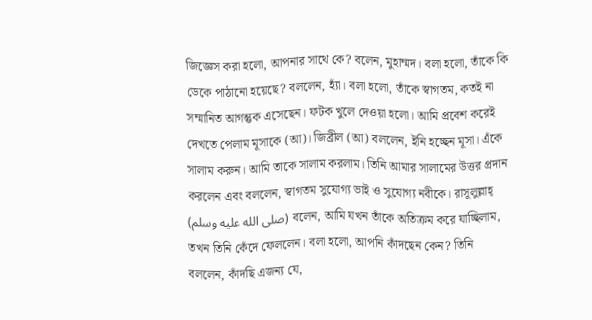জিজ্ঞেস করা হলো, আপনার সাথে কে? বলেন, মুহাম্মদ। বলা হলো, তাঁকে কি ডেকে পাঠানো হয়েছে? বললেন, হ্যাঁ। বলা হলো, তাঁকে স্বাগতম, কতই না সম্মানিত আগন্তুক এসেছেন। ফটক খুলে দেওয়া হলো। আমি প্রবেশ করেই দেখতে পেলাম মূসাকে (আ)। জিব্রীল (আ) বললেন, ইনি হচ্ছেন মূসা। এঁকে সালাম করুন। আমি তাকে সালাম করলাম। তিনি আমার সালামের উত্তর প্রদান করলেন এবং বললেন, স্বাগতম সুযোগ্য ভাই ও সুযোগ্য নবীকে। রাসূলুল্লাহ্ (صلى الله عليه وسلم) বলেন, আমি যখন তাঁকে অতিক্রম করে যাচ্ছিলাম, তখন তিনি কেঁদে ফেললেন। বলা হলো, আপনি কাঁদছেন কেন? তিনি বললেন, কাঁদছি এজন্য যে,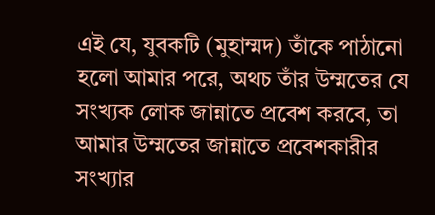এই যে, যুবকটি (মুহাম্মদ) তাঁকে পাঠানো হলো আমার পরে, অথচ তাঁর উম্মতের যে সংখ্যক লোক জান্নাতে প্রবেশ করবে, তা আমার উম্মতের জান্নাতে প্রবেশকারীর সংখ্যার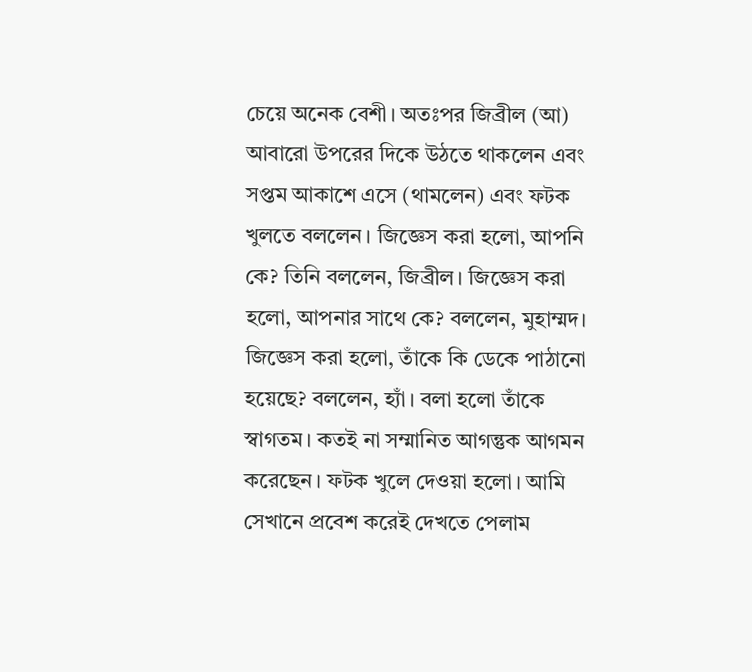চেয়ে অনেক বেশী। অতঃপর জিব্রীল (আ) আবারো উপরের দিকে উঠতে থাকলেন এবং সপ্তম আকাশে এসে (থামলেন) এবং ফটক খুলতে বললেন। জিজ্ঞেস করা হলো, আপনি কে? তিনি বললেন, জিব্রীল। জিজ্ঞেস করা হলো, আপনার সাথে কে? বললেন, মুহাম্মদ। জিজ্ঞেস করা হলো, তাঁকে কি ডেকে পাঠানো হয়েছে? বললেন, হ্যাঁ। বলা হলো তাঁকে স্বাগতম। কতই না সম্মানিত আগন্তুক আগমন করেছেন। ফটক খুলে দেওয়া হলো। আমি সেখানে প্রবেশ করেই দেখতে পেলাম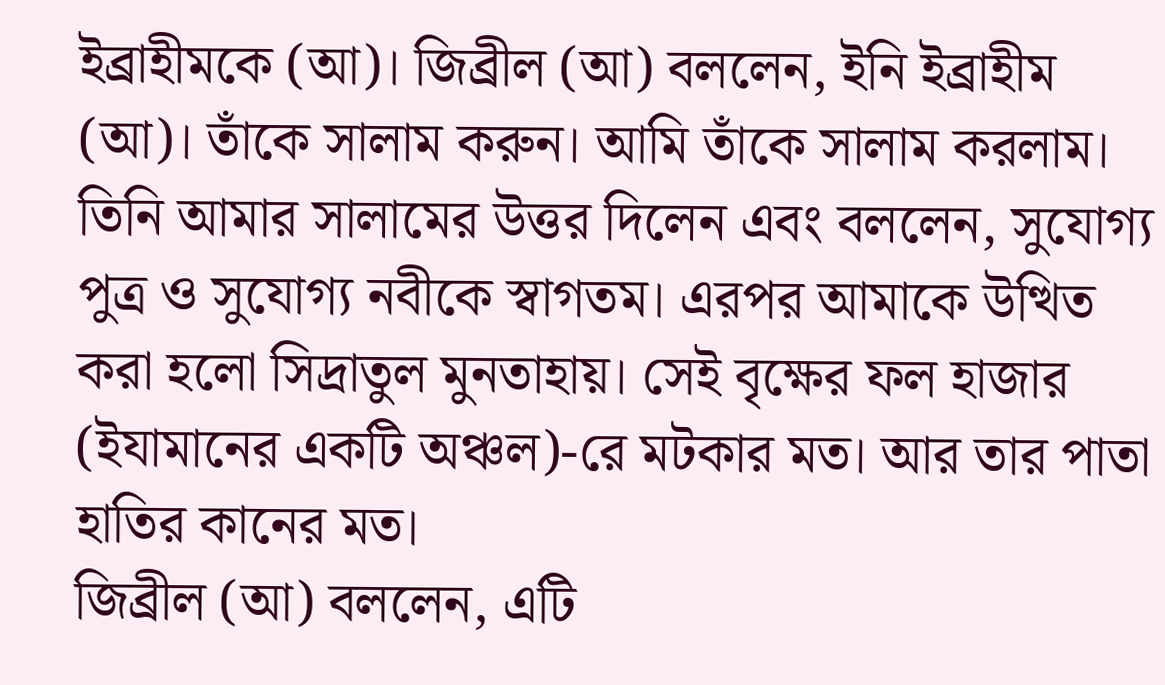ইব্রাহীমকে (আ)। জিব্রীল (আ) বললেন, ইনি ইব্রাহীম (আ)। তাঁকে সালাম করুন। আমি তাঁকে সালাম করলাম। তিনি আমার সালামের উত্তর দিলেন এবং বললেন, সুযোগ্য পুত্র ও সুযোগ্য নবীকে স্বাগতম। এরপর আমাকে উত্থিত করা হলো সিদ্রাতুল মুনতাহায়। সেই বৃক্ষের ফল হাজার (ইযামানের একটি অঞ্চল)-রে মটকার মত। আর তার পাতা হাতির কানের মত।
জিব্রীল (আ) বললেন, এটি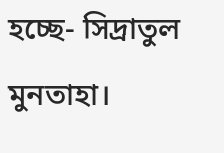হচ্ছে- সিদ্রাতুল মুনতাহা।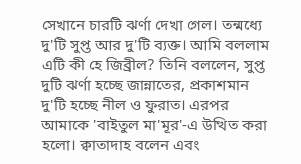সেখানে চারটি ঝর্ণা দেখা গেল। তন্মধ্যে দু'টি সুপ্ত আর দু'টি ব্যক্ত। আমি বললাম এটি কী হে জিব্রীল? তিনি বললেন, সুপ্ত দুটি ঝর্ণা হচ্ছে জান্নাতের, প্রকাশমান দু'টি হচ্ছে নীল ও ফুরাত। এরপর আমাকে 'বাইতুল মা'মূর'-এ উত্থিত করা হলো। ক্বাতাদাহ বলেন এবং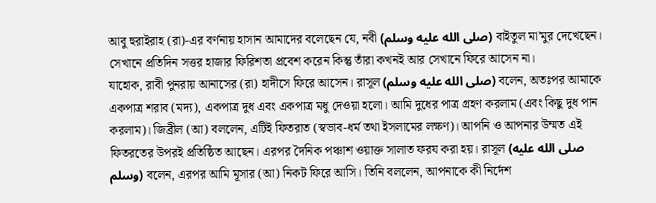আবু হুরাইরাহ (রা)-এর বর্ণনায় হাসান আমাদের বলেছেন যে, নবী (صلى الله عليه وسلم) বাইতুল মা'মুর দেখেছেন। সেখানে প্রতিদিন সত্তর হাজার ফিরিশতা প্রবেশ করেন কিন্তু তাঁরা কখনই আর সেখানে ফিরে আসেন না।
যাহোক, রাবী পুনরায় আনাসের (রা) হাদীসে ফিরে আসেন। রাসূল (صلى الله عليه وسلم) বলেন, অতঃপর আমাকে একপাত্র শরাব (মদ্য), একপাত্র দুধ এবং একপাত্র মধু দেওয়া হলো। আমি দুধের পাত্র গ্রহণ করলাম (এবং কিছু দুধ পান করলাম)। জিব্রীল (আ) বললেন, এটিই ফিতরাত (স্বভাব-ধর্ম তথা ইসলামের লক্ষণ)। আপনি ও আপনার উম্মত এই ফিতরতের উপরই প্রতিষ্ঠিত আছেন। এরপর দৈনিক পঞ্চাশ ওয়াক্ত সালাত ফরয করা হয়। রাসূল (صلى الله عليه وسلم) বলেন, এরপর আমি মূসার (আ) নিকট ফিরে আসি। তিনি বললেন, আপনাকে কী নির্দেশ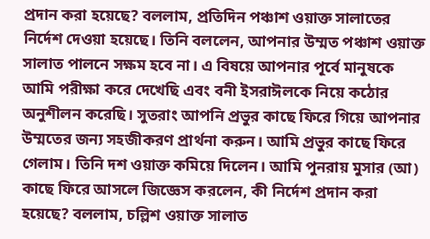প্রদান করা হয়েছে? বললাম, প্রতিদিন পঞ্চাশ ওয়াক্ত সালাতের নির্দেশ দেওয়া হয়েছে। তিনি বললেন, আপনার উম্মত পঞ্চাশ ওয়াক্ত সালাত পালনে সক্ষম হবে না। এ বিষয়ে আপনার পূর্বে মানুষকে আমি পরীক্ষা করে দেখেছি এবং বনী ইসরাঈলকে নিয়ে কঠোর অনুশীলন করেছি। সুতরাং আপনি প্রভুর কাছে ফিরে গিয়ে আপনার উম্মতের জন্য সহজীকরণ প্রার্থনা করুন। আমি প্রভুর কাছে ফিরে গেলাম। তিনি দশ ওয়াক্ত কমিয়ে দিলেন। আমি পুনরায় মুসার (আ) কাছে ফিরে আসলে জিজ্ঞেস করলেন, কী নির্দেশ প্রদান করা হয়েছে? বললাম, চল্লিশ ওয়াক্ত সালাত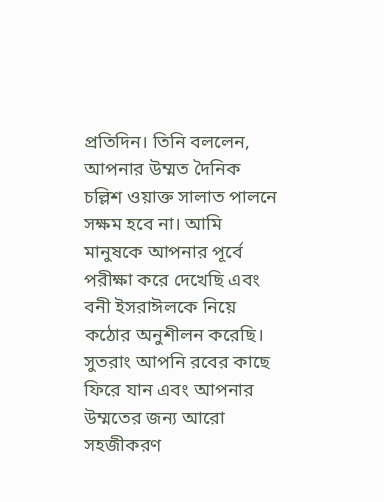প্রতিদিন। তিনি বললেন, আপনার উম্মত দৈনিক চল্লিশ ওয়াক্ত সালাত পালনে সক্ষম হবে না। আমি মানুষকে আপনার পূর্বে পরীক্ষা করে দেখেছি এবং বনী ইসরাঈলকে নিয়ে কঠোর অনুশীলন করেছি। সুতরাং আপনি রবের কাছে ফিরে যান এবং আপনার উম্মতের জন্য আরো সহজীকরণ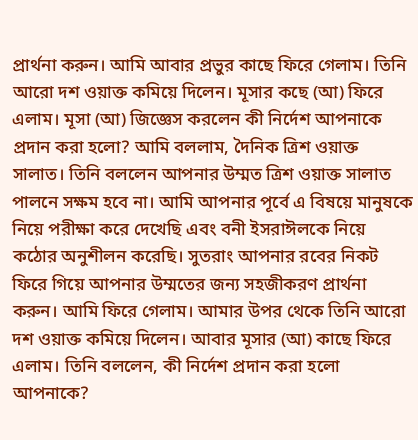প্রার্থনা করুন। আমি আবার প্রভুর কাছে ফিরে গেলাম। তিনি আরো দশ ওয়াক্ত কমিয়ে দিলেন। মূসার কছে (আ) ফিরে এলাম। মূসা (আ) জিজ্ঞেস করলেন কী নির্দেশ আপনাকে প্রদান করা হলো? আমি বললাম, দৈনিক ত্রিশ ওয়াক্ত সালাত। তিনি বললেন আপনার উম্মত ত্রিশ ওয়াক্ত সালাত পালনে সক্ষম হবে না। আমি আপনার পূর্বে এ বিষয়ে মানুষকে নিয়ে পরীক্ষা করে দেখেছি এবং বনী ইসরাঈলকে নিয়ে কঠোর অনুশীলন করেছি। সুতরাং আপনার রবের নিকট ফিরে গিয়ে আপনার উম্মতের জন্য সহজীকরণ প্রার্থনা করুন। আমি ফিরে গেলাম। আমার উপর থেকে তিনি আরো দশ ওয়াক্ত কমিয়ে দিলেন। আবার মূসার (আ) কাছে ফিরে এলাম। তিনি বললেন, কী নির্দেশ প্রদান করা হলো আপনাকে?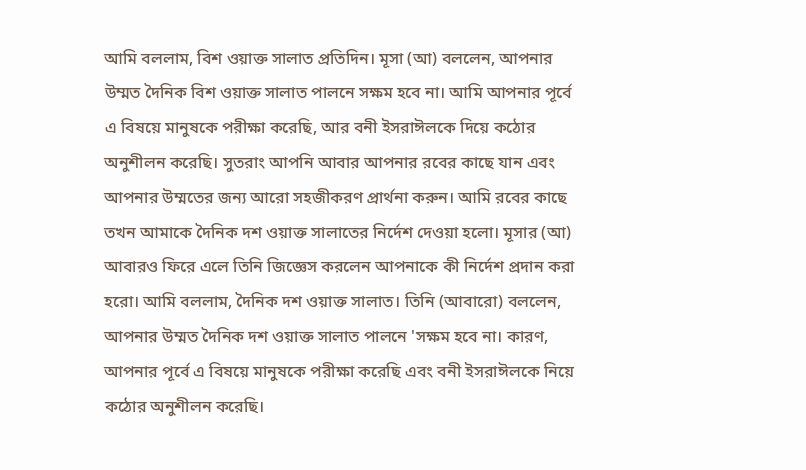আমি বললাম, বিশ ওয়াক্ত সালাত প্রতিদিন। মূসা (আ) বললেন, আপনার উম্মত দৈনিক বিশ ওয়াক্ত সালাত পালনে সক্ষম হবে না। আমি আপনার পূর্বে এ বিষয়ে মানুষকে পরীক্ষা করেছি, আর বনী ইসরাঈলকে দিয়ে কঠোর অনুশীলন করেছি। সুতরাং আপনি আবার আপনার রবের কাছে যান এবং আপনার উম্মতের জন্য আরো সহজীকরণ প্রার্থনা করুন। আমি রবের কাছে তখন আমাকে দৈনিক দশ ওয়াক্ত সালাতের নির্দেশ দেওয়া হলো। মূসার (আ) আবারও ফিরে এলে তিনি জিজ্ঞেস করলেন আপনাকে কী নির্দেশ প্রদান করা হরো। আমি বললাম, দৈনিক দশ ওয়াক্ত সালাত। তিনি (আবারো) বললেন, আপনার উম্মত দৈনিক দশ ওয়াক্ত সালাত পালনে 'সক্ষম হবে না। কারণ, আপনার পূর্বে এ বিষয়ে মানুষকে পরীক্ষা করেছি এবং বনী ইসরাঈলকে নিয়ে কঠোর অনুশীলন করেছি।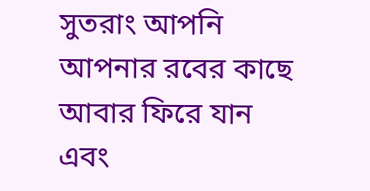সুতরাং আপনি আপনার রবের কাছে আবার ফিরে যান এবং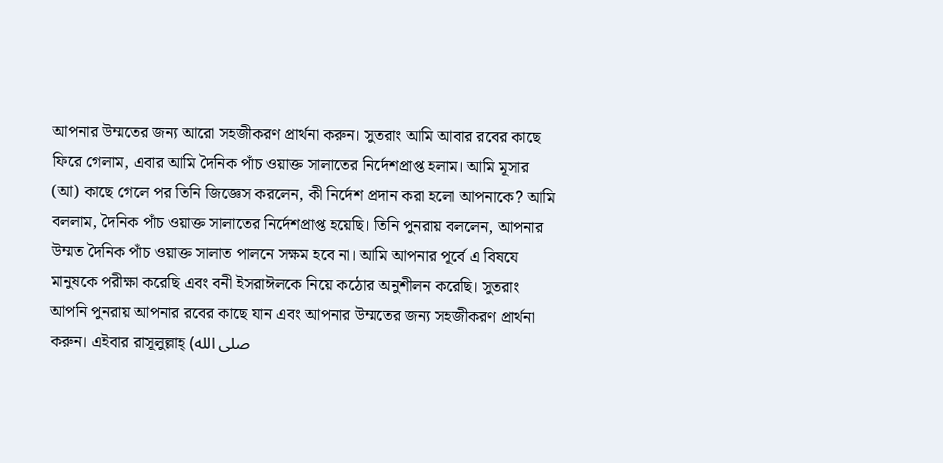আপনার উম্মতের জন্য আরো সহজীকরণ প্রার্থনা করুন। সুতরাং আমি আবার রবের কাছে ফিরে গেলাম, এবার আমি দৈনিক পাঁচ ওয়াক্ত সালাতের নির্দেশপ্রাপ্ত হলাম। আমি মূসার (আ) কাছে গেলে পর তিনি জিজ্ঞেস করলেন, কী নির্দেশ প্রদান করা হলো আপনাকে? আমি বললাম, দৈনিক পাঁচ ওয়াক্ত সালাতের নির্দেশপ্রাপ্ত হয়েছি। তিনি পুনরায় বললেন, আপনার উম্মত দৈনিক পাঁচ ওয়াক্ত সালাত পালনে সক্ষম হবে না। আমি আপনার পূর্বে এ বিষযে মানুষকে পরীক্ষা করেছি এবং বনী ইসরাঈলকে নিয়ে কঠোর অনুশীলন করেছি। সুতরাং আপনি পুনরায় আপনার রবের কাছে যান এবং আপনার উম্মতের জন্য সহজীকরণ প্রার্থনা করুন। এইবার রাসূলুল্লাহ্ (صلى الله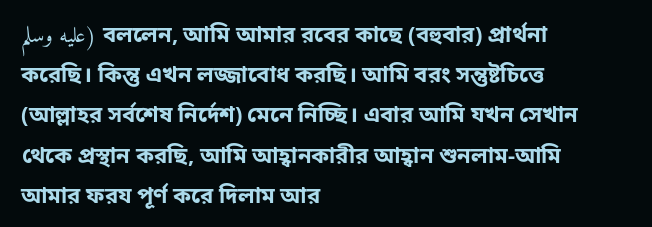عليه وسلم) বললেন, আমি আমার রবের কাছে (বহুবার) প্রার্থনা করেছি। কিন্তু এখন লজ্জাবোধ করছি। আমি বরং সন্তুষ্টচিত্তে (আল্লাহর সর্বশেষ নির্দেশ) মেনে নিচ্ছি। এবার আমি যখন সেখান থেকে প্রস্থান করছি, আমি আহ্বানকারীর আহ্বান শুনলাম-আমি আমার ফরয পূর্ণ করে দিলাম আর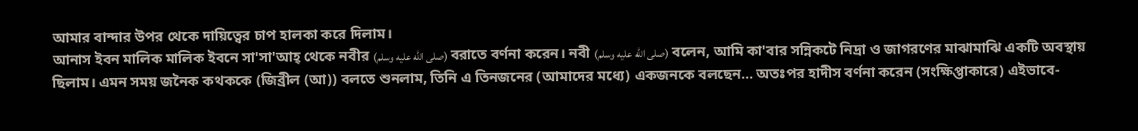আমার বান্দার উপর থেকে দায়িত্বের চাপ হালকা করে দিলাম।
আনাস ইবন মালিক মালিক ইবনে সা'সা'আহ্ থেকে নবীর (صلى الله عليه وسلم) বরাতে বর্ণনা করেন। নবী (صلى الله عليه وسلم) বলেন, আমি কা'বার সন্নিকটে নিদ্রা ও জাগরণের মাঝামাঝি একটি অবস্থায় ছিলাম। এমন সময় জনৈক কথককে (জিব্রীল (আ)) বলতে শুনলাম, তিনি এ তিনজনের (আমাদের মধ্যে) একজনকে বলছেন... অতঃপর হাদীস বর্ণনা করেন (সংক্ষিপ্তাকারে) এইভাবে-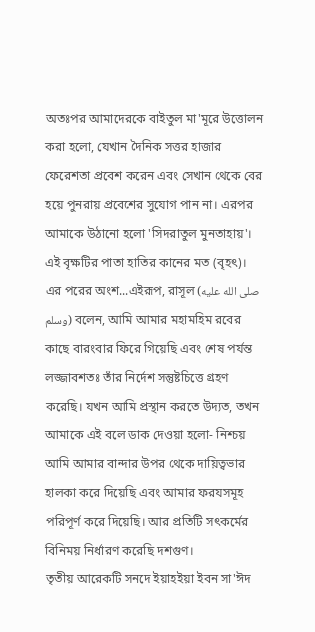অতঃপর আমাদেরকে বাইতুল মা'মূরে উত্তোলন করা হলো, যেখান দৈনিক সত্তর হাজার ফেরেশতা প্রবেশ করেন এবং সেখান থেকে বের হয়ে পুনরায় প্রবেশের সুযোগ পান না। এরপর আমাকে উঠানো হলো 'সিদরাতুল মুনতাহায়'। এই বৃক্ষটির পাতা হাতির কানের মত (বৃহৎ)। এর পরের অংশ...এইরূপ, রাসূল (صلى الله عليه وسلم) বলেন, আমি আমার মহামহিম রবের কাছে বারংবার ফিরে গিয়েছি এবং শেষ পর্যন্ত লজ্জাবশতঃ তাঁর নির্দেশ সন্তুষ্টচিত্তে গ্রহণ করেছি। যখন আমি প্রস্থান করতে উদ্যত, তখন আমাকে এই বলে ডাক দেওয়া হলো- নিশ্চয় আমি আমার বান্দার উপর থেকে দায়িত্বভার হালকা করে দিয়েছি এবং আমার ফরযসমূহ পরিপূর্ণ করে দিয়েছি। আর প্রতিটি সৎকর্মের বিনিময় নির্ধারণ করেছি দশগুণ।
তৃতীয় আরেকটি সনদে ইয়াহইয়া ইবন সা'ঈদ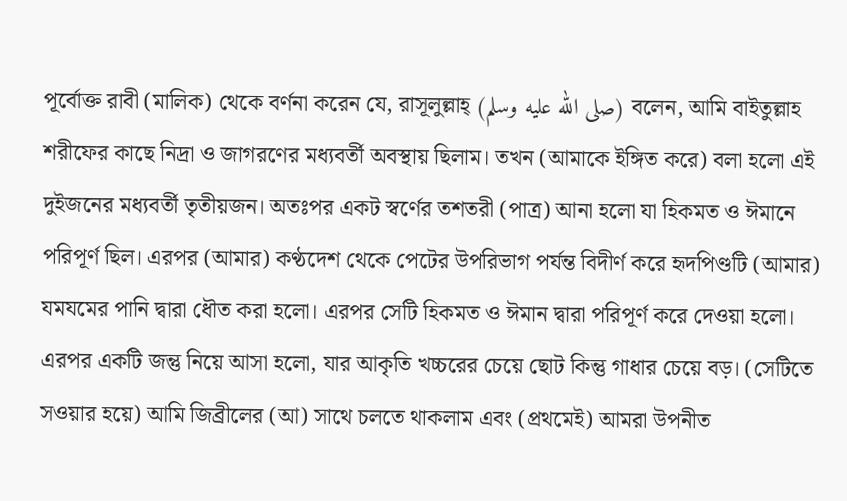পূর্বোক্ত রাবী (মালিক) থেকে বর্ণনা করেন যে, রাসূলুল্লাহ্ (صلى الله عليه وسلم) বলেন, আমি বাইতুল্লাহ শরীফের কাছে নিদ্রা ও জাগরণের মধ্যবর্তী অবস্থায় ছিলাম। তখন (আমাকে ইঙ্গিত করে) বলা হলো এই দুইজনের মধ্যবর্তী তৃতীয়জন। অতঃপর একট স্বর্ণের তশতরী (পাত্র) আনা হলো যা হিকমত ও ঈমানে পরিপূর্ণ ছিল। এরপর (আমার) কণ্ঠদেশ থেকে পেটের উপরিভাগ পর্যন্ত বিদীর্ণ করে হৃদপিণ্ডটি (আমার) যমযমের পানি দ্বারা ধৌত করা হলো। এরপর সেটি হিকমত ও ঈমান দ্বারা পরিপূর্ণ করে দেওয়া হলো। এরপর একটি জন্তু নিয়ে আসা হলো, যার আকৃতি খচ্চরের চেয়ে ছোট কিন্তু গাধার চেয়ে বড়। (সেটিতে সওয়ার হয়ে) আমি জিব্রীলের (আ) সাথে চলতে থাকলাম এবং (প্রথমেই) আমরা উপনীত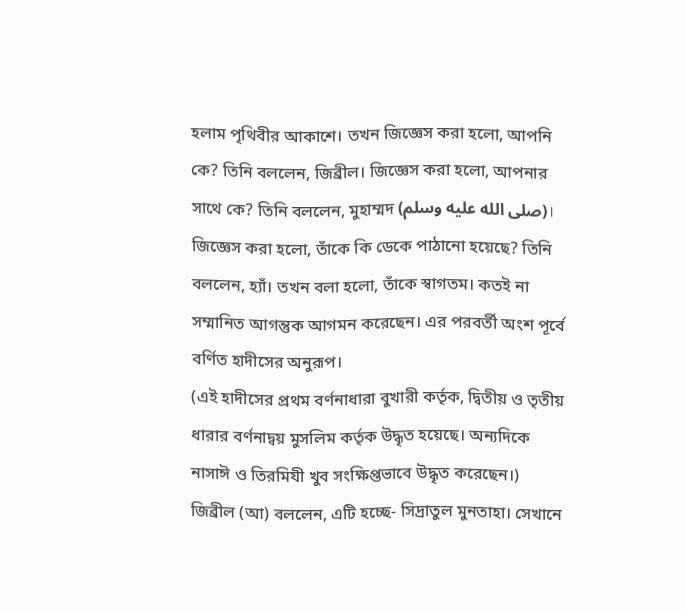হলাম পৃথিবীর আকাশে। তখন জিজ্ঞেস করা হলো, আপনি কে? তিনি বললেন, জিব্রীল। জিজ্ঞেস করা হলো, আপনার সাথে কে? তিনি বললেন, মুহাম্মদ (صلى الله عليه وسلم)। জিজ্ঞেস করা হলো, তাঁকে কি ডেকে পাঠানো হয়েছে? তিনি বললেন, হ্যাঁ। তখন বলা হলো, তাঁকে স্বাগতম। কতই না সম্মানিত আগন্তুক আগমন করেছেন। এর পরবর্তী অংশ পূর্বে বর্ণিত হাদীসের অনুরূপ।
(এই হাদীসের প্রথম বর্ণনাধারা বুখারী কর্তৃক, দ্বিতীয় ও তৃতীয় ধারার বর্ণনাদ্বয় মুসলিম কর্তৃক উদ্ধৃত হয়েছে। অন্যদিকে নাসাঈ ও তিরমিযী খুব সংক্ষিপ্তভাবে উদ্ধৃত করেছেন।)
জিব্রীল (আ) বললেন, এটি হচ্ছে- সিদ্রাতুল মুনতাহা। সেখানে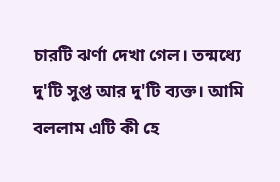চারটি ঝর্ণা দেখা গেল। তন্মধ্যে দু'টি সুপ্ত আর দু'টি ব্যক্ত। আমি বললাম এটি কী হে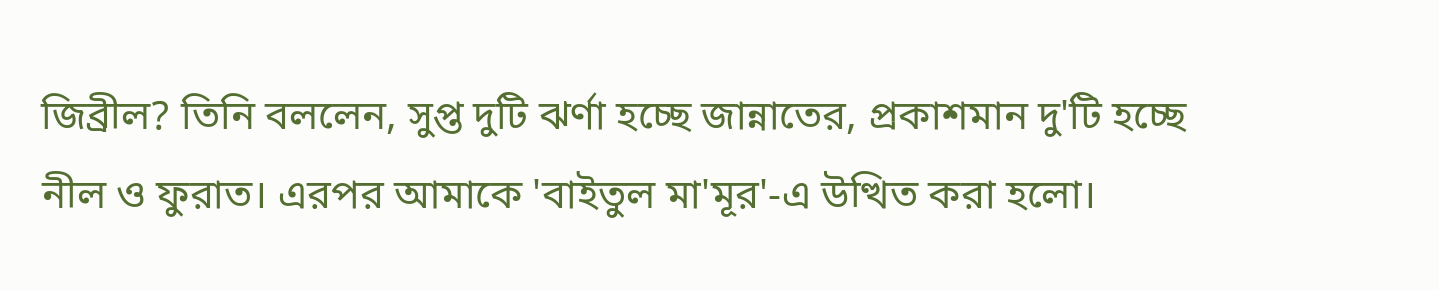জিব্রীল? তিনি বললেন, সুপ্ত দুটি ঝর্ণা হচ্ছে জান্নাতের, প্রকাশমান দু'টি হচ্ছে নীল ও ফুরাত। এরপর আমাকে 'বাইতুল মা'মূর'-এ উত্থিত করা হলো।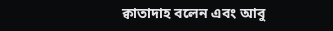ক্বাতাদাহ বলেন এবং আবু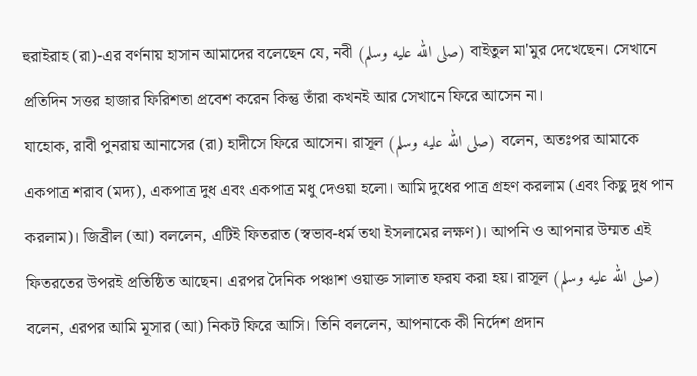হুরাইরাহ (রা)-এর বর্ণনায় হাসান আমাদের বলেছেন যে, নবী (صلى الله عليه وسلم) বাইতুল মা'মুর দেখেছেন। সেখানে প্রতিদিন সত্তর হাজার ফিরিশতা প্রবেশ করেন কিন্তু তাঁরা কখনই আর সেখানে ফিরে আসেন না।
যাহোক, রাবী পুনরায় আনাসের (রা) হাদীসে ফিরে আসেন। রাসূল (صلى الله عليه وسلم) বলেন, অতঃপর আমাকে একপাত্র শরাব (মদ্য), একপাত্র দুধ এবং একপাত্র মধু দেওয়া হলো। আমি দুধের পাত্র গ্রহণ করলাম (এবং কিছু দুধ পান করলাম)। জিব্রীল (আ) বললেন, এটিই ফিতরাত (স্বভাব-ধর্ম তথা ইসলামের লক্ষণ)। আপনি ও আপনার উম্মত এই ফিতরতের উপরই প্রতিষ্ঠিত আছেন। এরপর দৈনিক পঞ্চাশ ওয়াক্ত সালাত ফরয করা হয়। রাসূল (صلى الله عليه وسلم) বলেন, এরপর আমি মূসার (আ) নিকট ফিরে আসি। তিনি বললেন, আপনাকে কী নির্দেশ প্রদান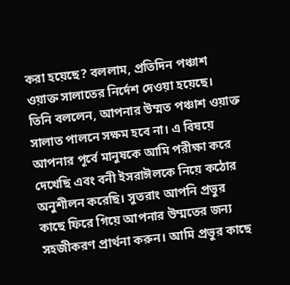করা হয়েছে? বললাম, প্রতিদিন পঞ্চাশ ওয়াক্ত সালাতের নির্দেশ দেওয়া হয়েছে। তিনি বললেন, আপনার উম্মত পঞ্চাশ ওয়াক্ত সালাত পালনে সক্ষম হবে না। এ বিষয়ে আপনার পূর্বে মানুষকে আমি পরীক্ষা করে দেখেছি এবং বনী ইসরাঈলকে নিয়ে কঠোর অনুশীলন করেছি। সুতরাং আপনি প্রভুর কাছে ফিরে গিয়ে আপনার উম্মতের জন্য সহজীকরণ প্রার্থনা করুন। আমি প্রভুর কাছে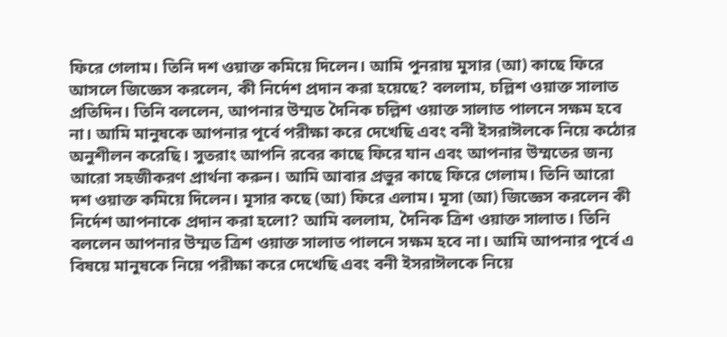ফিরে গেলাম। তিনি দশ ওয়াক্ত কমিয়ে দিলেন। আমি পুনরায় মুসার (আ) কাছে ফিরে আসলে জিজ্ঞেস করলেন, কী নির্দেশ প্রদান করা হয়েছে? বললাম, চল্লিশ ওয়াক্ত সালাত প্রতিদিন। তিনি বললেন, আপনার উম্মত দৈনিক চল্লিশ ওয়াক্ত সালাত পালনে সক্ষম হবে না। আমি মানুষকে আপনার পূর্বে পরীক্ষা করে দেখেছি এবং বনী ইসরাঈলকে নিয়ে কঠোর অনুশীলন করেছি। সুতরাং আপনি রবের কাছে ফিরে যান এবং আপনার উম্মতের জন্য আরো সহজীকরণ প্রার্থনা করুন। আমি আবার প্রভুর কাছে ফিরে গেলাম। তিনি আরো দশ ওয়াক্ত কমিয়ে দিলেন। মূসার কছে (আ) ফিরে এলাম। মূসা (আ) জিজ্ঞেস করলেন কী নির্দেশ আপনাকে প্রদান করা হলো? আমি বললাম, দৈনিক ত্রিশ ওয়াক্ত সালাত। তিনি বললেন আপনার উম্মত ত্রিশ ওয়াক্ত সালাত পালনে সক্ষম হবে না। আমি আপনার পূর্বে এ বিষয়ে মানুষকে নিয়ে পরীক্ষা করে দেখেছি এবং বনী ইসরাঈলকে নিয়ে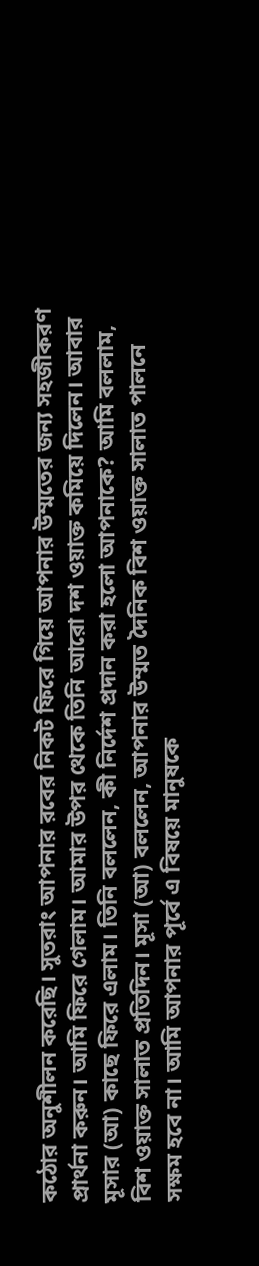কঠোর অনুশীলন করেছি। সুতরাং আপনার রবের নিকট ফিরে গিয়ে আপনার উম্মতের জন্য সহজীকরণ প্রার্থনা করুন। আমি ফিরে গেলাম। আমার উপর থেকে তিনি আরো দশ ওয়াক্ত কমিয়ে দিলেন। আবার মূসার (আ) কাছে ফিরে এলাম। তিনি বললেন, কী নির্দেশ প্রদান করা হলো আপনাকে? আমি বললাম, বিশ ওয়াক্ত সালাত প্রতিদিন। মূসা (আ) বললেন, আপনার উম্মত দৈনিক বিশ ওয়াক্ত সালাত পালনে সক্ষম হবে না। আমি আপনার পূর্বে এ বিষয়ে মানুষকে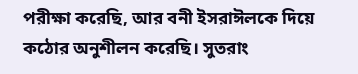পরীক্ষা করেছি, আর বনী ইসরাঈলকে দিয়ে কঠোর অনুশীলন করেছি। সুতরাং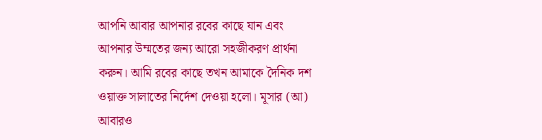আপনি আবার আপনার রবের কাছে যান এবং আপনার উম্মতের জন্য আরো সহজীকরণ প্রার্থনা করুন। আমি রবের কাছে তখন আমাকে দৈনিক দশ ওয়াক্ত সালাতের নির্দেশ দেওয়া হলো। মূসার (আ) আবারও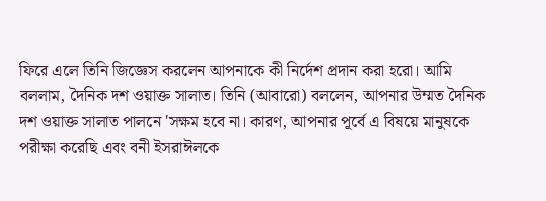ফিরে এলে তিনি জিজ্ঞেস করলেন আপনাকে কী নির্দেশ প্রদান করা হরো। আমি বললাম, দৈনিক দশ ওয়াক্ত সালাত। তিনি (আবারো) বললেন, আপনার উম্মত দৈনিক দশ ওয়াক্ত সালাত পালনে 'সক্ষম হবে না। কারণ, আপনার পূর্বে এ বিষয়ে মানুষকে পরীক্ষা করেছি এবং বনী ইসরাঈলকে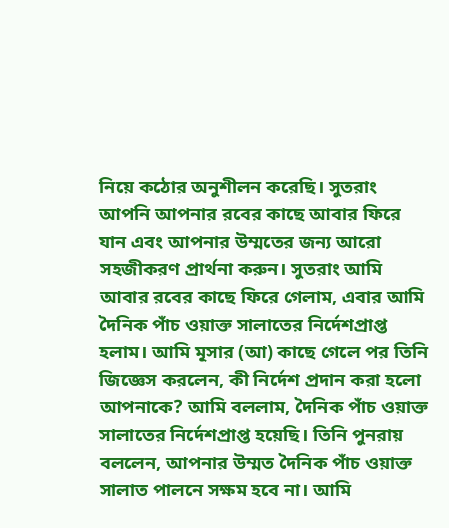নিয়ে কঠোর অনুশীলন করেছি। সুতরাং আপনি আপনার রবের কাছে আবার ফিরে যান এবং আপনার উম্মতের জন্য আরো সহজীকরণ প্রার্থনা করুন। সুতরাং আমি আবার রবের কাছে ফিরে গেলাম, এবার আমি দৈনিক পাঁচ ওয়াক্ত সালাতের নির্দেশপ্রাপ্ত হলাম। আমি মূসার (আ) কাছে গেলে পর তিনি জিজ্ঞেস করলেন, কী নির্দেশ প্রদান করা হলো আপনাকে? আমি বললাম, দৈনিক পাঁচ ওয়াক্ত সালাতের নির্দেশপ্রাপ্ত হয়েছি। তিনি পুনরায় বললেন, আপনার উম্মত দৈনিক পাঁচ ওয়াক্ত সালাত পালনে সক্ষম হবে না। আমি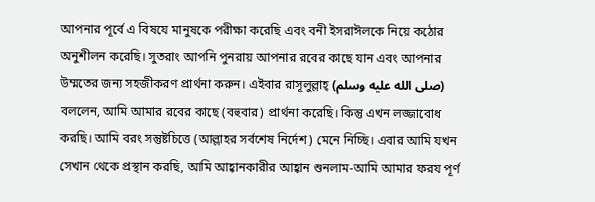আপনার পূর্বে এ বিষযে মানুষকে পরীক্ষা করেছি এবং বনী ইসরাঈলকে নিয়ে কঠোর অনুশীলন করেছি। সুতরাং আপনি পুনরায় আপনার রবের কাছে যান এবং আপনার উম্মতের জন্য সহজীকরণ প্রার্থনা করুন। এইবার রাসূলুল্লাহ্ (صلى الله عليه وسلم) বললেন, আমি আমার রবের কাছে (বহুবার) প্রার্থনা করেছি। কিন্তু এখন লজ্জাবোধ করছি। আমি বরং সন্তুষ্টচিত্তে (আল্লাহর সর্বশেষ নির্দেশ) মেনে নিচ্ছি। এবার আমি যখন সেখান থেকে প্রস্থান করছি, আমি আহ্বানকারীর আহ্বান শুনলাম-আমি আমার ফরয পূর্ণ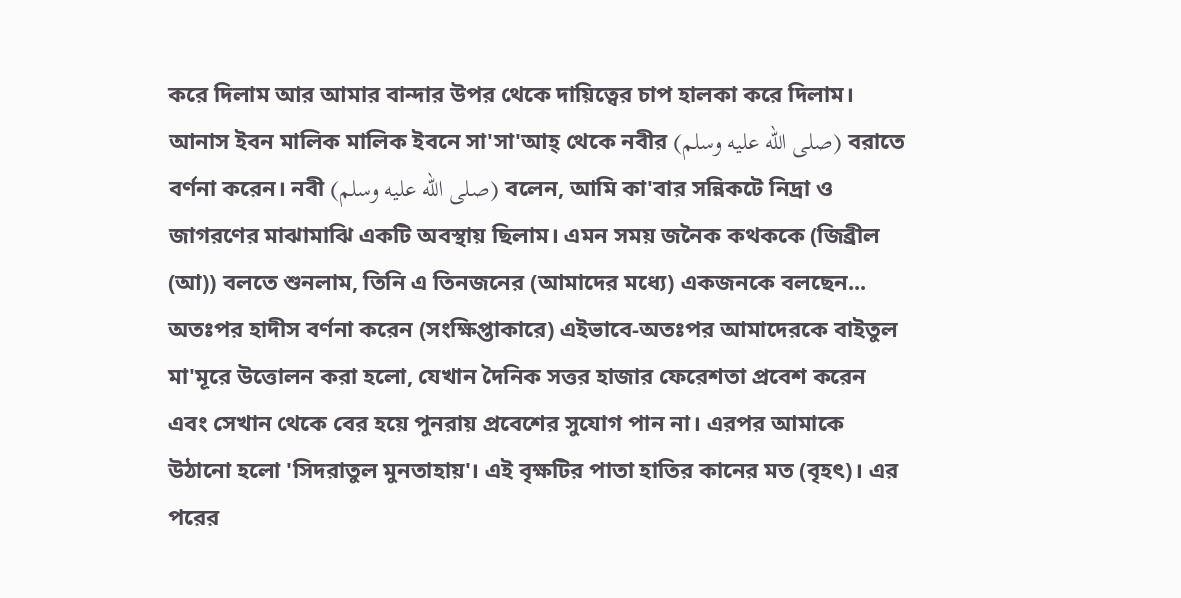করে দিলাম আর আমার বান্দার উপর থেকে দায়িত্বের চাপ হালকা করে দিলাম।
আনাস ইবন মালিক মালিক ইবনে সা'সা'আহ্ থেকে নবীর (صلى الله عليه وسلم) বরাতে বর্ণনা করেন। নবী (صلى الله عليه وسلم) বলেন, আমি কা'বার সন্নিকটে নিদ্রা ও জাগরণের মাঝামাঝি একটি অবস্থায় ছিলাম। এমন সময় জনৈক কথককে (জিব্রীল (আ)) বলতে শুনলাম, তিনি এ তিনজনের (আমাদের মধ্যে) একজনকে বলছেন... অতঃপর হাদীস বর্ণনা করেন (সংক্ষিপ্তাকারে) এইভাবে-অতঃপর আমাদেরকে বাইতুল মা'মূরে উত্তোলন করা হলো, যেখান দৈনিক সত্তর হাজার ফেরেশতা প্রবেশ করেন এবং সেখান থেকে বের হয়ে পুনরায় প্রবেশের সুযোগ পান না। এরপর আমাকে উঠানো হলো 'সিদরাতুল মুনতাহায়'। এই বৃক্ষটির পাতা হাতির কানের মত (বৃহৎ)। এর পরের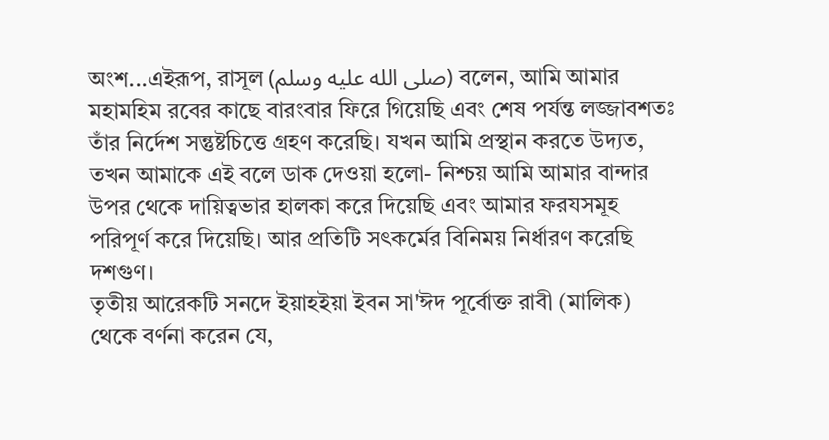অংশ...এইরূপ, রাসূল (صلى الله عليه وسلم) বলেন, আমি আমার মহামহিম রবের কাছে বারংবার ফিরে গিয়েছি এবং শেষ পর্যন্ত লজ্জাবশতঃ তাঁর নির্দেশ সন্তুষ্টচিত্তে গ্রহণ করেছি। যখন আমি প্রস্থান করতে উদ্যত, তখন আমাকে এই বলে ডাক দেওয়া হলো- নিশ্চয় আমি আমার বান্দার উপর থেকে দায়িত্বভার হালকা করে দিয়েছি এবং আমার ফরযসমূহ পরিপূর্ণ করে দিয়েছি। আর প্রতিটি সৎকর্মের বিনিময় নির্ধারণ করেছি দশগুণ।
তৃতীয় আরেকটি সনদে ইয়াহইয়া ইবন সা'ঈদ পূর্বোক্ত রাবী (মালিক) থেকে বর্ণনা করেন যে,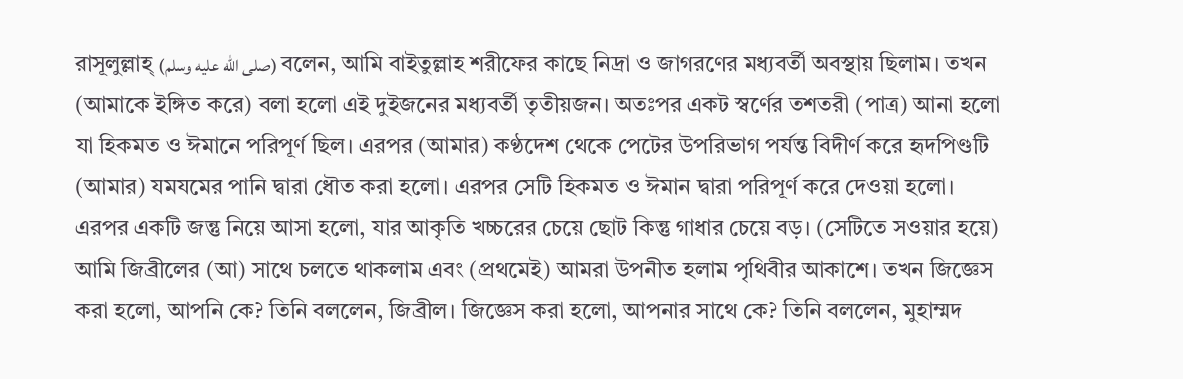রাসূলুল্লাহ্ (صلى الله عليه وسلم) বলেন, আমি বাইতুল্লাহ শরীফের কাছে নিদ্রা ও জাগরণের মধ্যবর্তী অবস্থায় ছিলাম। তখন (আমাকে ইঙ্গিত করে) বলা হলো এই দুইজনের মধ্যবর্তী তৃতীয়জন। অতঃপর একট স্বর্ণের তশতরী (পাত্র) আনা হলো যা হিকমত ও ঈমানে পরিপূর্ণ ছিল। এরপর (আমার) কণ্ঠদেশ থেকে পেটের উপরিভাগ পর্যন্ত বিদীর্ণ করে হৃদপিণ্ডটি (আমার) যমযমের পানি দ্বারা ধৌত করা হলো। এরপর সেটি হিকমত ও ঈমান দ্বারা পরিপূর্ণ করে দেওয়া হলো। এরপর একটি জন্তু নিয়ে আসা হলো, যার আকৃতি খচ্চরের চেয়ে ছোট কিন্তু গাধার চেয়ে বড়। (সেটিতে সওয়ার হয়ে) আমি জিব্রীলের (আ) সাথে চলতে থাকলাম এবং (প্রথমেই) আমরা উপনীত হলাম পৃথিবীর আকাশে। তখন জিজ্ঞেস করা হলো, আপনি কে? তিনি বললেন, জিব্রীল। জিজ্ঞেস করা হলো, আপনার সাথে কে? তিনি বললেন, মুহাম্মদ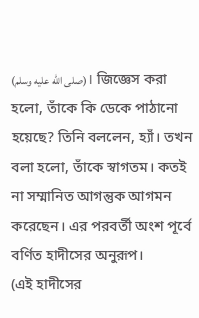(صلى الله عليه وسلم)। জিজ্ঞেস করা হলো, তাঁকে কি ডেকে পাঠানো হয়েছে? তিনি বললেন, হ্যাঁ। তখন বলা হলো, তাঁকে স্বাগতম। কতই না সম্মানিত আগন্তুক আগমন করেছেন। এর পরবর্তী অংশ পূর্বে বর্ণিত হাদীসের অনুরূপ।
(এই হাদীসের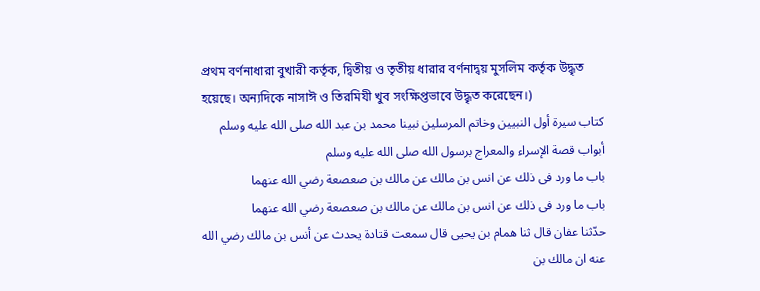প্রথম বর্ণনাধারা বুখারী কর্তৃক, দ্বিতীয় ও তৃতীয় ধারার বর্ণনাদ্বয় মুসলিম কর্তৃক উদ্ধৃত হয়েছে। অন্যদিকে নাসাঈ ও তিরমিযী খুব সংক্ষিপ্তভাবে উদ্ধৃত করেছেন।)
كتاب سيرة أول النبيين وخاتم المرسلين نبينا محمد بن عبد الله صلى الله عليه وسلم
أبواب قصة الإسراء والمعراج برسول الله صلى الله عليه وسلم
باب ما ورد فى ذلك عن انس بن مالك عن مالك بن صعصعة رضي الله عنهما
باب ما ورد فى ذلك عن انس بن مالك عن مالك بن صعصعة رضي الله عنهما
حدّثنا عفان قال ثنا همام بن يحيى قال سمعت قتادة يحدث عن أنس بن مالك رضي الله عنه ان مالك بن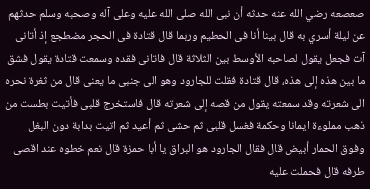صعصعه رضي الله عنه حدثه أن نبى الله صلى الله عليه وعلى آله وصحبه وسلم حدثهم عن ليلة أسري به قال بينا أنا فى الحطيم وربما قال قتادة فى الحجر مضطجع إذ أتانى آت فجعل يقول لصاحبه الأوسط بين الثلاثة قال فاتانى فقده وسمعت قتادة يقول فشق ما بين هذه إلى هذه، قال قتادة فقلت للجارود وهو الى جنبى ما يعنى قال من ثغرة نحره الى شعرته وقد سمعته يقول من قصه إلى شعرته قال فاستخرج قلبى فأتيت بطست من ذهب مملوءة ايمانا وحكمة فغسل قلبى ثم حشى ثم أعيد ثم اتيت بدابة دون البغل وفوق الحمار أبيض قال فقال الجارود هو البراق يا أبا حمزة قال نعم خطوه عند اقصى طرفه قال فحملت عليه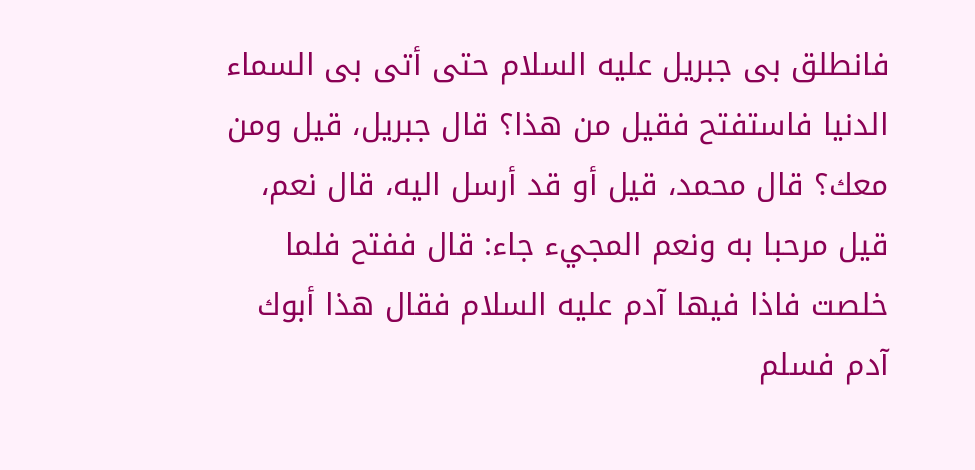فانطلق بى جبريل عليه السلام حتى أتى بى السماء الدنيا فاستفتح فقيل من هذا؟ قال جبريل، قيل ومن معك؟ قال محمد، قيل أو قد أرسل اليه، قال نعم، قيل مرحبا به ونعم المجيء جاء: قال ففتح فلما خلصت فاذا فيها آدم عليه السلام فقال هذا أبوك آدم فسلم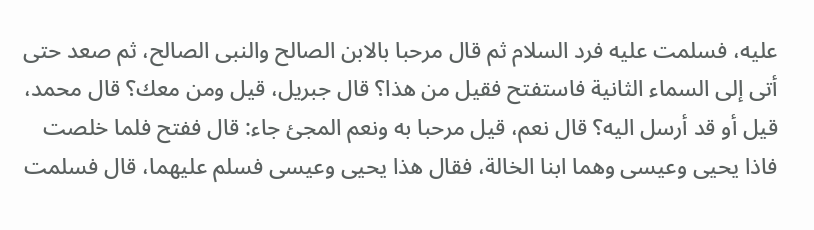عليه، فسلمت عليه فرد السلام ثم قال مرحبا بالابن الصالح والنبى الصالح، ثم صعد حتى أتى إلى السماء الثانية فاستفتح فقيل من هذا؟ قال جبريل، قيل ومن معك؟ قال محمد، قيل أو قد أرسل اليه؟ قال نعم، قيل مرحبا به ونعم المجئ جاء: قال ففتح فلما خلصت فاذا يحيى وعيسى وهما ابنا الخالة، فقال هذا يحيى وعيسى فسلم عليهما، قال فسلمت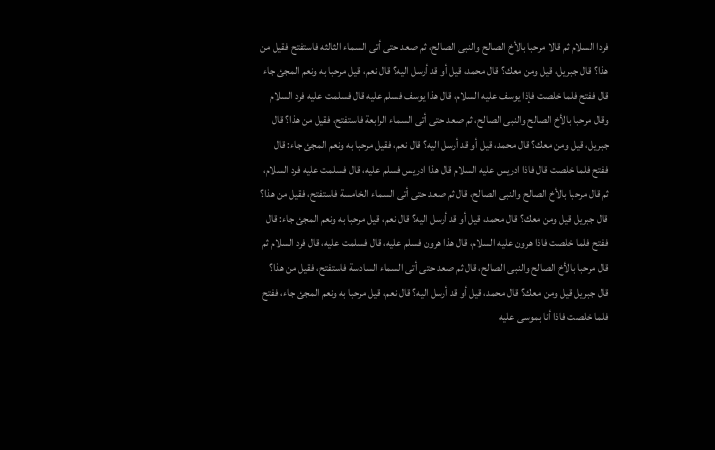فردا السلام ثم قالا مرحبا بالأخ الصالح والنبى الصالح، ثم صعد حتى أتى السماء الثالثه فاستفتح فقيل من هذا؟ قال جبريل، قيل ومن معك؟ قال محمد، قيل أو قد أرسل اليه؟ قال نعم، قيل مرحبا به ونعم المجئ جاء قال ففتح فلما خلصت فإذا يوسف عليه السلام، قال هذا يوسف فسلم عليه قال فسلمت عليه فرد السلام وقال مرحبا بالأخ الصالح والنبى الصالح، ثم صعد حتى أتى السماء الرابعة فاستفتح، فقيل من هذا؟ قال جبريل، قيل ومن معك؟ قال محمد، قيل أو قد أرسل اليه؟ قال نعم، فقيل مرحبا به ونعم المجئ جاء: قال ففتح فلما خلصت قال فاذا ادريس عليه السلام قال هذا ادريس فسلم عليه، قال فسلمت عليه فرد السلام، ثم قال مرحبا بالأخ الصالح والنبى الصالح، قال ثم صعد حتى أتى السماء الخامسة فاستفتح، فقيل من هذا؟ قال جبريل قيل ومن معك؟ قال محمد، قيل أو قد أرسل اليه؟ قال نعم، قيل مرحبا به ونعم المجئ جاء: قال ففتح فلما خلصت فاذا هرون عليه السلام، قال هذا هرون فسلم عليه، قال فسلمت عليه، قال فرد السلام ثم قال مرحبا بالأخ الصالح والنبى الصالح، قال ثم صعد حتى أتى السماء السادسة فاستفتح، فقيل من هذا؟ قال جبريل قيل ومن معك؟ قال محمد، قيل أو قد أرسل اليه؟ قال نعم، قيل مرحبا به ونعم المجئ جاء، ففتح فلما خلصت فاذا أنا بموسى عليه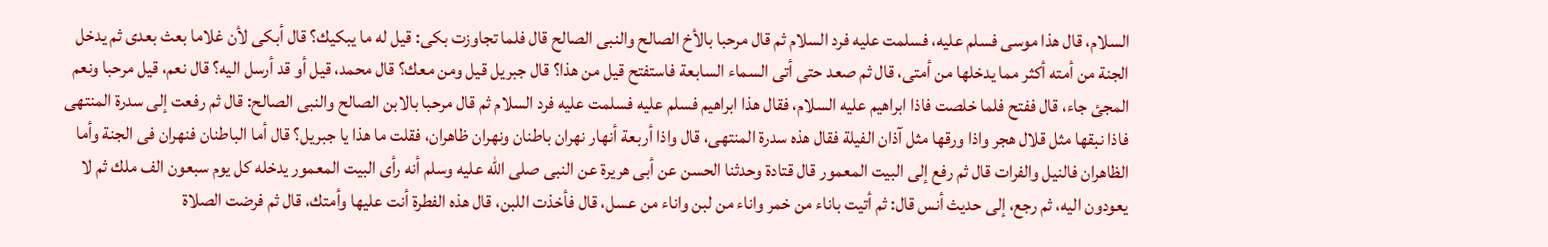السلام، قال هذا موسى فسلم عليه، فسلمت عليه فرد السلام ثم قال مرحبا بالأخ الصالح والنبى الصالح قال فلما تجاوزت بكى: قيل له ما يبكيك؟ قال أبكى لأن غلاما بعث بعدى ثم يدخل الجنة من أمته أكثر مما يدخلها من أمتى، قال ثم صعد حتى أتى السماء السابعة فاستفتح قيل من هذا؟ قال جبريل قيل ومن معك؟ قال محمد، قيل أو قد أرسل اليه؟ قال نعم، قيل مرحبا ونعم المجئ جاء، قال ففتح فلما خلصت فاذا ابراهيم عليه السلام، فقال هذا ابراهيم فسلم عليه فسلمت عليه فرد السلام ثم قال مرحبا بالابن الصالح والنبى الصالح: قال ثم رفعت إلى سدرة المنتهى فاذا نبقها مثل قلال هجر واذا ورقها مثل آذان الفيلة فقال هذه سدرة المنتهى، قال واذا أربعة أنهار نهران باطنان ونهران ظاهران، فقلت ما هذا يا جبريل؟ قال أما الباطنان فنهران فى الجنة وأما الظاهران فالنيل والفرات قال ثم رفع إلى البيت المعمور قال قتادة وحدثنا الحسن عن أبى هريرة عن النبى صلى الله عليه وسلم أنه رأى البيت المعمور يدخله كل يوم سبعون الف ملك ثم لا يعودون اليه، ثم رجع، إلى حديث أنس قال: ثم أتيت باناء من خمر واناء من لبن واناء من عسل، قال فأخذت اللبن، قال هذه الفطرة أنت عليها وأمتك، قال ثم فرضت الصلاة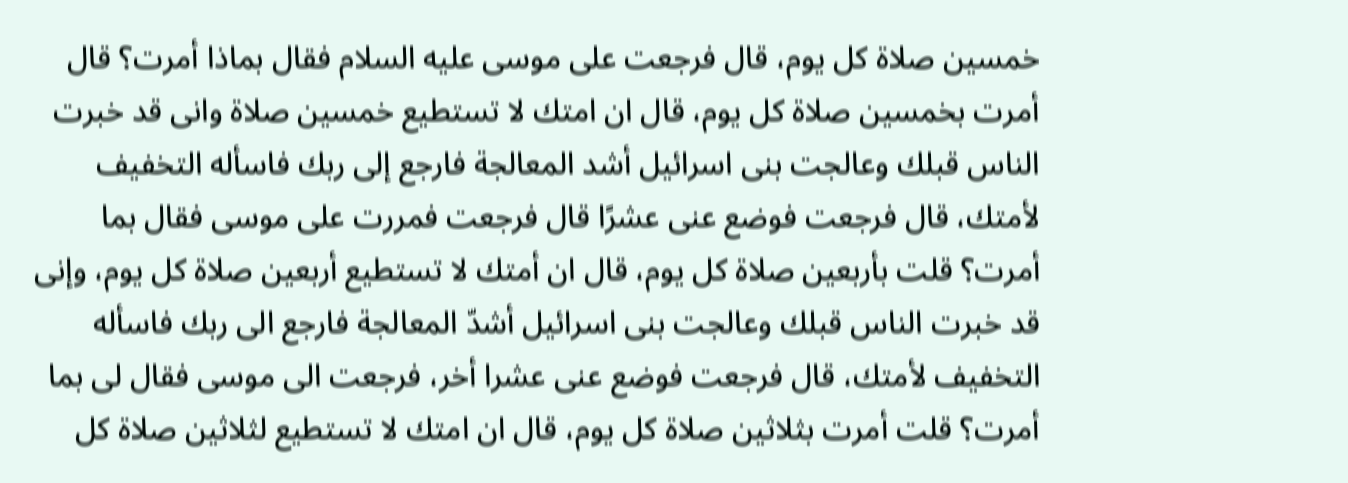خمسين صلاة كل يوم، قال فرجعت على موسى عليه السلام فقال بماذا أمرت؟ قال أمرت بخمسين صلاة كل يوم، قال ان امتك لا تستطيع خمسين صلاة وانى قد خبرت الناس قبلك وعالجت بنى اسرائيل أشد المعالجة فارجع إلى ربك فاسأله التخفيف لأمتك، قال فرجعت فوضع عنى عشرًا قال فرجعت فمررت على موسى فقال بما أمرت؟ قلت بأربعين صلاة كل يوم، قال ان أمتك لا تستطيع أربعين صلاة كل يوم، وإنى قد خبرت الناس قبلك وعالجت بنى اسرائيل أشدّ المعالجة فارجع الى ربك فاسأله التخفيف لأمتك، قال فرجعت فوضع عنى عشرا أخر، فرجعت الى موسى فقال لى بما أمرت؟ قلت أمرت بثلاثين صلاة كل يوم، قال ان امتك لا تستطيع لثلاثين صلاة كل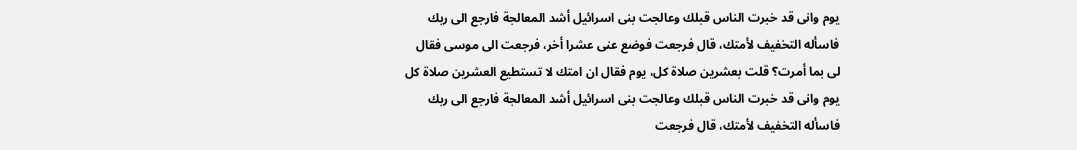يوم وانى قد خبرت الناس قبلك وعالجت بنى اسرائيل أشد المعالجة فارجع الى ربك فاسأله التخفيف لأمتك، قال فرجعت فوضع عنى عشرا أخر، فرجعت الى موسى فقال لى بما أمرت؟ قلت بعشرين صلاة كل، يوم فقال ان امتك لا تستطيع العشرين صلاة كل يوم وانى قد خبرت الناس قبلك وعالجت بنى اسرائيل أشد المعالجة فارجع الى ربك فاسأله التخفيف لأمتك، قال فرجعت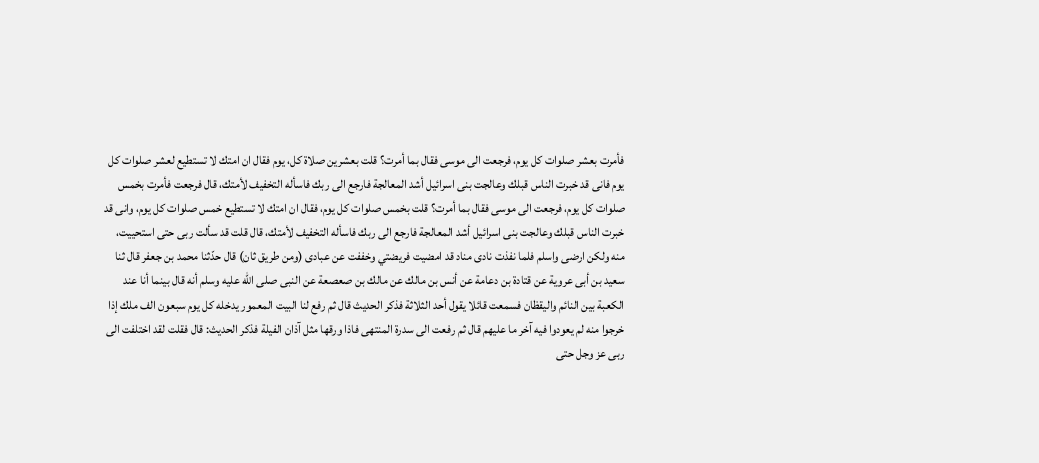فأمرت بعشر صلوات كل يوم، فرجعت الى موسى فقال بما أمرت؟ قلت بعشرين صلاة كل، يوم فقال ان امتك لا تستطيع لعشر صلوات كل يوم فانى قد خبرت الناس قبلك وعالجت بنى اسرائيل أشد المعالجة فارجع الى ربك فاسأله التخفيف لأمتك، قال فرجعت فأمرت بخمس صلوات كل يوم، فرجعت الى موسى فقال بما أمرت؟ قلت بخمس صلوات كل يوم، فقال ان امتك لا تستطيع خمس صلوات كل يوم، وانى قد خبرت الناس قبلك وعالجت بنى اسرائيل أشد المعالجة فارجع الى ربك فاسأله التخفيف لأمتك، قال قلت قد سألت ربى حتى استحييت، منه ولكن ارضى واسلم فلما نفذت نادى مناد قد امضيت فريضتي وخففت عن عبادى (ومن طريق ثان) قال حدّثنا محمد بن جعفر قال ثنا سعيد بن أبى عروية عن قتادة بن دعامة عن أنس بن مالك عن مالك بن صعصعة عن النبى صلى الله عليه وسلم أنه قال بينما أنا عند الكعبة بين النائم واليقظان فسمعت قائلا يقول أحد الثلاثة فذكر الحديث قال ثم رفع لنا البيت المعمور يدخله كل يوم سبعون الف ملك إذا خرجوا منه لم يعودوا فيه آخر ما عليهم قال ثم رفعت الى سدرة المنتهى فاذا ورقها مثل آذان الفيلة فذكر الحديث: قال فقلت لقد اختلفت الى ربى عز وجل حتى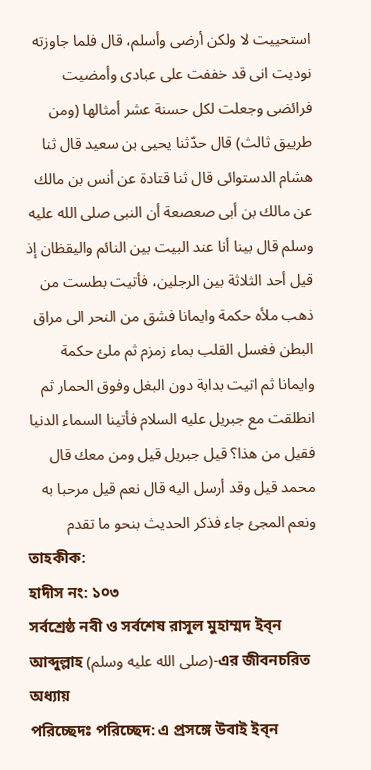استحييت لا ولكن أرضى وأسلم، قال فلما جاوزته نوديت انى قد خففت على عبادى وأمضيت فرائضى وجعلت لكل حسنة عشر أمثالها (ومن طرييق ثالث) قال حدّثنا يحيى بن سعيد قال ثنا هشام الدستوائى قال ثنا قتادة عن أنس بن مالك عن مالك بن أبى صعصعة أن النبى صلى الله عليه وسلم قال بينا أنا عند البيت بين النائم واليقظان إذ قيل أحد الثلاثة بين الرجلين، فأتيت بطست من ذهب ملأه حكمة وايمانا فشق من النحر الى مراق البطن فغسل القلب بماء زمزم ثم ملئ حكمة وايمانا ثم اتيت بدابة دون البغل وفوق الحمار ثم انطلقت مع جبريل عليه السلام فأتينا السماء الدنيا فقيل من هذا؟ قيل جبريل قيل ومن معك قال محمد قيل وقد أرسل اليه قال نعم قيل مرحبا به ونعم المجئ جاء فذكر الحديث بنحو ما تقدم
তাহকীক:
হাদীস নং: ১০৩
সর্বশ্রেষ্ঠ নবী ও সর্বশেষ রাসূল মুহাম্মদ ইব্ন আব্দুল্লাহ (صلى الله عليه وسلم)-এর জীবনচরিত অধ্যায়
পরিচ্ছেদঃ পরিচ্ছেদ: এ প্রসঙ্গে উবাই ইব্ন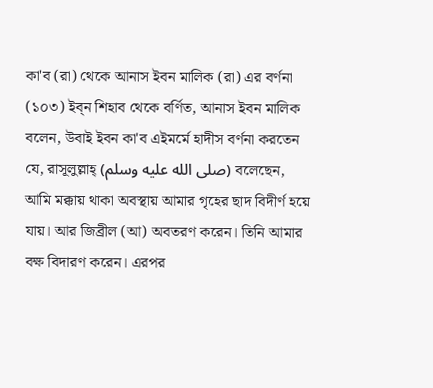কা'ব (রা) থেকে আনাস ইবন মালিক (রা) এর বর্ণনা
(১০৩) ইব্ন শিহাব থেকে বর্ণিত, আনাস ইবন মালিক বলেন, উবাই ইবন কা'ব এইমর্মে হাদীস বর্ণনা করতেন যে, রাসূলুল্লাহ্ (صلى الله عليه وسلم) বলেছেন, আমি মক্কায় থাকা অবস্থায় আমার গৃহের ছাদ বিদীর্ণ হয়ে যায়। আর জিব্রীল (আ) অবতরণ করেন। তিনি আমার বক্ষ বিদারণ করেন। এরপর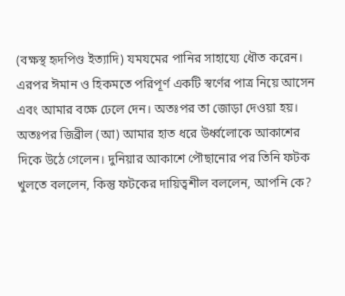(বক্ষস্থ হৃদপিণ্ড ইত্যাদি) যমযমের পানির সাহায্যে ধৌত করেন। এরপর ঈমান ও হিকমতে পরিপূর্ণ একটি স্বর্ণের পাত্র নিয়ে আসেন এবং আমার বক্ষে ঢেলে দেন। অতঃপর তা জোড়া দেওয়া হয়। অতঃপর জিব্রীল (আ) আমার হাত ধরে উর্ধ্বলোকে আকাশের দিকে উঠে গেলেন। দুনিয়ার আকাশে পৌছানোর পর তিনি ফটক খুলতে বললেন, কিন্তু ফটকের দায়িত্বশীল বললেন, আপনি কে?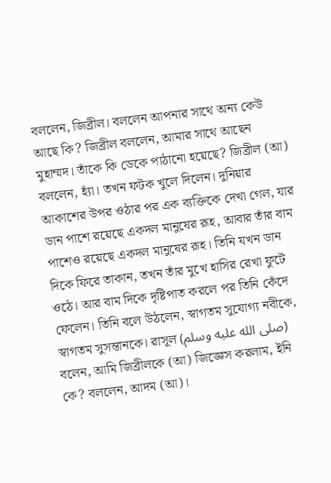বললেন, জিব্রীল। বললেন আপনার সাথে অন্য কেউ আছে কি? জিব্রীল বললেন, আমার সাথে আছেন মুহাম্মদ। তাঁকে কি ডেকে পাঠানো হয়েছে? জিব্রীল (আ) বললেন, হ্যাঁ। তখন ফটক খুলে দিলেন। দুনিয়ার আকাশের উপর ওঠার পর এক ব্যক্তিকে দেখা গেল, যার ডান পাশে রয়েছে একদল মানুষের রূহ, আবার তাঁর বাম পাশেও রয়েছে একদল মানুষের রূহ। তিনি যখন ডান দিকে ফিরে তাকান, তখন তাঁর মুখে হাসির রেখা ফুটে ওঠে। আর বাম দিকে দৃষ্টিপাত করলে পর তিনি কেঁদে ফেলেন। তিনি বলে উঠলেন, স্বাগতম সুযোগ্য নবীকে, স্বাগতম সুসন্তানকে। রাসূল (صلى الله عليه وسلم) বলেন, আমি জিব্রীলকে (আ) জিজ্ঞেস করলাম, ইনি কে? বললেন, আদম (আ)।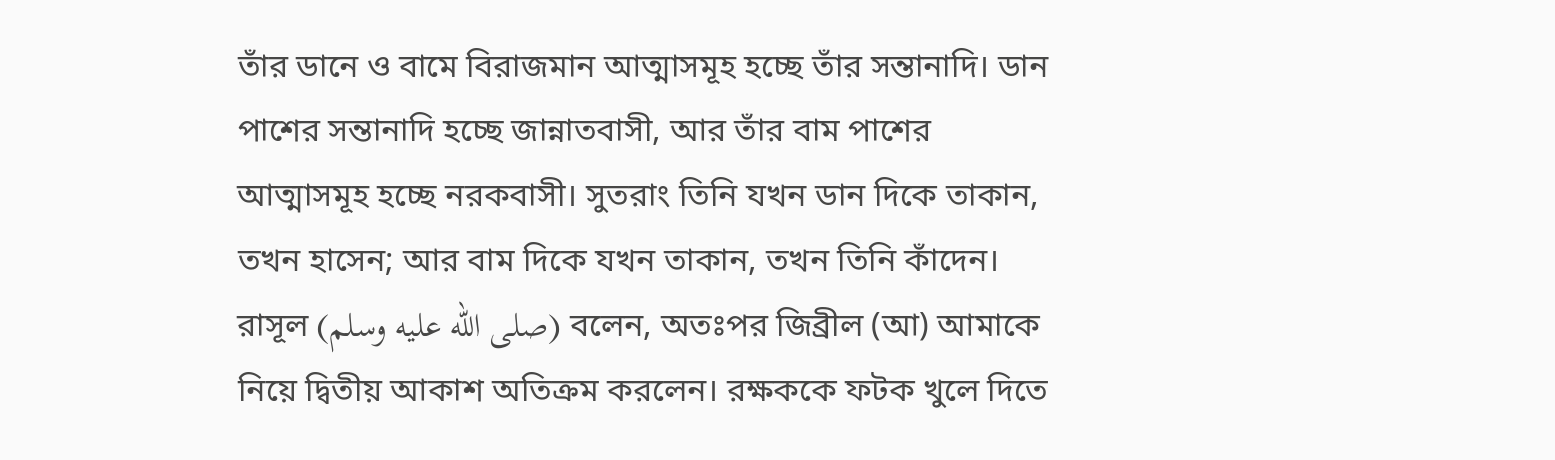তাঁর ডানে ও বামে বিরাজমান আত্মাসমূহ হচ্ছে তাঁর সন্তানাদি। ডান পাশের সন্তানাদি হচ্ছে জান্নাতবাসী, আর তাঁর বাম পাশের আত্মাসমূহ হচ্ছে নরকবাসী। সুতরাং তিনি যখন ডান দিকে তাকান, তখন হাসেন; আর বাম দিকে যখন তাকান, তখন তিনি কাঁদেন। রাসূল (صلى الله عليه وسلم) বলেন, অতঃপর জিব্রীল (আ) আমাকে নিয়ে দ্বিতীয় আকাশ অতিক্রম করলেন। রক্ষককে ফটক খুলে দিতে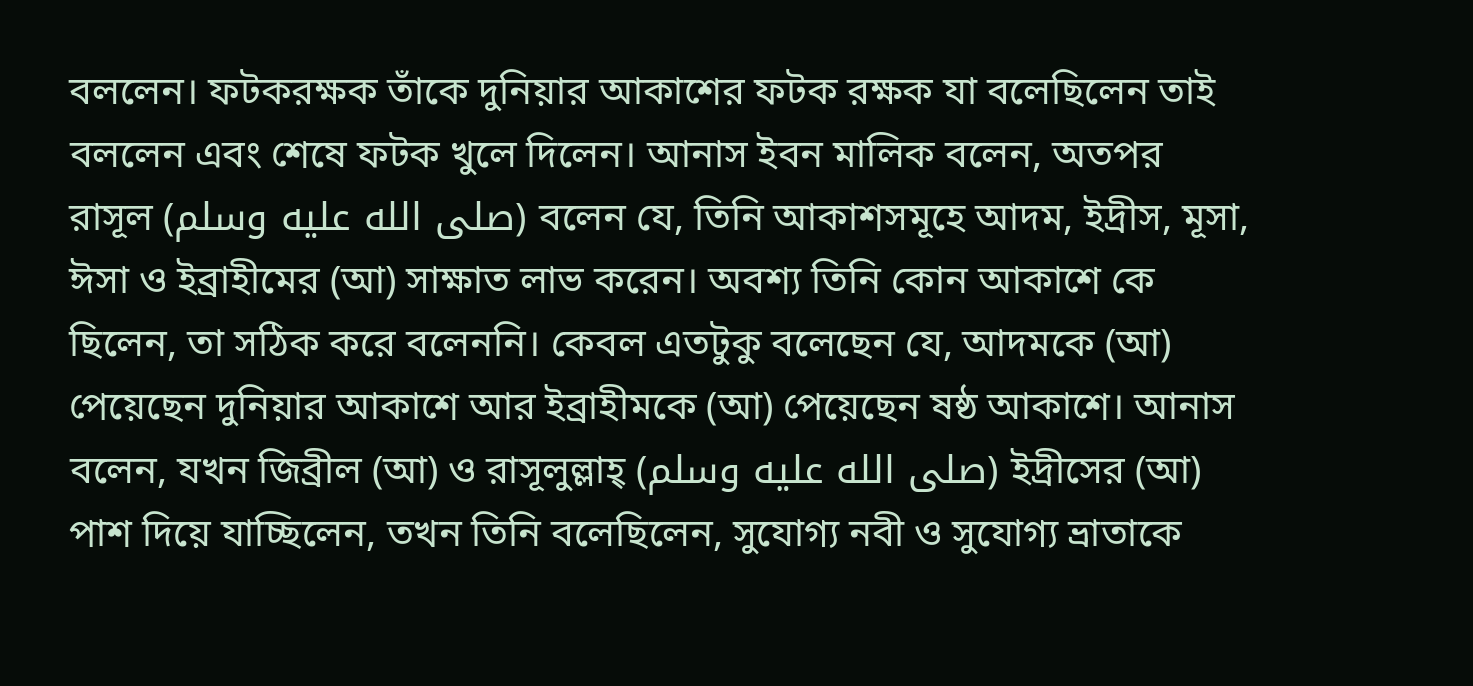বললেন। ফটকরক্ষক তাঁকে দুনিয়ার আকাশের ফটক রক্ষক যা বলেছিলেন তাই বললেন এবং শেষে ফটক খুলে দিলেন। আনাস ইবন মালিক বলেন, অতপর রাসূল (صلى الله عليه وسلم) বলেন যে, তিনি আকাশসমূহে আদম, ইদ্রীস, মূসা, ঈসা ও ইব্রাহীমের (আ) সাক্ষাত লাভ করেন। অবশ্য তিনি কোন আকাশে কে ছিলেন, তা সঠিক করে বলেননি। কেবল এতটুকু বলেছেন যে, আদমকে (আ) পেয়েছেন দুনিয়ার আকাশে আর ইব্রাহীমকে (আ) পেয়েছেন ষষ্ঠ আকাশে। আনাস বলেন, যখন জিব্রীল (আ) ও রাসূলুল্লাহ্ (صلى الله عليه وسلم) ইদ্রীসের (আ) পাশ দিয়ে যাচ্ছিলেন, তখন তিনি বলেছিলেন, সুযোগ্য নবী ও সুযোগ্য ভ্রাতাকে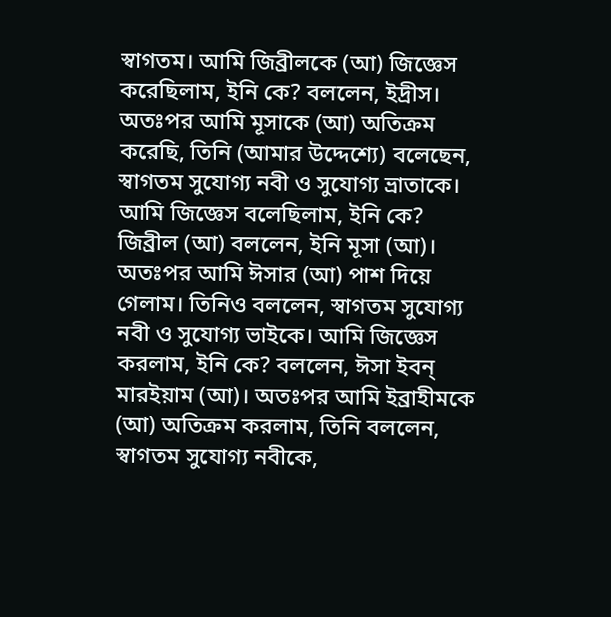স্বাগতম। আমি জিব্রীলকে (আ) জিজ্ঞেস করেছিলাম, ইনি কে? বললেন, ইদ্রীস। অতঃপর আমি মূসাকে (আ) অতিক্রম করেছি, তিনি (আমার উদ্দেশ্যে) বলেছেন, স্বাগতম সুযোগ্য নবী ও সুযোগ্য ভ্রাতাকে। আমি জিজ্ঞেস বলেছিলাম, ইনি কে? জিব্রীল (আ) বললেন, ইনি মূসা (আ)। অতঃপর আমি ঈসার (আ) পাশ দিয়ে গেলাম। তিনিও বললেন, স্বাগতম সুযোগ্য নবী ও সুযোগ্য ভাইকে। আমি জিজ্ঞেস করলাম, ইনি কে? বললেন, ঈসা ইবন্ মারইয়াম (আ)। অতঃপর আমি ইব্রাহীমকে (আ) অতিক্রম করলাম, তিনি বললেন, স্বাগতম সুযোগ্য নবীকে,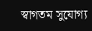স্বাগতম সুযোগ্য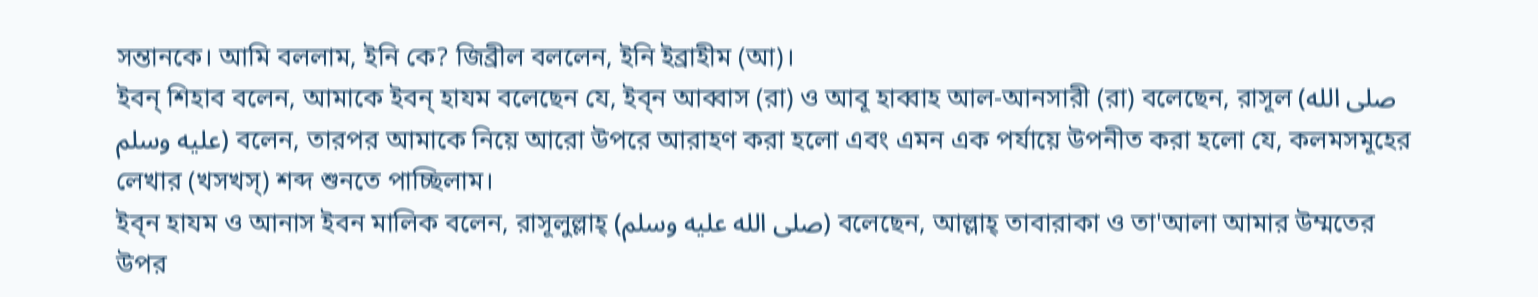সন্তানকে। আমি বললাম, ইনি কে? জিব্রীল বললেন, ইনি ইব্রাহীম (আ)।
ইবন্ শিহাব বলেন, আমাকে ইবন্ হাযম বলেছেন যে, ইব্ন আব্বাস (রা) ও আবূ হাব্বাহ আল-আনসারী (রা) বলেছেন, রাসূল (صلى الله عليه وسلم) বলেন, তারপর আমাকে নিয়ে আরো উপরে আরাহণ করা হলো এবং এমন এক পর্যায়ে উপনীত করা হলো যে, কলমসমূহের লেখার (খসখস্) শব্দ শুনতে পাচ্ছিলাম।
ইব্ন হাযম ও আনাস ইবন মালিক বলেন, রাসূলুল্লাহ্ (صلى الله عليه وسلم) বলেছেন, আল্লাহ্ তাবারাকা ও তা'আলা আমার উম্মতের উপর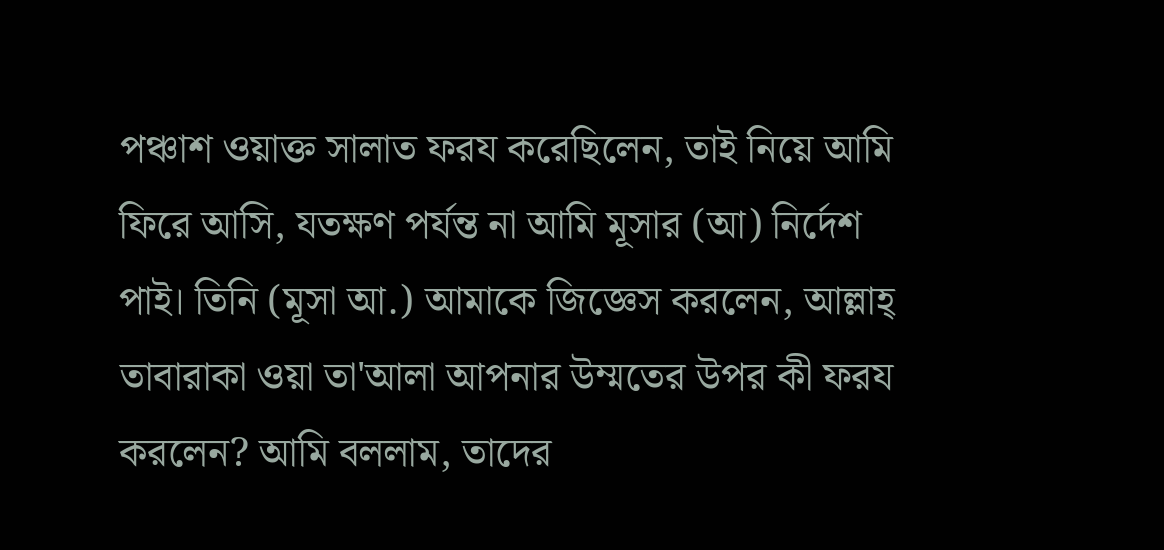পঞ্চাশ ওয়াক্ত সালাত ফরয করেছিলেন, তাই নিয়ে আমি ফিরে আসি, যতক্ষণ পর্যন্ত না আমি মূসার (আ) নির্দেশ পাই। তিনি (মূসা আ.) আমাকে জিজ্ঞেস করলেন, আল্লাহ্ তাবারাকা ওয়া তা'আলা আপনার উম্মতের উপর কী ফরয করলেন? আমি বললাম, তাদের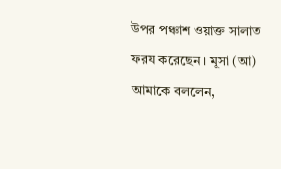উপর পঞ্চাশ ওয়াক্ত সালাত ফরয করেছেন। মূসা (আ) আমাকে বললেন,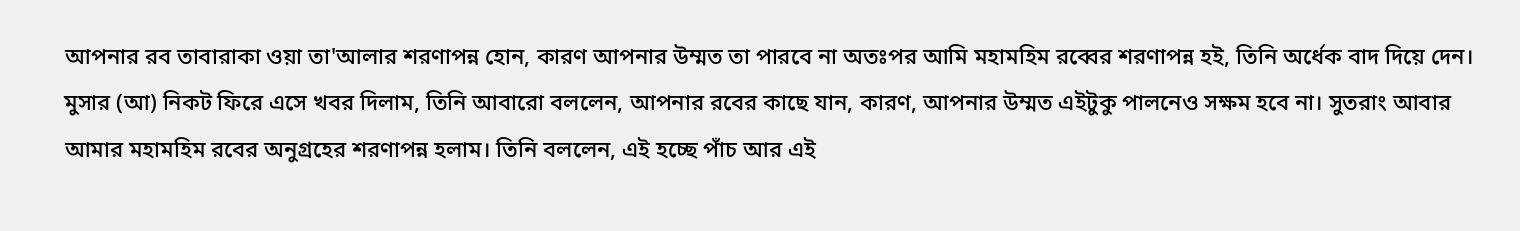আপনার রব তাবারাকা ওয়া তা'আলার শরণাপন্ন হোন, কারণ আপনার উম্মত তা পারবে না অতঃপর আমি মহামহিম রব্বের শরণাপন্ন হই, তিনি অর্ধেক বাদ দিয়ে দেন। মুসার (আ) নিকট ফিরে এসে খবর দিলাম, তিনি আবারো বললেন, আপনার রবের কাছে যান, কারণ, আপনার উম্মত এইটুকু পালনেও সক্ষম হবে না। সুতরাং আবার আমার মহামহিম রবের অনুগ্রহের শরণাপন্ন হলাম। তিনি বললেন, এই হচ্ছে পাঁচ আর এই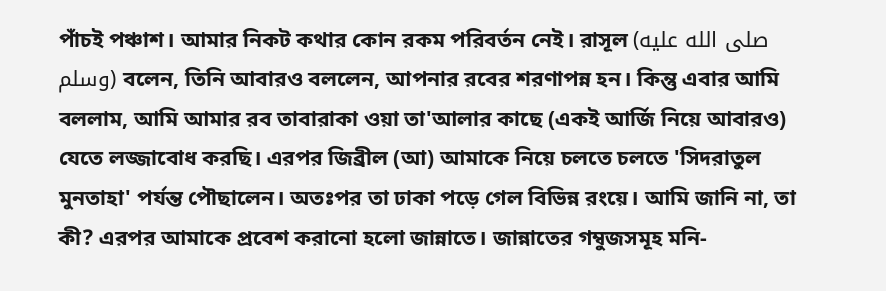পাঁচই পঞ্চাশ। আমার নিকট কথার কোন রকম পরিবর্তন নেই। রাসূল (صلى الله عليه وسلم) বলেন, তিনি আবারও বললেন, আপনার রবের শরণাপন্ন হন। কিন্তু এবার আমি বললাম, আমি আমার রব তাবারাকা ওয়া তা'আলার কাছে (একই আর্জি নিয়ে আবারও) যেতে লজ্জাবোধ করছি। এরপর জিব্রীল (আ) আমাকে নিয়ে চলতে চলতে 'সিদরাতুল মুনতাহা' পর্যন্ত পৌছালেন। অতঃপর তা ঢাকা পড়ে গেল বিভিন্ন রংয়ে। আমি জানি না, তা কী? এরপর আমাকে প্রবেশ করানো হলো জান্নাতে। জান্নাতের গম্বুজসমূহ মনি-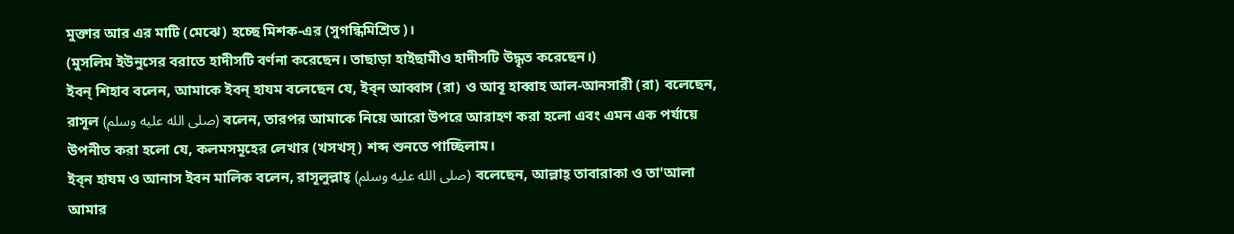মুক্তার আর এর মাটি (মেঝে) হচ্ছে মিশক-এর (সুগন্ধিমিশ্রিত)।
(মুসলিম ইউনুসের বরাতে হাদীসটি বর্ণনা করেছেন। তাছাড়া হাইছামীও হাদীসটি উদ্ধৃত করেছেন।)
ইবন্ শিহাব বলেন, আমাকে ইবন্ হাযম বলেছেন যে, ইব্ন আব্বাস (রা) ও আবূ হাব্বাহ আল-আনসারী (রা) বলেছেন, রাসূল (صلى الله عليه وسلم) বলেন, তারপর আমাকে নিয়ে আরো উপরে আরাহণ করা হলো এবং এমন এক পর্যায়ে উপনীত করা হলো যে, কলমসমূহের লেখার (খসখস্) শব্দ শুনতে পাচ্ছিলাম।
ইব্ন হাযম ও আনাস ইবন মালিক বলেন, রাসূলুল্লাহ্ (صلى الله عليه وسلم) বলেছেন, আল্লাহ্ তাবারাকা ও তা'আলা আমার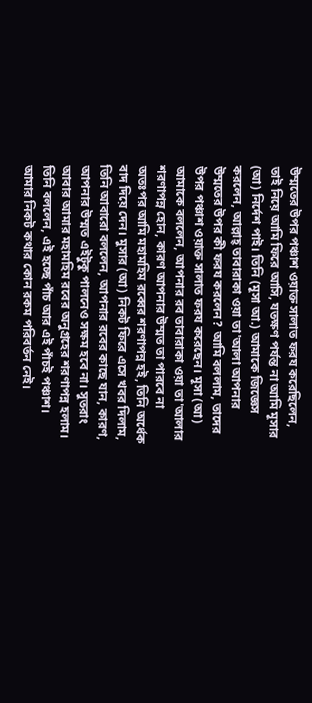উম্মতের উপর পঞ্চাশ ওয়াক্ত সালাত ফরয করেছিলেন, তাই নিয়ে আমি ফিরে আসি, যতক্ষণ পর্যন্ত না আমি মূসার (আ) নির্দেশ পাই। তিনি (মূসা আ.) আমাকে জিজ্ঞেস করলেন, আল্লাহ্ তাবারাকা ওয়া তা'আলা আপনার উম্মতের উপর কী ফরয করলেন? আমি বললাম, তাদের উপর পঞ্চাশ ওয়াক্ত সালাত ফরয করেছেন। মূসা (আ) আমাকে বললেন, আপনার রব তাবারাকা ওয়া তা'আলার শরণাপন্ন হোন, কারণ আপনার উম্মত তা পারবে না অতঃপর আমি মহামহিম রব্বের শরণাপন্ন হই, তিনি অর্ধেক বাদ দিয়ে দেন। মুসার (আ) নিকট ফিরে এসে খবর দিলাম, তিনি আবারো বললেন, আপনার রবের কাছে যান, কারণ, আপনার উম্মত এইটুকু পালনেও সক্ষম হবে না। সুতরাং আবার আমার মহামহিম রবের অনুগ্রহের শরণাপন্ন হলাম। তিনি বললেন, এই হচ্ছে পাঁচ আর এই পাঁচই পঞ্চাশ। আমার নিকট কথার কোন রকম পরিবর্তন নেই।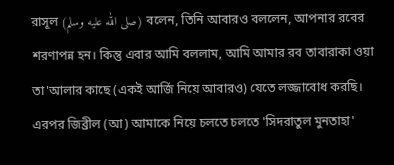রাসূল (صلى الله عليه وسلم) বলেন, তিনি আবারও বললেন, আপনার রবের শরণাপন্ন হন। কিন্তু এবার আমি বললাম, আমি আমার রব তাবারাকা ওয়া তা'আলার কাছে (একই আর্জি নিয়ে আবারও) যেতে লজ্জাবোধ করছি। এরপর জিব্রীল (আ) আমাকে নিয়ে চলতে চলতে 'সিদরাতুল মুনতাহা'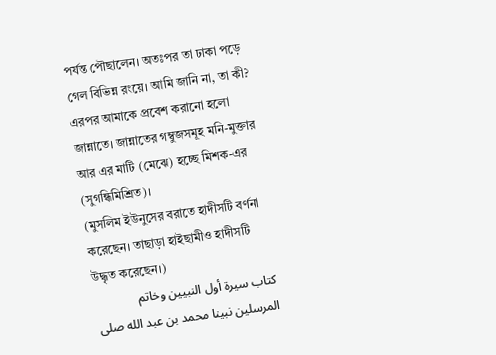পর্যন্ত পৌছালেন। অতঃপর তা ঢাকা পড়ে গেল বিভিন্ন রংয়ে। আমি জানি না, তা কী? এরপর আমাকে প্রবেশ করানো হলো জান্নাতে। জান্নাতের গম্বুজসমূহ মনি-মুক্তার আর এর মাটি (মেঝে) হচ্ছে মিশক-এর (সুগন্ধিমিশ্রিত)।
(মুসলিম ইউনুসের বরাতে হাদীসটি বর্ণনা করেছেন। তাছাড়া হাইছামীও হাদীসটি উদ্ধৃত করেছেন।)
كتاب سيرة أول النبيين وخاتم المرسلين نبينا محمد بن عبد الله صلى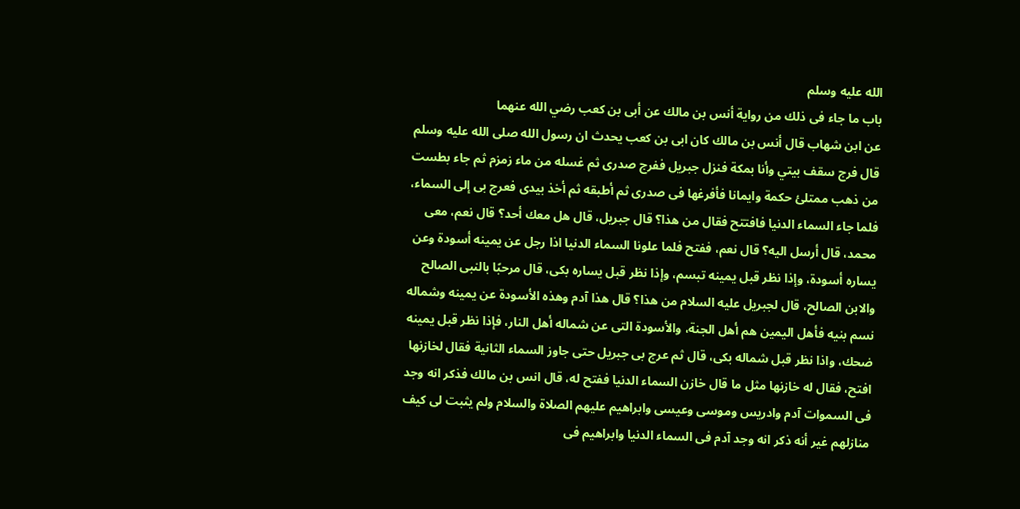الله عليه وسلم
باب ما جاء فى ذلك من رواية أنس بن مالك عن أبى بن كعب رضي الله عنهما
عن ابن شهاب قال أنس بن مالك كان ابى بن كعب يحدث ان رسول الله صلى الله عليه وسلم قال فرج سقف بيتي وأنا بمكة فنزل جبريل ففرج صدرى ثم غسله من ماء زمزم ثم جاء بطست من ذهب ممتلئ حكمة وايمانا فأفرغها فى صدرى ثم أطبقه ثم أخذ بيدى فعرج بى إلى السماء، فلما جاء السماء الدنيا فافتتح فقال من هذا؟ قال جبريل، قال هل معك أحد؟ قال نعم، معى محمد، قال أرسل اليه؟ قال نعم، ففتح فلما علونا السماء الدنيا اذا رجل عن يمينه أسودة وعن يساره أسودة، وإذا نظر قبل يمينه تبسم، وإذا نظر قبل يساره بكى، قال مرحبًا بالنبى الصالح والابن الصالح، قال لجبريل عليه السلام من هذا؟ قال هذا آدم وهذه الأسودة عن يمينه وشماله نسم بنيه فأهل اليمين هم أهل الجنة، والأسودة التى عن شماله أهل النار، فإذا نظر قبل يمينه ضحك، واذا نظر قبل شماله بكى، قال ثم عرج بى جبريل حتى جاوز السماء الثانية فقال لخازنها افتح، فقال له خازنها مثل ما قال خازن السماء الدنيا ففتح له، قال انس بن مالك فذكر انه وجد فى السموات آدم وادريس وموسى وعيسى وابراهيم عليهم الصلاة والسلام ولم يثبت لى كيف منازلهم غير أنه ذكر انه وجد آدم فى السماء الدنيا وابراهيم فى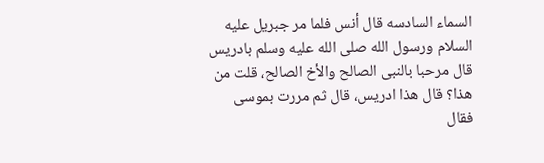السماء السادسه قال أنس فلما مر جبريل عليه السلام ورسول الله صلى الله عليه وسلم بادريس قال مرحبا بالنبى الصالح والأخ الصالح، قلت من هذا؟ قال هذا ادريس، قال ثم مررت بموسى فقال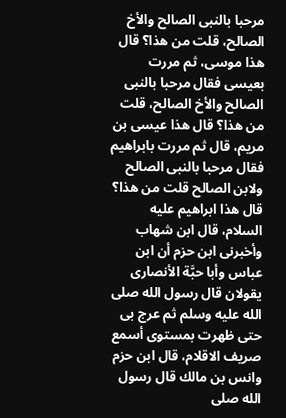مرحبا بالنبى الصالح والأخ الصالح، قلت من هذا؟ قال هذا موسى، ثم مررت بعيسى فقال مرحبا بالنبى الصالح والأخ الصالح، قلت من هذا؟ قال هذا عيسى بن مريم، قال ثم مررت بابراهيم فقال مرحبا بالنبى الصالح ولابن الصالح قلت من هذا؟ قال هذا ابراهيم عليه السلام، قال ابن شهاب وأخبرنى ابن حزم أن ابن عباس وأبا حبَّة الأنصارى يقولان قال رسول الله صلى الله عليه وسلم ثم عرج بى حتى ظهرت بمستوى أسمع صريف الاقلام، قال ابن حزم وانس بن مالك قال رسول الله صلى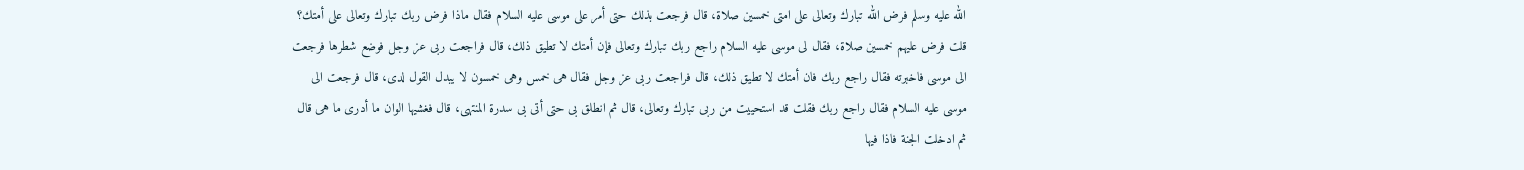الله عليه وسلم فرض الله تبارك وتعالى على امتى خمسين صلاة، قال فرجعت بذلك حتى أمر على موسى عليه السلام فقال ماذا فرض ربك تبارك وتعالى على أمتك؟ قلت فرض عليهم خمسين صلاة، فقال لى موسى عليه السلام راجع ربك تبارك وتعالى فإن أمتك لا تطيق ذلك، قال فراجعت ربى عز وجل فوضع شطرها فرجعت الى موسى فاخبرته فقال راجع ربك فان أمتك لا تطيق ذلك، قال فراجعت ربى عز وجل فقال هى خمس وهى خمسون لا يبدل القول لدى، قال فرجعت الى موسى عليه السلام فقال راجع ربك فقلت قد استحييت من ربى تبارك وتعالى، قال ثم انطلق بى حتى أتى بى سدرة المنتهى، قال فغشيها الوان ما أدرى ما هى قال ثم ادخلت الجنة فاذا فيها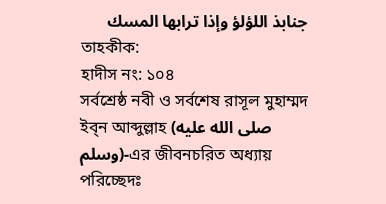جنابذ اللؤلؤ وإذا ترابها المسك
তাহকীক:
হাদীস নং: ১০৪
সর্বশ্রেষ্ঠ নবী ও সর্বশেষ রাসূল মুহাম্মদ ইব্ন আব্দুল্লাহ (صلى الله عليه وسلم)-এর জীবনচরিত অধ্যায়
পরিচ্ছেদঃ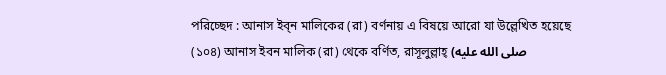পরিচ্ছেদ : আনাস ইব্ন মালিকের (রা) বর্ণনায় এ বিষয়ে আরো যা উল্লেখিত হয়েছে
(১০৪) আনাস ইবন মালিক (রা) থেকে বর্ণিত, রাসূলুল্লাহ্ (صلى الله عليه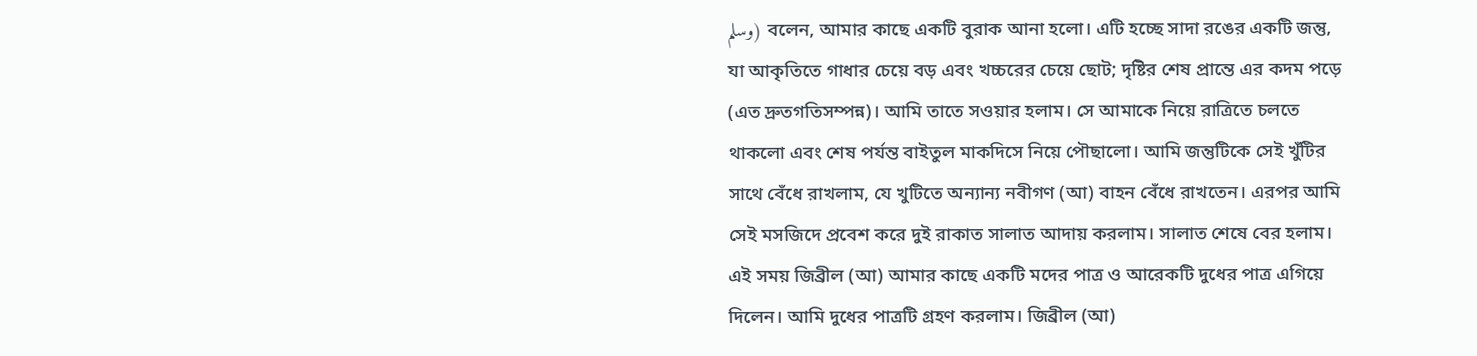وسلم) বলেন, আমার কাছে একটি বুরাক আনা হলো। এটি হচ্ছে সাদা রঙের একটি জন্তু, যা আকৃতিতে গাধার চেয়ে বড় এবং খচ্চরের চেয়ে ছোট; দৃষ্টির শেষ প্রান্তে এর কদম পড়ে (এত দ্রুতগতিসম্পন্ন)। আমি তাতে সওয়ার হলাম। সে আমাকে নিয়ে রাত্রিতে চলতে থাকলো এবং শেষ পর্যন্ত বাইতুল মাকদিসে নিয়ে পৌছালো। আমি জন্তুটিকে সেই খুঁটির সাথে বেঁধে রাখলাম, যে খুটিতে অন্যান্য নবীগণ (আ) বাহন বেঁধে রাখতেন। এরপর আমি সেই মসজিদে প্রবেশ করে দুই রাকাত সালাত আদায় করলাম। সালাত শেষে বের হলাম। এই সময় জিব্রীল (আ) আমার কাছে একটি মদের পাত্র ও আরেকটি দুধের পাত্র এগিয়ে দিলেন। আমি দুধের পাত্রটি গ্রহণ করলাম। জিব্রীল (আ)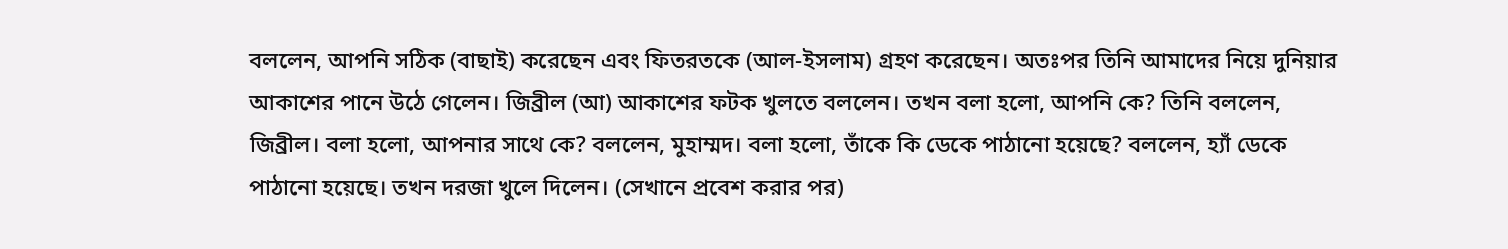বললেন, আপনি সঠিক (বাছাই) করেছেন এবং ফিতরতকে (আল-ইসলাম) গ্রহণ করেছেন। অতঃপর তিনি আমাদের নিয়ে দুনিয়ার আকাশের পানে উঠে গেলেন। জিব্রীল (আ) আকাশের ফটক খুলতে বললেন। তখন বলা হলো, আপনি কে? তিনি বললেন, জিব্রীল। বলা হলো, আপনার সাথে কে? বললেন, মুহাম্মদ। বলা হলো, তাঁকে কি ডেকে পাঠানো হয়েছে? বললেন, হ্যাঁ ডেকে পাঠানো হয়েছে। তখন দরজা খুলে দিলেন। (সেখানে প্রবেশ করার পর)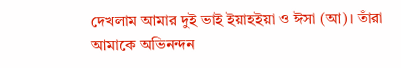দেখলাম আমার দুই ভাই ইয়াহইয়া ও ঈসা (আ)। তাঁরা আমাকে অভিনন্দন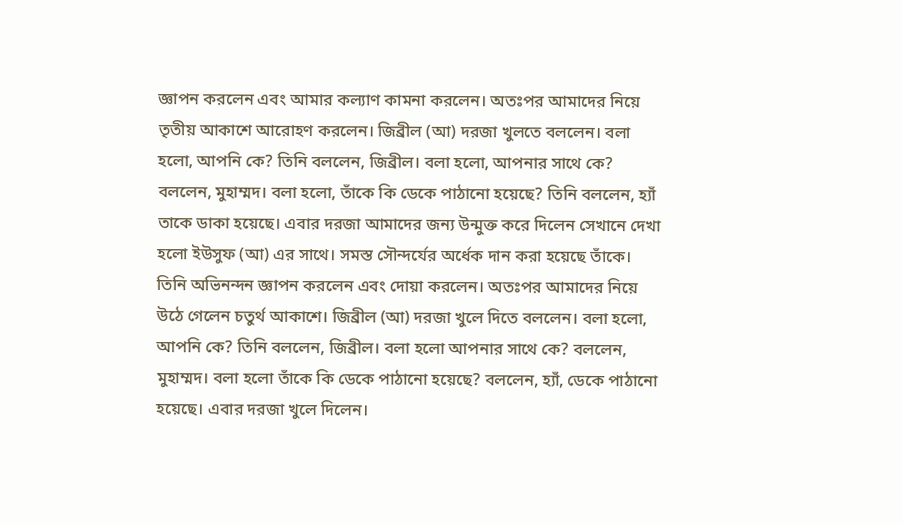জ্ঞাপন করলেন এবং আমার কল্যাণ কামনা করলেন। অতঃপর আমাদের নিয়ে তৃতীয় আকাশে আরোহণ করলেন। জিব্রীল (আ) দরজা খুলতে বললেন। বলা হলো, আপনি কে? তিনি বললেন, জিব্রীল। বলা হলো, আপনার সাথে কে? বললেন, মুহাম্মদ। বলা হলো, তাঁকে কি ডেকে পাঠানো হয়েছে? তিনি বললেন, হ্যাঁ তাকে ডাকা হয়েছে। এবার দরজা আমাদের জন্য উন্মুক্ত করে দিলেন সেখানে দেখা হলো ইউসুফ (আ) এর সাথে। সমস্ত সৌন্দর্যের অর্ধেক দান করা হয়েছে তাঁকে। তিনি অভিনন্দন জ্ঞাপন করলেন এবং দোয়া করলেন। অতঃপর আমাদের নিয়ে উঠে গেলেন চতুর্থ আকাশে। জিব্রীল (আ) দরজা খুলে দিতে বললেন। বলা হলো, আপনি কে? তিনি বললেন, জিব্রীল। বলা হলো আপনার সাথে কে? বললেন, মুহাম্মদ। বলা হলো তাঁকে কি ডেকে পাঠানো হয়েছে? বললেন, হ্যাঁ, ডেকে পাঠানো হয়েছে। এবার দরজা খুলে দিলেন।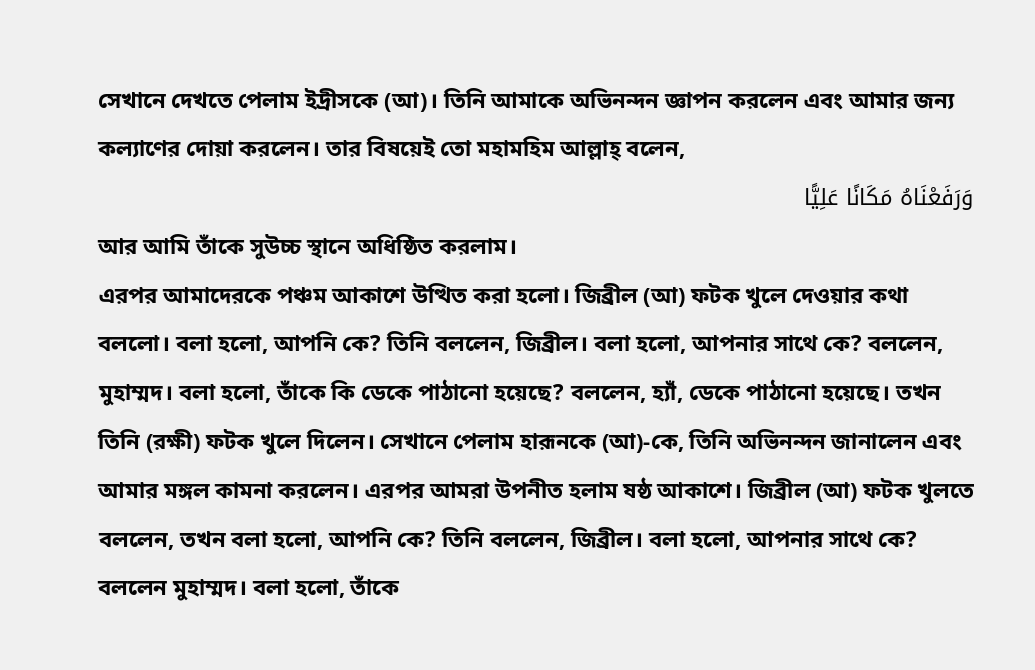সেখানে দেখতে পেলাম ইদ্রীসকে (আ)। তিনি আমাকে অভিনন্দন জ্ঞাপন করলেন এবং আমার জন্য কল্যাণের দোয়া করলেন। তার বিষয়েই তো মহামহিম আল্লাহ্ বলেন,
وَرَفَعْنَاهُ مَكَانًا عَلِيًّا
আর আমি তাঁকে সুউচ্চ স্থানে অধিষ্ঠিত করলাম।
এরপর আমাদেরকে পঞ্চম আকাশে উত্থিত করা হলো। জিব্রীল (আ) ফটক খুলে দেওয়ার কথা বললো। বলা হলো, আপনি কে? তিনি বললেন, জিব্রীল। বলা হলো, আপনার সাথে কে? বললেন, মুহাম্মদ। বলা হলো, তাঁকে কি ডেকে পাঠানো হয়েছে? বললেন, হ্যাঁ, ডেকে পাঠানো হয়েছে। তখন তিনি (রক্ষী) ফটক খুলে দিলেন। সেখানে পেলাম হারূনকে (আ)-কে, তিনি অভিনন্দন জানালেন এবং আমার মঙ্গল কামনা করলেন। এরপর আমরা উপনীত হলাম ষষ্ঠ আকাশে। জিব্রীল (আ) ফটক খুলতে বললেন, তখন বলা হলো, আপনি কে? তিনি বললেন, জিব্রীল। বলা হলো, আপনার সাথে কে? বললেন মুহাম্মদ। বলা হলো, তাঁকে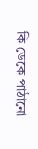কি ডেকে পাঠানো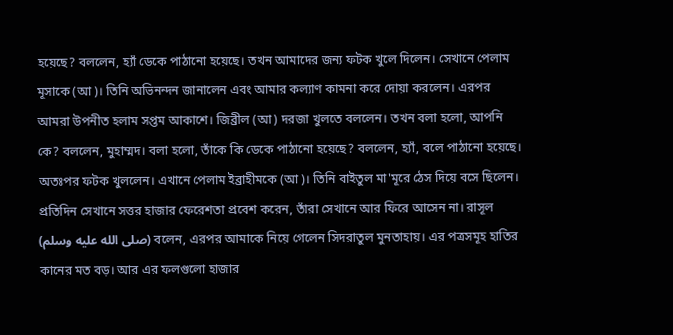হয়েছে? বললেন, হ্যাঁ ডেকে পাঠানো হয়েছে। তখন আমাদের জন্য ফটক খুলে দিলেন। সেখানে পেলাম মূসাকে (আ)। তিনি অভিনন্দন জানালেন এবং আমার কল্যাণ কামনা করে দোয়া করলেন। এরপর আমরা উপনীত হলাম সপ্তম আকাশে। জিব্রীল (আ) দরজা খুলতে বললেন। তখন বলা হলো, আপনি কে? বললেন, মুহাম্মদ। বলা হলো, তাঁকে কি ডেকে পাঠানো হয়েছে? বললেন, হ্যাঁ, বলে পাঠানো হয়েছে। অতঃপর ফটক খুললেন। এখানে পেলাম ইব্রাহীমকে (আ)। তিনি বাইতুল মা'মূরে ঠেস দিয়ে বসে ছিলেন। প্রতিদিন সেখানে সত্তর হাজার ফেরেশতা প্রবেশ করেন, তাঁরা সেখানে আর ফিরে আসেন না। রাসূল (صلى الله عليه وسلم) বলেন, এরপর আমাকে নিয়ে গেলেন সিদরাতুল মুনতাহায়। এর পত্রসমূহ হাতির কানের মত বড়। আর এর ফলগুলো হাজার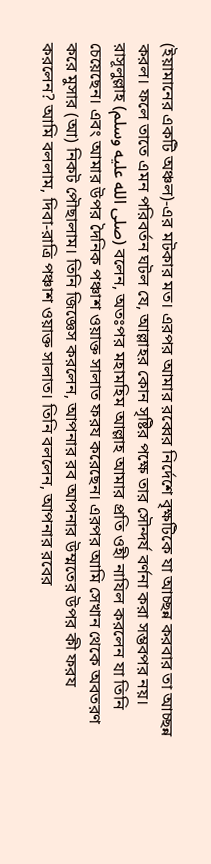(ইয়ামানের একটি অঞ্চল)-এর মটকার মত। এরপর আমার রব্বের নির্দেশে বৃক্ষটিকে যা আচ্ছন্ন করবার তা আচ্ছন্ন করল। ফলে তাতে এমন পরিবর্তন ঘটল যে, আল্লাহর কোন সৃষ্টির পক্ষে তার সৌন্দর্য বর্ণনা করা সম্ভবপর নয়। রাসূলুল্লাহ (صلى الله عليه وسلم) বলেন, অতঃপর মহামহিম আল্লাহ আমার প্রতি ওহী নাযিল করলেন যা তিনি চেয়েছেন। এবং আমার উপর দৈনিক পঞ্চাশ ওয়াক্ত সালাত ফরয করেছেন। এরপর আমি সেখান থেকে অবতরণ করে মুসার (আ) নিকট পৌছালাম। তিনি জিজ্ঞেস করলেন, আপনার রব আপনার উম্মতের উপর কী ফরয করলেন? আমি বললাম, দিবা-রাত্রি পঞ্চাশ ওয়াক্ত সালাত। তিনি বললেন, আপনার রবের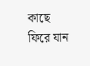কাছে ফিরে যান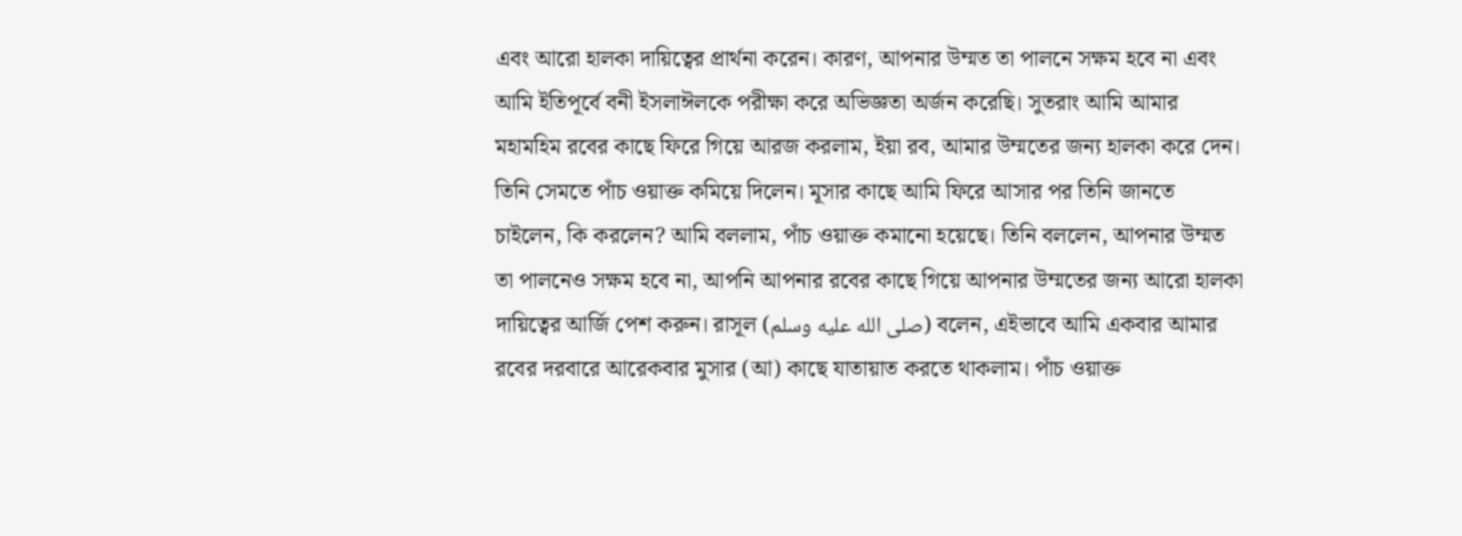এবং আরো হালকা দায়িত্বের প্রার্থনা করেন। কারণ, আপনার উম্মত তা পালনে সক্ষম হবে না এবং আমি ইতিপূর্বে বনী ইসলাঈলকে পরীক্ষা করে অভিজ্ঞতা অর্জন করেছি। সুতরাং আমি আমার মহামহিম রবের কাছে ফিরে গিয়ে আরজ করলাম, ইয়া রব, আমার উম্মতের জন্য হালকা করে দেন। তিনি সেমতে পাঁচ ওয়াক্ত কমিয়ে দিলেন। মূসার কাছে আমি ফিরে আসার পর তিনি জানতে চাইলেন, কি করলেন? আমি বললাম, পাঁচ ওয়াক্ত কমানো হয়েছে। তিনি বললেন, আপনার উম্মত তা পালনেও সক্ষম হবে না, আপনি আপনার রবের কাছে গিয়ে আপনার উম্মতের জন্য আরো হালকা দায়িত্বের আর্জি পেশ করুন। রাসূল (صلى الله عليه وسلم) বলেন, এইভাবে আমি একবার আমার রবের দরবারে আরেকবার মুসার (আ) কাছে যাতায়াত করতে থাকলাম। পাঁচ ওয়াক্ত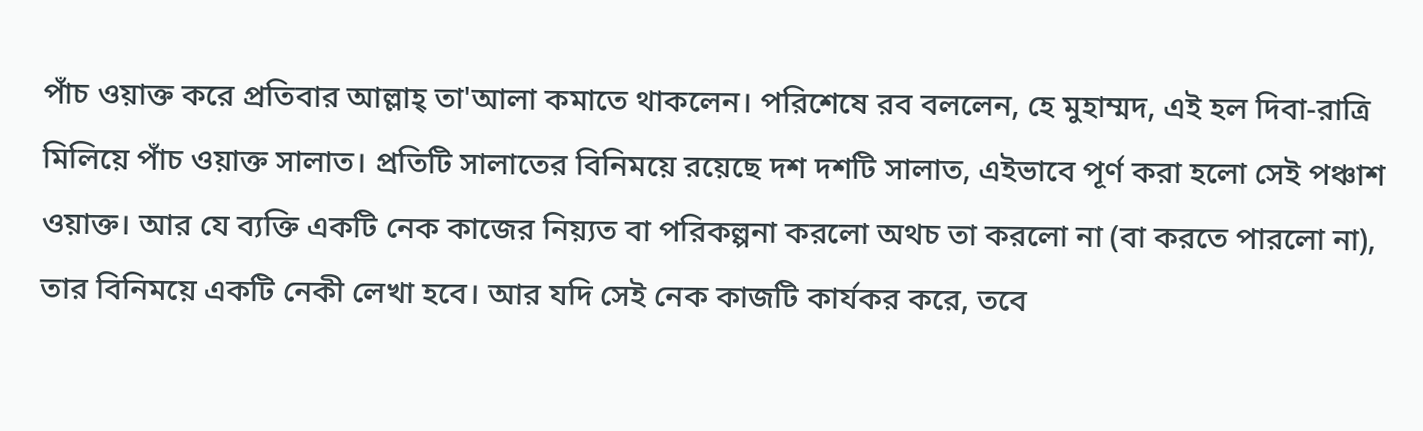পাঁচ ওয়াক্ত করে প্রতিবার আল্লাহ্ তা'আলা কমাতে থাকলেন। পরিশেষে রব বললেন, হে মুহাম্মদ, এই হল দিবা-রাত্রি মিলিয়ে পাঁচ ওয়াক্ত সালাত। প্রতিটি সালাতের বিনিময়ে রয়েছে দশ দশটি সালাত, এইভাবে পূর্ণ করা হলো সেই পঞ্চাশ ওয়াক্ত। আর যে ব্যক্তি একটি নেক কাজের নিয়্যত বা পরিকল্পনা করলো অথচ তা করলো না (বা করতে পারলো না), তার বিনিময়ে একটি নেকী লেখা হবে। আর যদি সেই নেক কাজটি কার্যকর করে, তবে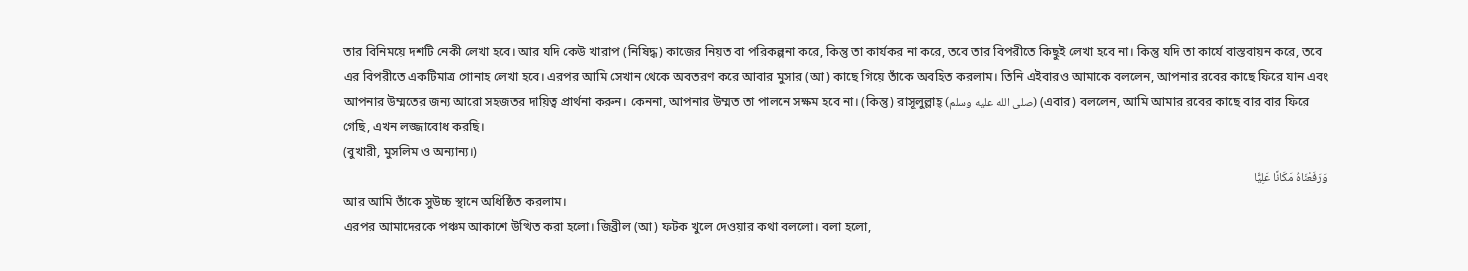তার বিনিময়ে দশটি নেকী লেখা হবে। আর যদি কেউ খারাপ (নিষিদ্ধ) কাজের নিয়ত বা পরিকল্পনা করে, কিন্তু তা কার্যকর না করে, তবে তার বিপরীতে কিছুই লেখা হবে না। কিন্তু যদি তা কার্যে বাস্তবায়ন করে, তবে এর বিপরীতে একটিমাত্র গোনাহ লেখা হবে। এরপর আমি সেখান থেকে অবতরণ করে আবার মুসার (আ) কাছে গিয়ে তাঁকে অবহিত করলাম। তিনি এইবারও আমাকে বললেন, আপনার রবের কাছে ফিরে যান এবং আপনার উম্মতের জন্য আরো সহজতর দায়িত্ব প্রার্থনা করুন। কেননা, আপনার উম্মত তা পালনে সক্ষম হবে না। (কিন্তু) রাসূলুল্লাহ্ (صلى الله عليه وسلم) (এবার) বললেন, আমি আমার রবের কাছে বার বার ফিরে গেছি, এখন লজ্জাবোধ করছি।
(বুখারী, মুসলিম ও অন্যান্য।)
وَرَفَعْنَاهُ مَكَانًا عَلِيًّا
আর আমি তাঁকে সুউচ্চ স্থানে অধিষ্ঠিত করলাম।
এরপর আমাদেরকে পঞ্চম আকাশে উত্থিত করা হলো। জিব্রীল (আ) ফটক খুলে দেওয়ার কথা বললো। বলা হলো,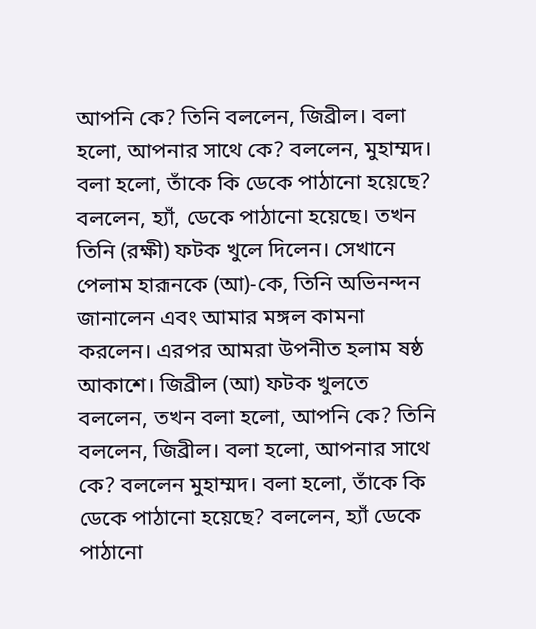আপনি কে? তিনি বললেন, জিব্রীল। বলা হলো, আপনার সাথে কে? বললেন, মুহাম্মদ। বলা হলো, তাঁকে কি ডেকে পাঠানো হয়েছে? বললেন, হ্যাঁ, ডেকে পাঠানো হয়েছে। তখন তিনি (রক্ষী) ফটক খুলে দিলেন। সেখানে পেলাম হারূনকে (আ)-কে, তিনি অভিনন্দন জানালেন এবং আমার মঙ্গল কামনা করলেন। এরপর আমরা উপনীত হলাম ষষ্ঠ আকাশে। জিব্রীল (আ) ফটক খুলতে বললেন, তখন বলা হলো, আপনি কে? তিনি বললেন, জিব্রীল। বলা হলো, আপনার সাথে কে? বললেন মুহাম্মদ। বলা হলো, তাঁকে কি ডেকে পাঠানো হয়েছে? বললেন, হ্যাঁ ডেকে পাঠানো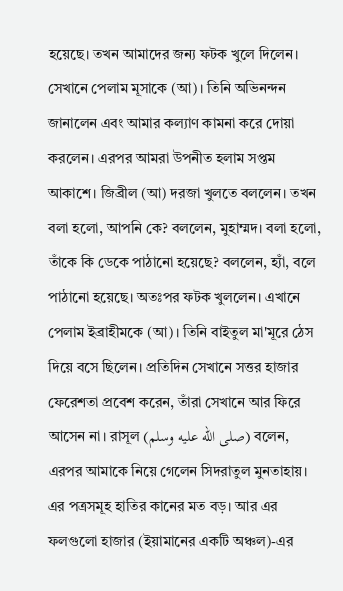হয়েছে। তখন আমাদের জন্য ফটক খুলে দিলেন। সেখানে পেলাম মূসাকে (আ)। তিনি অভিনন্দন জানালেন এবং আমার কল্যাণ কামনা করে দোয়া করলেন। এরপর আমরা উপনীত হলাম সপ্তম আকাশে। জিব্রীল (আ) দরজা খুলতে বললেন। তখন বলা হলো, আপনি কে? বললেন, মুহাম্মদ। বলা হলো, তাঁকে কি ডেকে পাঠানো হয়েছে? বললেন, হ্যাঁ, বলে পাঠানো হয়েছে। অতঃপর ফটক খুললেন। এখানে পেলাম ইব্রাহীমকে (আ)। তিনি বাইতুল মা'মূরে ঠেস দিয়ে বসে ছিলেন। প্রতিদিন সেখানে সত্তর হাজার ফেরেশতা প্রবেশ করেন, তাঁরা সেখানে আর ফিরে আসেন না। রাসূল (صلى الله عليه وسلم) বলেন, এরপর আমাকে নিয়ে গেলেন সিদরাতুল মুনতাহায়। এর পত্রসমূহ হাতির কানের মত বড়। আর এর ফলগুলো হাজার (ইয়ামানের একটি অঞ্চল)-এর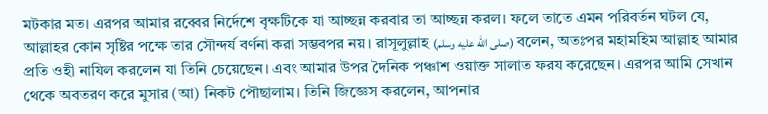মটকার মত। এরপর আমার রব্বের নির্দেশে বৃক্ষটিকে যা আচ্ছন্ন করবার তা আচ্ছন্ন করল। ফলে তাতে এমন পরিবর্তন ঘটল যে, আল্লাহর কোন সৃষ্টির পক্ষে তার সৌন্দর্য বর্ণনা করা সম্ভবপর নয়। রাসূলুল্লাহ (صلى الله عليه وسلم) বলেন, অতঃপর মহামহিম আল্লাহ আমার প্রতি ওহী নাযিল করলেন যা তিনি চেয়েছেন। এবং আমার উপর দৈনিক পঞ্চাশ ওয়াক্ত সালাত ফরয করেছেন। এরপর আমি সেখান থেকে অবতরণ করে মুসার (আ) নিকট পৌছালাম। তিনি জিজ্ঞেস করলেন, আপনার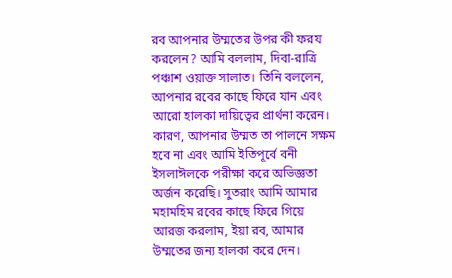রব আপনার উম্মতের উপর কী ফরয করলেন? আমি বললাম, দিবা-রাত্রি পঞ্চাশ ওয়াক্ত সালাত। তিনি বললেন, আপনার রবের কাছে ফিরে যান এবং আরো হালকা দায়িত্বের প্রার্থনা করেন। কারণ, আপনার উম্মত তা পালনে সক্ষম হবে না এবং আমি ইতিপূর্বে বনী ইসলাঈলকে পরীক্ষা করে অভিজ্ঞতা অর্জন করেছি। সুতরাং আমি আমার মহামহিম রবের কাছে ফিরে গিয়ে আরজ করলাম, ইয়া রব, আমার উম্মতের জন্য হালকা করে দেন।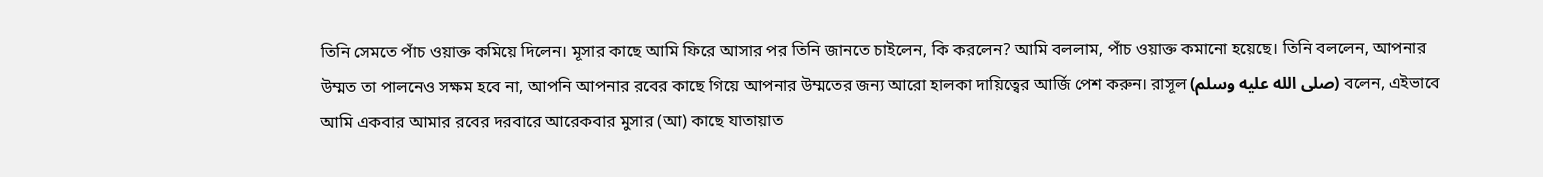তিনি সেমতে পাঁচ ওয়াক্ত কমিয়ে দিলেন। মূসার কাছে আমি ফিরে আসার পর তিনি জানতে চাইলেন, কি করলেন? আমি বললাম, পাঁচ ওয়াক্ত কমানো হয়েছে। তিনি বললেন, আপনার উম্মত তা পালনেও সক্ষম হবে না, আপনি আপনার রবের কাছে গিয়ে আপনার উম্মতের জন্য আরো হালকা দায়িত্বের আর্জি পেশ করুন। রাসূল (صلى الله عليه وسلم) বলেন, এইভাবে আমি একবার আমার রবের দরবারে আরেকবার মুসার (আ) কাছে যাতায়াত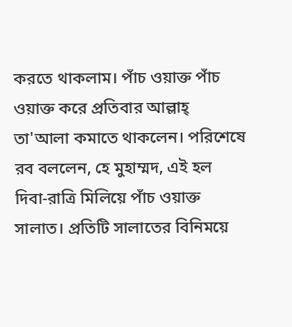করতে থাকলাম। পাঁচ ওয়াক্ত পাঁচ ওয়াক্ত করে প্রতিবার আল্লাহ্ তা'আলা কমাতে থাকলেন। পরিশেষে রব বললেন, হে মুহাম্মদ, এই হল দিবা-রাত্রি মিলিয়ে পাঁচ ওয়াক্ত সালাত। প্রতিটি সালাতের বিনিময়ে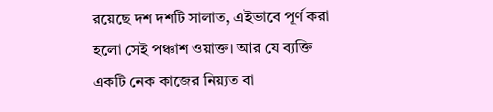রয়েছে দশ দশটি সালাত, এইভাবে পূর্ণ করা হলো সেই পঞ্চাশ ওয়াক্ত। আর যে ব্যক্তি একটি নেক কাজের নিয়্যত বা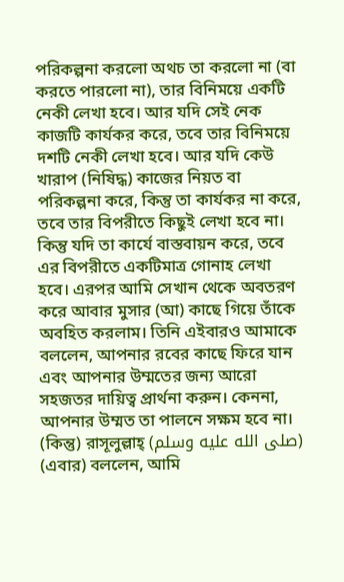পরিকল্পনা করলো অথচ তা করলো না (বা করতে পারলো না), তার বিনিময়ে একটি নেকী লেখা হবে। আর যদি সেই নেক কাজটি কার্যকর করে, তবে তার বিনিময়ে দশটি নেকী লেখা হবে। আর যদি কেউ খারাপ (নিষিদ্ধ) কাজের নিয়ত বা পরিকল্পনা করে, কিন্তু তা কার্যকর না করে, তবে তার বিপরীতে কিছুই লেখা হবে না। কিন্তু যদি তা কার্যে বাস্তবায়ন করে, তবে এর বিপরীতে একটিমাত্র গোনাহ লেখা হবে। এরপর আমি সেখান থেকে অবতরণ করে আবার মুসার (আ) কাছে গিয়ে তাঁকে অবহিত করলাম। তিনি এইবারও আমাকে বললেন, আপনার রবের কাছে ফিরে যান এবং আপনার উম্মতের জন্য আরো সহজতর দায়িত্ব প্রার্থনা করুন। কেননা, আপনার উম্মত তা পালনে সক্ষম হবে না। (কিন্তু) রাসূলুল্লাহ্ (صلى الله عليه وسلم) (এবার) বললেন, আমি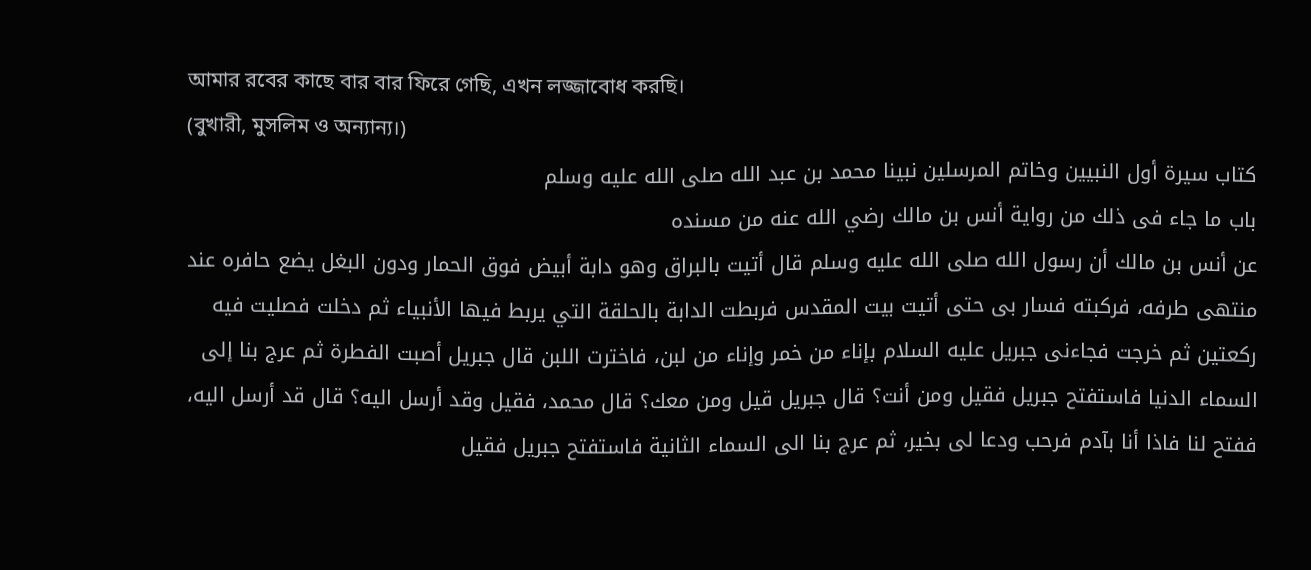আমার রবের কাছে বার বার ফিরে গেছি, এখন লজ্জাবোধ করছি।
(বুখারী, মুসলিম ও অন্যান্য।)
كتاب سيرة أول النبيين وخاتم المرسلين نبينا محمد بن عبد الله صلى الله عليه وسلم
باب ما جاء فى ذلك من رواية أنس بن مالك رضي الله عنه من مسنده
عن أنس بن مالك أن رسول الله صلى الله عليه وسلم قال أتيت بالبراق وهو دابة أبيض فوق الحمار ودون البغل يضع حافره عند منتهى طرفه، فركبته فسار بى حتى أتيت بيت المقدس فربطت الدابة بالحلقة التي يربط فيها الأنبياء ثم دخلت فصليت فيه ركعتين ثم خرجت فجاءنى جبريل عليه السلام بإناء من خمر وإناء من لبن، فاخترت اللبن قال جبريل أصبت الفطرة ثم عرج بنا إلى السماء الدنيا فاستفتح جبريل فقيل ومن أنت؟ قال جبريل قيل ومن معك؟ قال محمد، فقيل وقد أرسل اليه؟ قال قد أرسل اليه، ففتح لنا فاذا أنا بآدم فرحب ودعا لى بخير، ثم عرج بنا الى السماء الثانية فاستفتح جبريل فقيل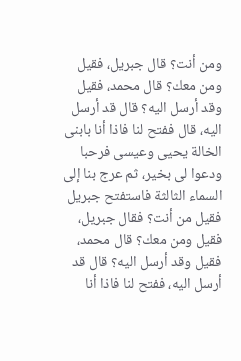ومن أنت؟ قال جبريل، فقيل ومن معك؟ قال محمد، فقيل وقد أرسل اليه؟ قال قد أرسل اليه، قال ففتح لنا فاذا أنا بابنى الخالة يحيى وعيسى فرحبا ودعوا لى بخير، ثم عرج بنا إلى السماء الثالثة فاستفتح جبريل فقيل من أنت؟ فقال جبريل، فقيل ومن معك؟ قال محمد، فقيل وقد أرسل اليه؟ قال قد أرسل اليه، ففتح لنا فاذا أنا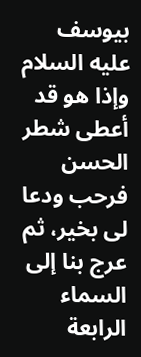بيوسف عليه السلام وإذا هو قد أعطى شطر الحسن فرحب ودعا لى بخير، ثم عرج بنا إلى السماء الرابعة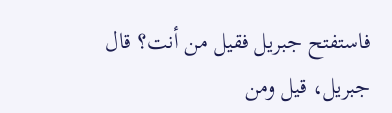فاستفتح جبريل فقيل من أنت؟ قال جبريل، قيل ومن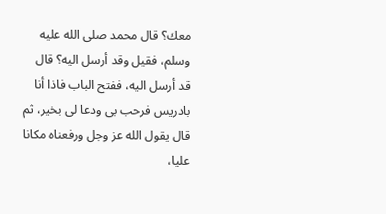معك؟ قال محمد صلى الله عليه وسلم، فقيل وقد أرسل اليه؟ قال قد أرسل اليه، ففتح الباب فاذا أنا بادريس فرحب بى ودعا لى بخير، ثم قال يقول الله عز وجل ورفعناه مكانا عليا،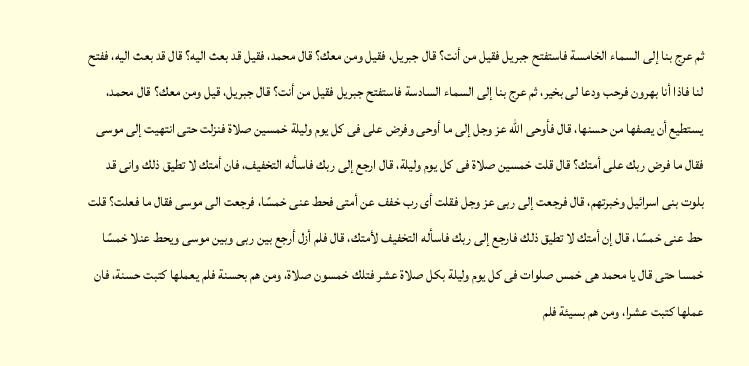ثم عرج بنا إلى السماء الخامسة فاستفتح جبريل فقيل من أنت؟ قال جبريل، فقيل ومن معك؟ قال محمد، فقيل قد بعث اليه؟ قال قد بعث اليه، ففتح لنا فاذا أنا بهرون فرحب ودعا لى بخير، ثم عرج بنا إلى السماء السادسة فاستفتح جبريل فقيل من أنت؟ قال جبريل، قيل ومن معك؟ قال محمد، يستطيع أن يصفها من حسنها، قال فأوحى الله عز وجل إلى ما أوحى وفرض على فى كل يوم وليلة خمسين صلاة فنزلت حتى انتهيت إلى موسى فقال ما فرض ربك على أمتك؟ قال قلت خمسين صلاة فى كل يوم وليلة، قال ارجع إلى ربك فاسأله التخفيف، فان أمتك لا تطيق ذلك وانى قد بلوت بنى اسرائيل وخبرتهم، قال فرجعت إلى ربى عز وجل فقلت أى رب خفف عن أمتى فحط عنى خمسًا، فرجعت الى موسى فقال ما فعلت؟ قلت حط عنى خمسًا، قال إن أمتك لا تطيق ذلك فارجع إلى ربك فاسأله التخفيف لأمتك، قال فلم أزل أرجع بين ربى وبين موسى ويحط عنلا خمسًا خمسا حتى قال يا محمد هى خمس صلوات فى كل يوم وليلة بكل صلاة عشر فتلك خمسون صلاة، ومن هم بحسنة فلم يعملها كتبت حسنة، فان عملها كتبت عشرا، ومن هم بسيئة فلم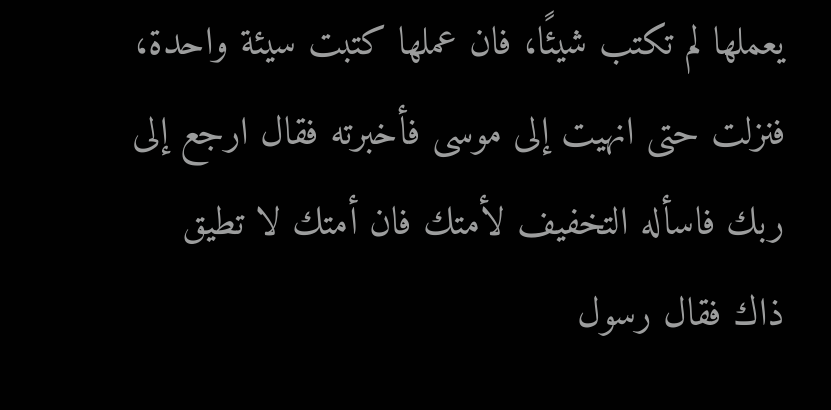يعملها لم تكتب شيئًا، فان عملها كتبت سيئة واحدة، فنزلت حتى انهيت إلى موسى فأخبرته فقال ارجع إلى ربك فاسأله التخفيف لأمتك فان أمتك لا تطيق ذاك فقال رسول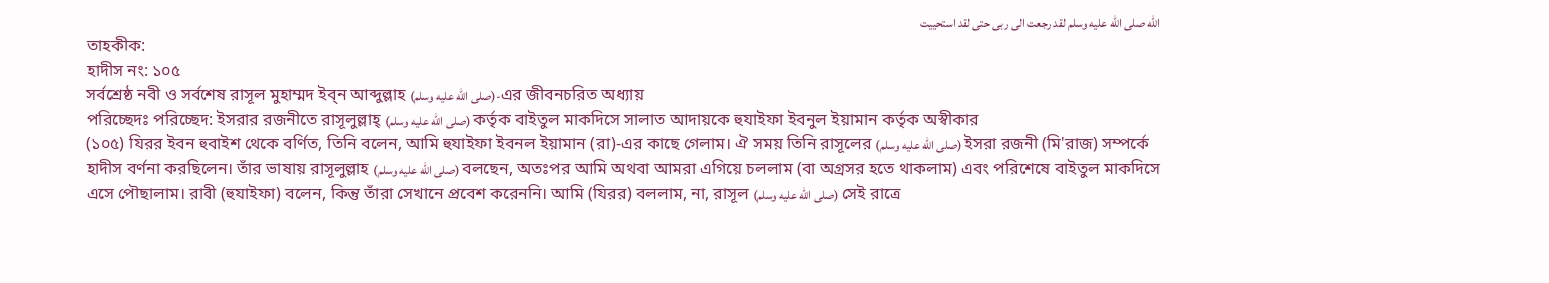الله صلى الله عليه وسلم لقد رجعت الى ربى حتى لقد استحييت
তাহকীক:
হাদীস নং: ১০৫
সর্বশ্রেষ্ঠ নবী ও সর্বশেষ রাসূল মুহাম্মদ ইব্ন আব্দুল্লাহ (صلى الله عليه وسلم)-এর জীবনচরিত অধ্যায়
পরিচ্ছেদঃ পরিচ্ছেদ: ইসরার রজনীতে রাসূলুল্লাহ্ (صلى الله عليه وسلم) কর্তৃক বাইতুল মাকদিসে সালাত আদায়কে হুযাইফা ইবনুল ইয়ামান কর্তৃক অস্বীকার
(১০৫) যিরর ইবন হুবাইশ থেকে বর্ণিত, তিনি বলেন, আমি হুযাইফা ইবনল ইয়ামান (রা)-এর কাছে গেলাম। ঐ সময় তিনি রাসূলের (صلى الله عليه وسلم) ইসরা রজনী (মি'রাজ) সম্পর্কে হাদীস বর্ণনা করছিলেন। তাঁর ভাষায় রাসূলুল্লাহ (صلى الله عليه وسلم) বলছেন, অতঃপর আমি অথবা আমরা এগিয়ে চললাম (বা অগ্রসর হতে থাকলাম) এবং পরিশেষে বাইতুল মাকদিসে এসে পৌছালাম। রাবী (হুযাইফা) বলেন, কিন্তু তাঁরা সেখানে প্রবেশ করেননি। আমি (যিরর) বললাম, না, রাসূল (صلى الله عليه وسلم) সেই রাত্রে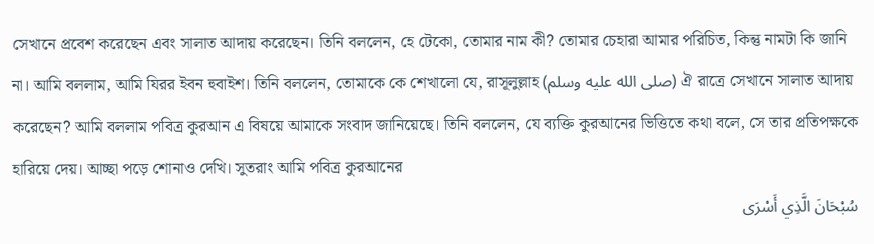সেখানে প্রবেশ করেছেন এবং সালাত আদায় করেছেন। তিনি বললেন, হে টেকো, তোমার নাম কী? তোমার চেহারা আমার পরিচিত, কিন্তু নামটা কি জানি না। আমি বললাম, আমি যিরর ইবন হুবাইশ। তিনি বললেন, তোমাকে কে শেখালো যে, রাসূলুল্লাহ (صلى الله عليه وسلم) ঐ রাত্রে সেখানে সালাত আদায় করেছেন? আমি বললাম পবিত্র কুরআন এ বিষয়ে আমাকে সংবাদ জানিয়েছে। তিনি বললেন, যে ব্যক্তি কুরআনের ভিত্তিতে কথা বলে, সে তার প্রতিপক্ষকে হারিয়ে দেয়। আচ্ছা পড়ে শোনাও দেখি। সুতরাং আমি পবিত্র কুরআনের
سُبْحَانَ الَّذِي أَسْرَى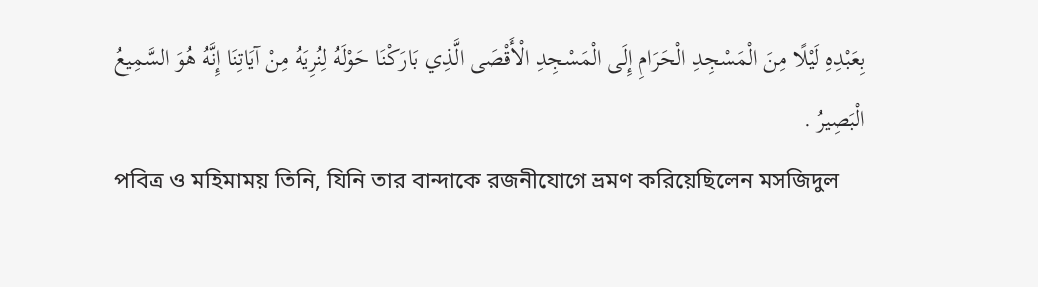بِعَبْدِهِ لَيْلًا مِنَ الْمَسْجِدِ الْحَرَامِ إِلَى الْمَسْجِدِ الْأَقْصَى الَّذِي بَارَكْنَا حَوْلَهُ لِنُرِيَهُ مِنْ آيَاتِنَا إِنَّهُ هُوَ السَّمِيعُ الْبَصِيرُ .
পবিত্র ও মহিমাময় তিনি, যিনি তার বান্দাকে রজনীযোগে ভ্রমণ করিয়েছিলেন মসজিদুল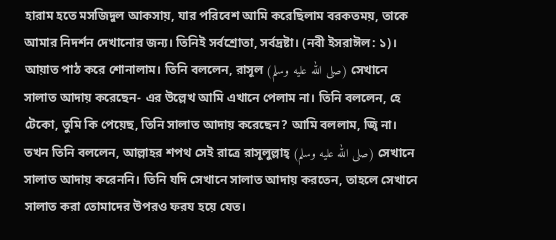হারাম হতে মসজিদুল আকসায়, যার পরিবেশ আমি করেছিলাম বরকতময়, তাকে আমার নিদর্শন দেখানোর জন্য। তিনিই সর্বশ্রোতা, সর্বদ্রষ্টা। (নবী ইসরাঈল: ১)।
আয়াত পাঠ করে শোনালাম। তিনি বললেন, রাসূল (صلى الله عليه وسلم) সেখানে সালাত আদায় করেছেন- এর উল্লেখ আমি এখানে পেলাম না। তিনি বললেন, হে টেকো, তুমি কি পেয়েছ, তিনি সালাত আদায় করেছেন? আমি বললাম, জ্বি না। তখন তিনি বললেন, আল্লাহর শপথ সেই রাত্রে রাসূলুল্লাহ্ (صلى الله عليه وسلم) সেখানে সালাত আদায় করেননি। তিনি যদি সেখানে সালাত আদায় করতেন, তাহলে সেখানে সালাত করা তোমাদের উপরও ফরয হয়ে যেত।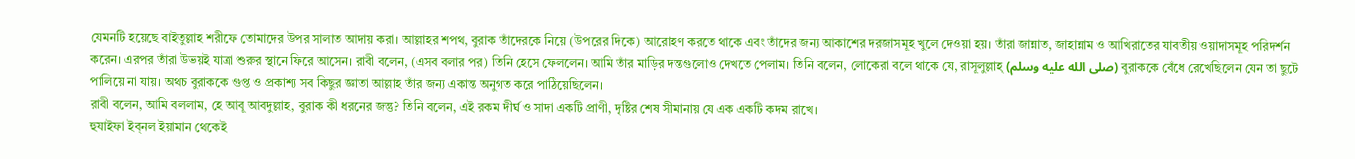যেমনটি হয়েছে বাইতুল্লাহ শরীফে তোমাদের উপর সালাত আদায় করা। আল্লাহর শপথ, বুরাক তাঁদেরকে নিয়ে (উপরের দিকে) আরোহণ করতে থাকে এবং তাঁদের জন্য আকাশের দরজাসমূহ খুলে দেওয়া হয়। তাঁরা জান্নাত, জাহান্নাম ও আখিরাতের যাবতীয় ওয়াদাসমূহ পরিদর্শন করেন। এরপর তাঁরা উভয়ই যাত্রা শুরুর স্থানে ফিরে আসেন। রাবী বলেন, (এসব বলার পর) তিনি হেসে ফেললেন। আমি তাঁর মাড়ির দন্তগুলোও দেখতে পেলাম। তিনি বলেন, লোকেরা বলে থাকে যে, রাসূলুল্লাহ্ (صلى الله عليه وسلم) বুরাককে বেঁধে রেখেছিলেন যেন তা ছুটে পালিয়ে না যায়। অথচ বুরাককে গুপ্ত ও প্রকাশ্য সব কিছুর জ্ঞাতা আল্লাহ তাঁর জন্য একান্ত অনুগত করে পাঠিয়েছিলেন।
রাবী বলেন, আমি বললাম, হে আবূ আবদুল্লাহ, বুরাক কী ধরনের জন্তু? তিনি বলেন, এই রকম দীর্ঘ ও সাদা একটি প্রাণী, দৃষ্টির শেষ সীমানায় যে এক একটি কদম রাখে।
হুযাইফা ইব্নল ইয়ামান থেকেই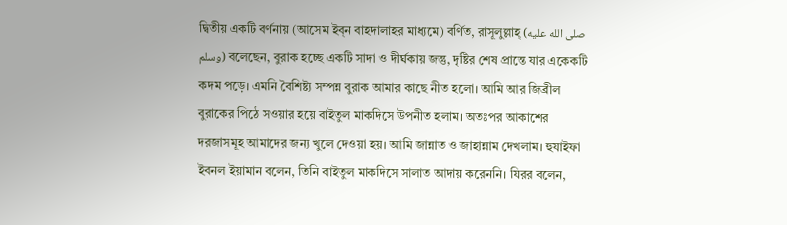দ্বিতীয় একটি বর্ণনায় (আসেম ইব্ন বাহদালাহর মাধ্যমে) বর্ণিত, রাসূলুল্লাহ্ (صلى الله عليه وسلم) বলেছেন, বুরাক হচ্ছে একটি সাদা ও দীর্ঘকায় জন্তু, দৃষ্টির শেষ প্রান্তে যার একেকটি কদম পড়ে। এমনি বৈশিষ্ট্য সম্পন্ন বুরাক আমার কাছে নীত হলো। আমি আর জিব্রীল বুরাকের পিঠে সওয়ার হয়ে বাইতুল মাকদিসে উপনীত হলাম। অতঃপর আকাশের দরজাসমূহ আমাদের জন্য খুলে দেওয়া হয়। আমি জান্নাত ও জাহান্নাম দেখলাম। হুযাইফা ইবনল ইয়ামান বলেন, তিনি বাইতুল মাকদিসে সালাত আদায় করেননি। যিরর বলেন,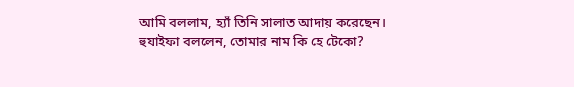আমি বললাম, হ্যাঁ তিনি সালাত আদায় করেছেন। হুযাইফা বললেন, তোমার নাম কি হে টেকো?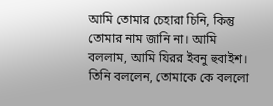আমি তোমার চেহারা চিনি, কিন্তু তোমার নাম জানি না। আমি বললাম, আমি যিরর ইবনু হুবাইশ। তিনি বললেন, তোমাকে কে বললো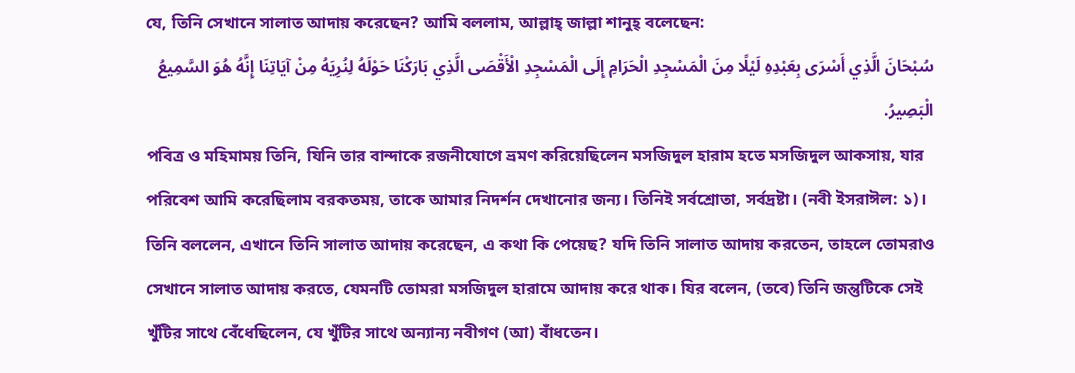যে, তিনি সেখানে সালাত আদায় করেছেন? আমি বললাম, আল্লাহ্ জাল্লা শানুহ্ বলেছেন:
سُبْحَانَ الَّذِي أَسْرَى بِعَبْدِهِ لَيْلًا مِنَ الْمَسْجِدِ الْحَرَامِ إِلَى الْمَسْجِدِ الْأَقْصَى الَّذِي بَارَكْنَا حَوْلَهُ لِنُرِيَهُ مِنْ آيَاتِنَا إِنَّهُ هُوَ السَّمِيعُ الْبَصِيرُ.
পবিত্র ও মহিমাময় তিনি, যিনি তার বান্দাকে রজনীযোগে ভ্রমণ করিয়েছিলেন মসজিদুল হারাম হতে মসজিদুল আকসায়, যার পরিবেশ আমি করেছিলাম বরকতময়, তাকে আমার নিদর্শন দেখানোর জন্য। তিনিই সর্বশ্রোতা, সর্বদ্রষ্টা। (নবী ইসরাঈল: ১)।
তিনি বললেন, এখানে তিনি সালাত আদায় করেছেন, এ কথা কি পেয়েছ? যদি তিনি সালাত আদায় করতেন, তাহলে তোমরাও সেখানে সালাত আদায় করতে, যেমনটি তোমরা মসজিদুল হারামে আদায় করে থাক। যির বলেন, (তবে) তিনি জন্তুটিকে সেই খুঁটির সাথে বেঁধেছিলেন, যে খুঁটির সাথে অন্যান্য নবীগণ (আ) বাঁধতেন।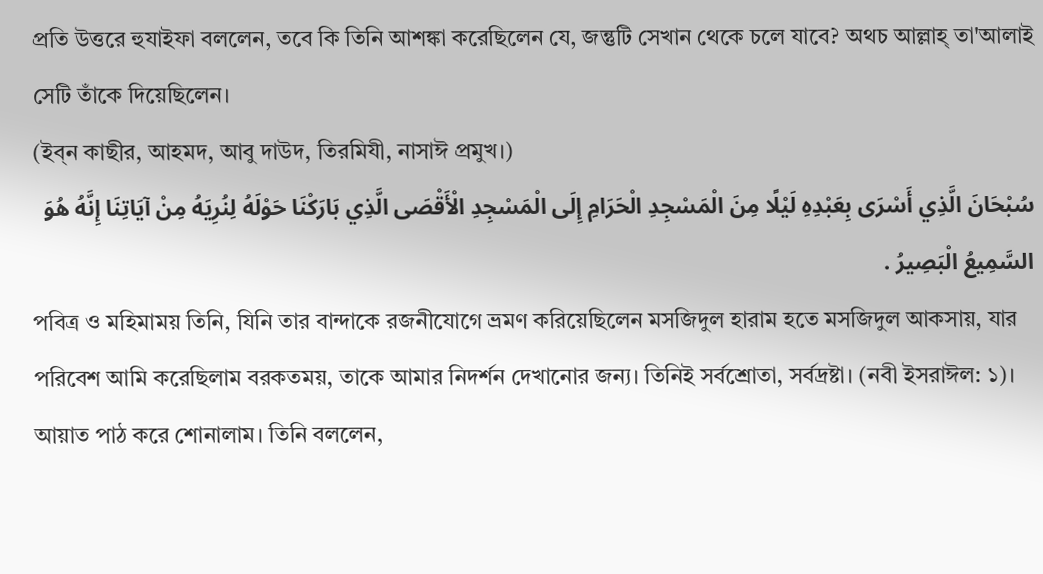প্রতি উত্তরে হুযাইফা বললেন, তবে কি তিনি আশঙ্কা করেছিলেন যে, জন্তুটি সেখান থেকে চলে যাবে? অথচ আল্লাহ্ তা'আলাই সেটি তাঁকে দিয়েছিলেন।
(ইব্ন কাছীর, আহমদ, আবু দাউদ, তিরমিযী, নাসাঈ প্রমুখ।)
سُبْحَانَ الَّذِي أَسْرَى بِعَبْدِهِ لَيْلًا مِنَ الْمَسْجِدِ الْحَرَامِ إِلَى الْمَسْجِدِ الْأَقْصَى الَّذِي بَارَكْنَا حَوْلَهُ لِنُرِيَهُ مِنْ آيَاتِنَا إِنَّهُ هُوَ السَّمِيعُ الْبَصِيرُ .
পবিত্র ও মহিমাময় তিনি, যিনি তার বান্দাকে রজনীযোগে ভ্রমণ করিয়েছিলেন মসজিদুল হারাম হতে মসজিদুল আকসায়, যার পরিবেশ আমি করেছিলাম বরকতময়, তাকে আমার নিদর্শন দেখানোর জন্য। তিনিই সর্বশ্রোতা, সর্বদ্রষ্টা। (নবী ইসরাঈল: ১)।
আয়াত পাঠ করে শোনালাম। তিনি বললেন,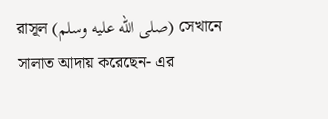রাসূল (صلى الله عليه وسلم) সেখানে সালাত আদায় করেছেন- এর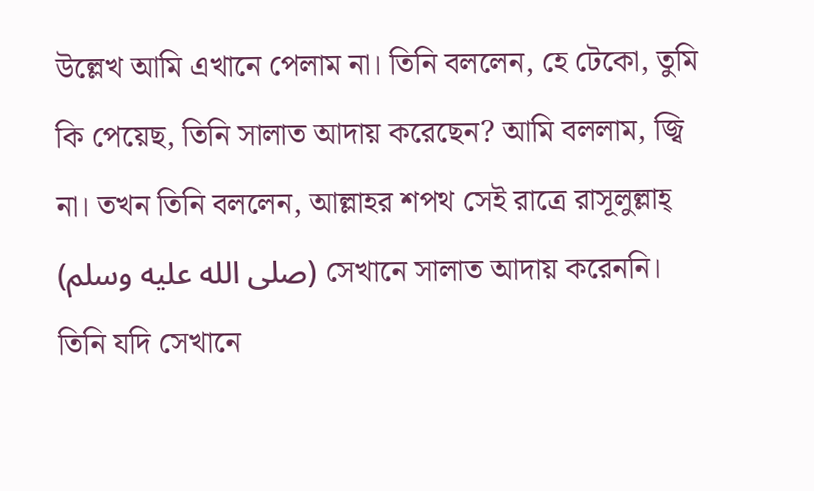উল্লেখ আমি এখানে পেলাম না। তিনি বললেন, হে টেকো, তুমি কি পেয়েছ, তিনি সালাত আদায় করেছেন? আমি বললাম, জ্বি না। তখন তিনি বললেন, আল্লাহর শপথ সেই রাত্রে রাসূলুল্লাহ্ (صلى الله عليه وسلم) সেখানে সালাত আদায় করেননি। তিনি যদি সেখানে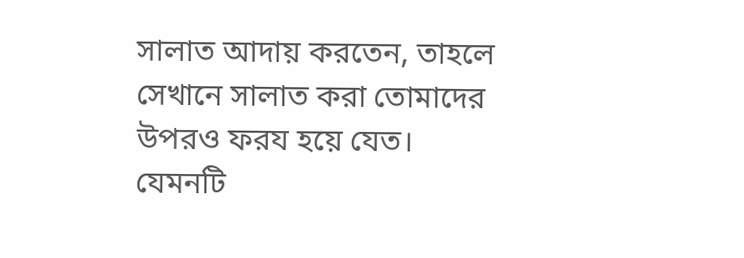সালাত আদায় করতেন, তাহলে সেখানে সালাত করা তোমাদের উপরও ফরয হয়ে যেত। যেমনটি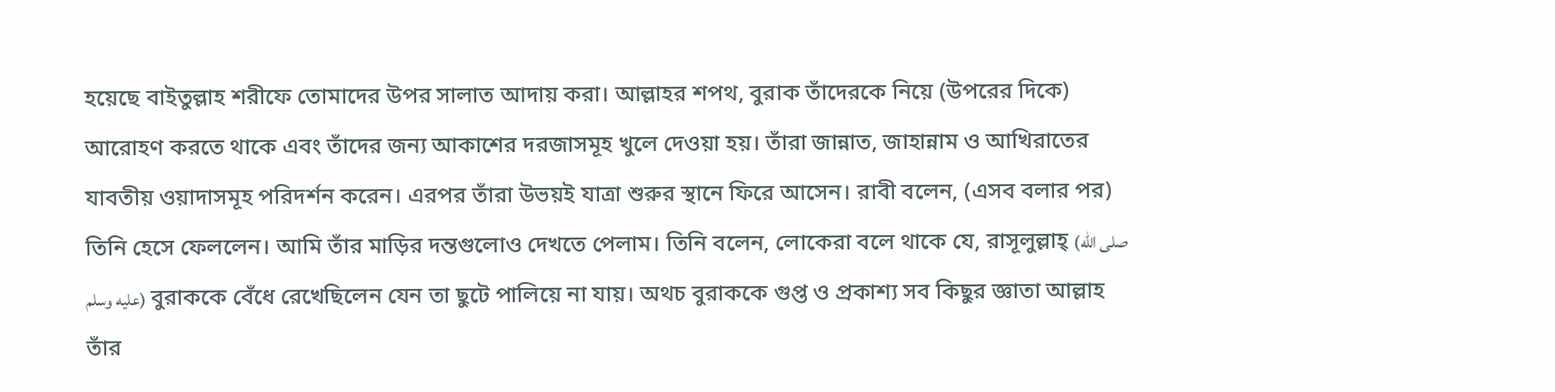হয়েছে বাইতুল্লাহ শরীফে তোমাদের উপর সালাত আদায় করা। আল্লাহর শপথ, বুরাক তাঁদেরকে নিয়ে (উপরের দিকে) আরোহণ করতে থাকে এবং তাঁদের জন্য আকাশের দরজাসমূহ খুলে দেওয়া হয়। তাঁরা জান্নাত, জাহান্নাম ও আখিরাতের যাবতীয় ওয়াদাসমূহ পরিদর্শন করেন। এরপর তাঁরা উভয়ই যাত্রা শুরুর স্থানে ফিরে আসেন। রাবী বলেন, (এসব বলার পর) তিনি হেসে ফেললেন। আমি তাঁর মাড়ির দন্তগুলোও দেখতে পেলাম। তিনি বলেন, লোকেরা বলে থাকে যে, রাসূলুল্লাহ্ (صلى الله عليه وسلم) বুরাককে বেঁধে রেখেছিলেন যেন তা ছুটে পালিয়ে না যায়। অথচ বুরাককে গুপ্ত ও প্রকাশ্য সব কিছুর জ্ঞাতা আল্লাহ তাঁর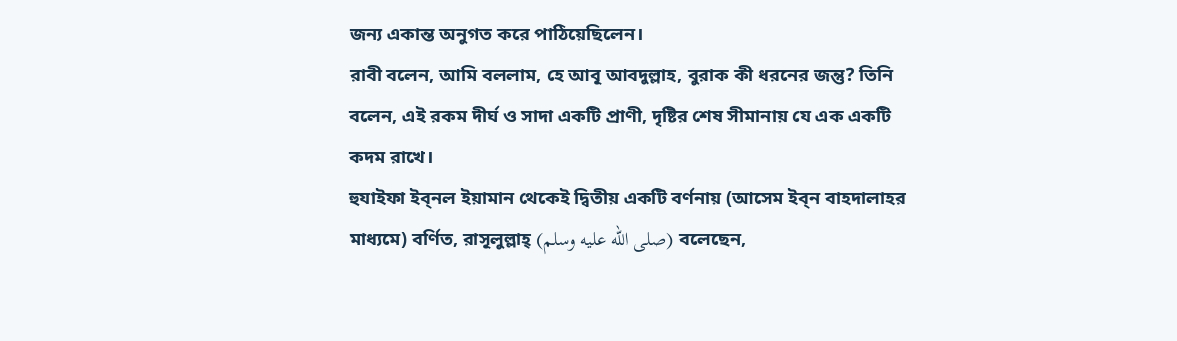জন্য একান্ত অনুগত করে পাঠিয়েছিলেন।
রাবী বলেন, আমি বললাম, হে আবূ আবদুল্লাহ, বুরাক কী ধরনের জন্তু? তিনি বলেন, এই রকম দীর্ঘ ও সাদা একটি প্রাণী, দৃষ্টির শেষ সীমানায় যে এক একটি কদম রাখে।
হুযাইফা ইব্নল ইয়ামান থেকেই দ্বিতীয় একটি বর্ণনায় (আসেম ইব্ন বাহদালাহর মাধ্যমে) বর্ণিত, রাসূলুল্লাহ্ (صلى الله عليه وسلم) বলেছেন,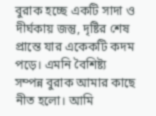বুরাক হচ্ছে একটি সাদা ও দীর্ঘকায় জন্তু, দৃষ্টির শেষ প্রান্তে যার একেকটি কদম পড়ে। এমনি বৈশিষ্ট্য সম্পন্ন বুরাক আমার কাছে নীত হলো। আমি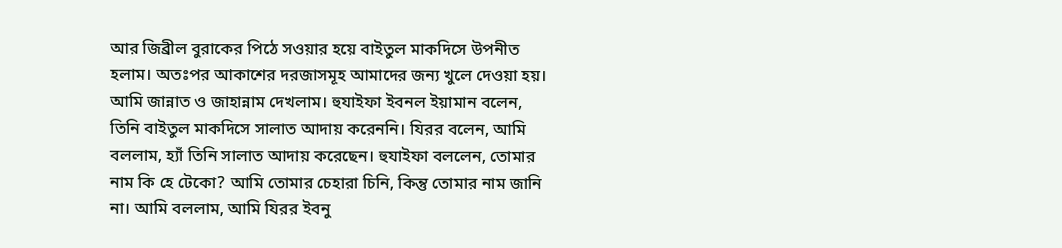আর জিব্রীল বুরাকের পিঠে সওয়ার হয়ে বাইতুল মাকদিসে উপনীত হলাম। অতঃপর আকাশের দরজাসমূহ আমাদের জন্য খুলে দেওয়া হয়। আমি জান্নাত ও জাহান্নাম দেখলাম। হুযাইফা ইবনল ইয়ামান বলেন, তিনি বাইতুল মাকদিসে সালাত আদায় করেননি। যিরর বলেন, আমি বললাম, হ্যাঁ তিনি সালাত আদায় করেছেন। হুযাইফা বললেন, তোমার নাম কি হে টেকো? আমি তোমার চেহারা চিনি, কিন্তু তোমার নাম জানি না। আমি বললাম, আমি যিরর ইবনু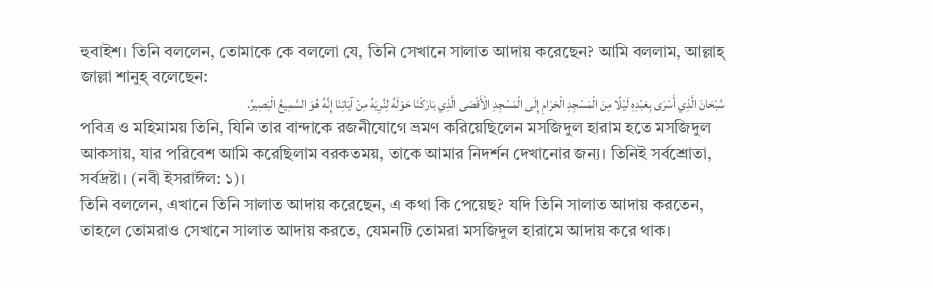হুবাইশ। তিনি বললেন, তোমাকে কে বললো যে, তিনি সেখানে সালাত আদায় করেছেন? আমি বললাম, আল্লাহ্ জাল্লা শানুহ্ বলেছেন:
سُبْحَانَ الَّذِي أَسْرَى بِعَبْدِهِ لَيْلًا مِنَ الْمَسْجِدِ الْحَرَامِ إِلَى الْمَسْجِدِ الْأَقْصَى الَّذِي بَارَكْنَا حَوْلَهُ لِنُرِيَهُ مِنْ آيَاتِنَا إِنَّهُ هُوَ السَّمِيعُ الْبَصِيرُ.
পবিত্র ও মহিমাময় তিনি, যিনি তার বান্দাকে রজনীযোগে ভ্রমণ করিয়েছিলেন মসজিদুল হারাম হতে মসজিদুল আকসায়, যার পরিবেশ আমি করেছিলাম বরকতময়, তাকে আমার নিদর্শন দেখানোর জন্য। তিনিই সর্বশ্রোতা, সর্বদ্রষ্টা। (নবী ইসরাঈল: ১)।
তিনি বললেন, এখানে তিনি সালাত আদায় করেছেন, এ কথা কি পেয়েছ? যদি তিনি সালাত আদায় করতেন, তাহলে তোমরাও সেখানে সালাত আদায় করতে, যেমনটি তোমরা মসজিদুল হারামে আদায় করে থাক।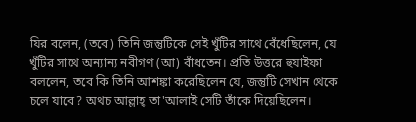যির বলেন, (তবে) তিনি জন্তুটিকে সেই খুঁটির সাথে বেঁধেছিলেন, যে খুঁটির সাথে অন্যান্য নবীগণ (আ) বাঁধতেন। প্রতি উত্তরে হুযাইফা বললেন, তবে কি তিনি আশঙ্কা করেছিলেন যে, জন্তুটি সেখান থেকে চলে যাবে? অথচ আল্লাহ্ তা'আলাই সেটি তাঁকে দিয়েছিলেন।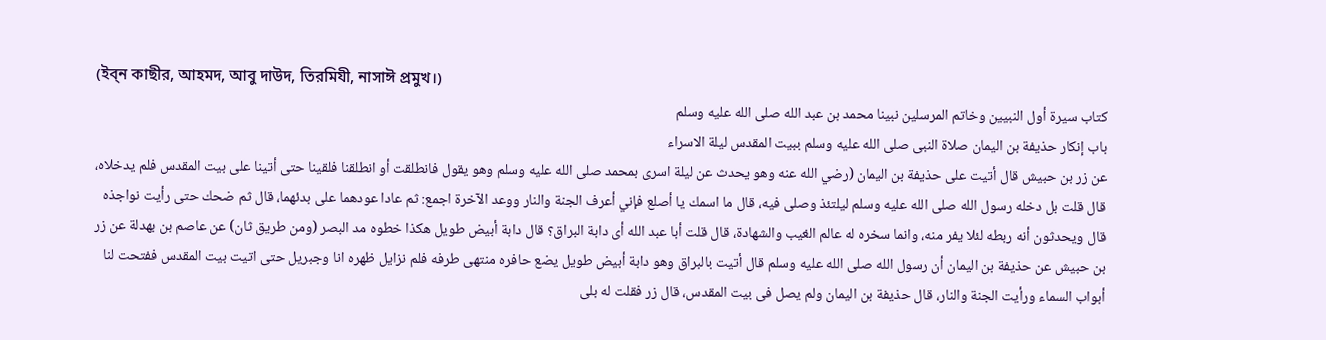(ইব্ন কাছীর, আহমদ, আবু দাউদ, তিরমিযী, নাসাঈ প্রমুখ।)
كتاب سيرة أول النبيين وخاتم المرسلين نبينا محمد بن عبد الله صلى الله عليه وسلم
باب إنكار حذيفة بن اليمان صلاة النبى صلى الله عليه وسلم ببيت المقدس ليلة الاسراء
عن زر بن حبيش قال أتيت على حذيفة بن اليمان (رضي الله عنه وهو يحدث عن ليلة اسرى بمحمد صلى الله عليه وسلم وهو يقول فانطلقت أو انطلقنا فلقينا حتى أتينا على بيت المقدس فلم يدخلاه، قال قلت بل دخله رسول الله صلى الله عليه وسلم ليلتئذ وصلى فيه، قال ما اسمك يا أصلع فإني أعرف الجنة والنار ووعد الآخرة اجمع: ثم عادا عودهما على بدئهما، قال ثم ضحك حتى رأيت نواجذه قال ويحدثون أنه ربطه لئلا يفر منه، وانما سخره له عالم الغيب والشهادة، قال قلت أبا عبد الله أى دابة البراق؟ قال دابة أبيض طويل هكذا خطوه مد البصر (ومن طريق ثان) عن عاصم بن بهدلة عن زر بن حبيش عن حذيفة بن اليمان أن رسول الله صلى الله عليه وسلم قال أتيت بالبراق وهو دابة أبيض طويل يضع حافره منتهى طرفه فلم نزايل ظهره انا وجبريل حتى اتيت بيت المقدس ففتحت لنا أبواب السماء ورأيت الجنة والنار، قال حذيفة بن اليمان ولم يصل فى بيت المقدس، قال زر فقلت له بلى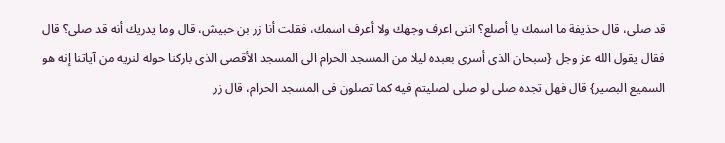قد صلى، قال حذيفة ما اسمك يا أصلع؟ اننى اعرف وجهك ولا أعرف اسمك، فقلت أنا زر بن حبيش، قال وما يدريك أنه قد صلى؟ قال فقال يقول الله عز وجل {سبحان الذى أسرى بعبده ليلا من المسجد الحرام الى المسجد الأقصى الذى باركنا حوله لنريه من آياتنا إنه هو السميع البصير} قال فهل تجده صلى لو صلى لصليتم فيه كما تصلون فى المسجد الحرام، قال زر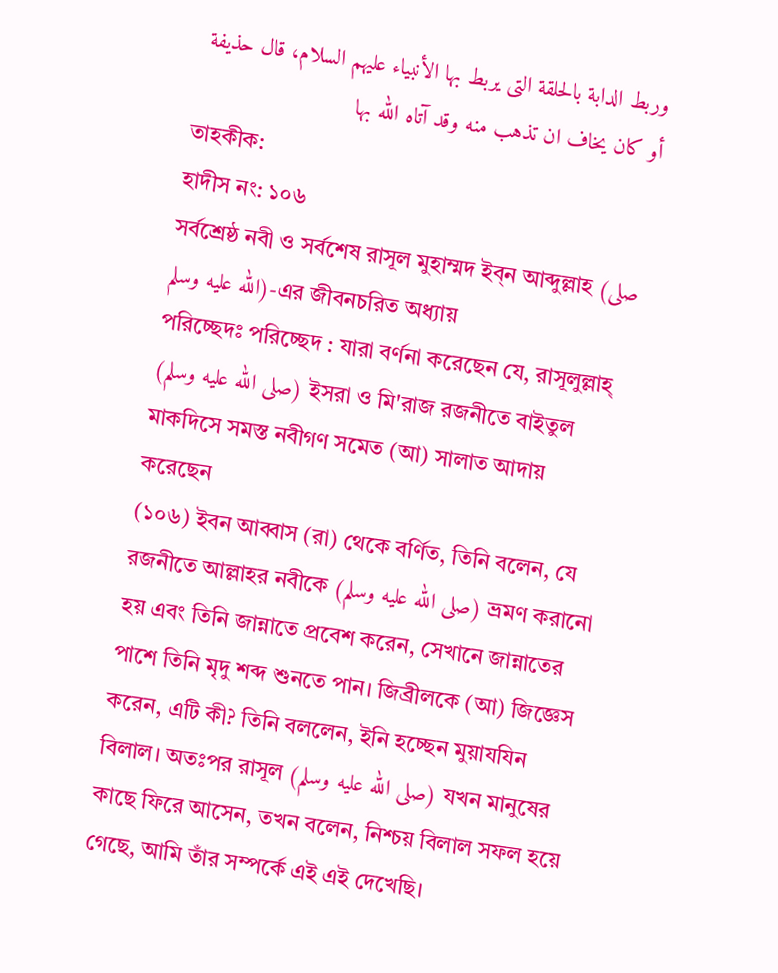وربط الدابة بالحلقة التى يربط بها الأنبياء عليهم السلام، قال حذيفة أو كان يخاف ان تذهب منه وقد آتاه الله بها
তাহকীক:
হাদীস নং: ১০৬
সর্বশ্রেষ্ঠ নবী ও সর্বশেষ রাসূল মুহাম্মদ ইব্ন আব্দুল্লাহ (صلى الله عليه وسلم)-এর জীবনচরিত অধ্যায়
পরিচ্ছেদঃ পরিচ্ছেদ : যারা বর্ণনা করেছেন যে, রাসূলুল্লাহ্ (صلى الله عليه وسلم) ইসরা ও মি'রাজ রজনীতে বাইতুল মাকদিসে সমস্ত নবীগণ সমেত (আ) সালাত আদায় করেছেন
(১০৬) ইবন আব্বাস (রা) থেকে বর্ণিত, তিনি বলেন, যে রজনীতে আল্লাহর নবীকে (صلى الله عليه وسلم) ভ্রমণ করানো হয় এবং তিনি জান্নাতে প্রবেশ করেন, সেখানে জান্নাতের পাশে তিনি মৃদু শব্দ শুনতে পান। জিব্রীলকে (আ) জিজ্ঞেস করেন, এটি কী? তিনি বললেন, ইনি হচ্ছেন মুয়াযযিন বিলাল। অতঃপর রাসূল (صلى الله عليه وسلم) যখন মানুষের কাছে ফিরে আসেন, তখন বলেন, নিশ্চয় বিলাল সফল হয়ে গেছে, আমি তাঁর সম্পর্কে এই এই দেখেছি।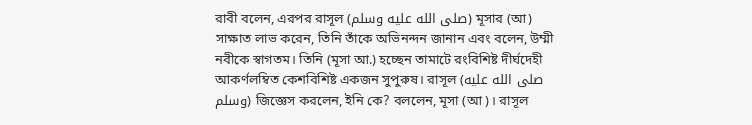রাবী বলেন, এরপর রাসূল (صلى الله عليه وسلم) মূসার (আ) সাক্ষাত লাভ করেন, তিনি তাঁকে অভিনন্দন জানান এবং বলেন, উম্মী নবীকে স্বাগতম। তিনি (মূসা আ.) হচ্ছেন তামাটে রংবিশিষ্ট দীর্ঘদেহী আকর্ণলম্বিত কেশবিশিষ্ট একজন সুপুরুষ। রাসূল (صلى الله عليه وسلم) জিজ্ঞেস করলেন, ইনি কে? বললেন, মূসা (আ)। রাসূল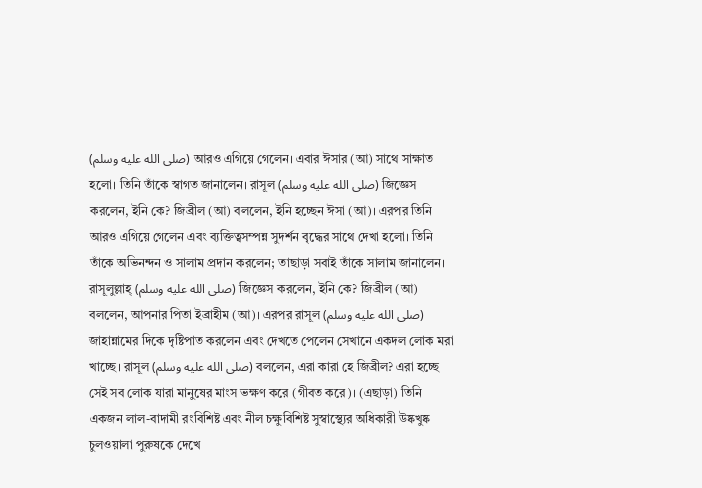(صلى الله عليه وسلم) আরও এগিয়ে গেলেন। এবার ঈসার (আ) সাথে সাক্ষাত হলো। তিনি তাঁকে স্বাগত জানালেন। রাসূল (صلى الله عليه وسلم) জিজ্ঞেস করলেন, ইনি কে? জিব্রীল (আ) বললেন, ইনি হচ্ছেন ঈসা (আ)। এরপর তিনি আরও এগিয়ে গেলেন এবং ব্যক্তিত্বসম্পন্ন সুদর্শন বৃদ্ধের সাথে দেখা হলো। তিনি তাঁকে অভিনন্দন ও সালাম প্রদান করলেন; তাছাড়া সবাই তাঁকে সালাম জানালেন। রাসূলুল্লাহ্ (صلى الله عليه وسلم) জিজ্ঞেস করলেন, ইনি কে? জিব্রীল (আ) বললেন, আপনার পিতা ইব্রাহীম (আ)। এরপর রাসূল (صلى الله عليه وسلم) জাহান্নামের দিকে দৃষ্টিপাত করলেন এবং দেখতে পেলেন সেখানে একদল লোক মরা খাচ্ছে। রাসূল (صلى الله عليه وسلم) বললেন, এরা কারা হে জিব্রীল? এরা হচ্ছে সেই সব লোক যারা মানুষের মাংস ভক্ষণ করে (গীবত করে)। (এছাড়া) তিনি একজন লাল-বাদামী রংবিশিষ্ট এবং নীল চক্ষুবিশিষ্ট সুস্বাস্থ্যের অধিকারী উষ্কখুষ্ক চুলওয়ালা পুরুষকে দেখে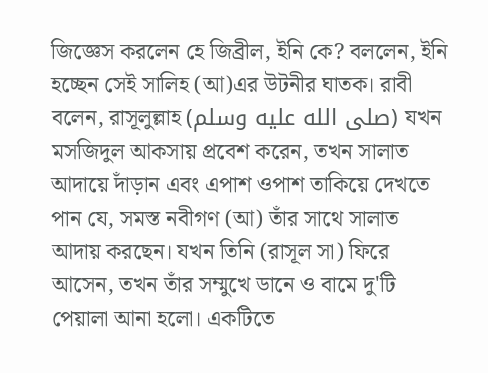জিজ্ঞেস করলেন হে জিব্রীল, ইনি কে? বললেন, ইনি হচ্ছেন সেই সালিহ (আ)এর উটনীর ঘাতক। রাবী বলেন, রাসূলুল্লাহ (صلى الله عليه وسلم) যখন মসজিদুল আকসায় প্রবেশ করেন, তখন সালাত আদায়ে দাঁড়ান এবং এপাশ ওপাশ তাকিয়ে দেখতে পান যে, সমস্ত নবীগণ (আ) তাঁর সাথে সালাত আদায় করছেন। যখন তিনি (রাসূল সা) ফিরে আসেন, তখন তাঁর সম্মুখে ডানে ও বামে দু'টি পেয়ালা আনা হলো। একটিতে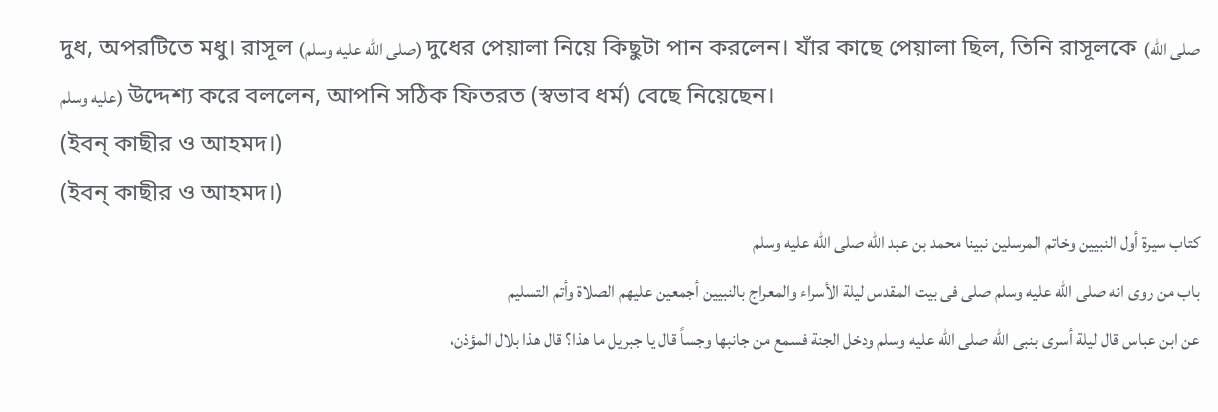দুধ, অপরটিতে মধু। রাসূল (صلى الله عليه وسلم) দুধের পেয়ালা নিয়ে কিছুটা পান করলেন। যাঁর কাছে পেয়ালা ছিল, তিনি রাসূলকে (صلى الله عليه وسلم) উদ্দেশ্য করে বললেন, আপনি সঠিক ফিতরত (স্বভাব ধর্ম) বেছে নিয়েছেন।
(ইবন্ কাছীর ও আহমদ।)
(ইবন্ কাছীর ও আহমদ।)
كتاب سيرة أول النبيين وخاتم المرسلين نبينا محمد بن عبد الله صلى الله عليه وسلم
باب من روى انه صلى الله عليه وسلم صلى فى بيت المقدس ليلة الأسراء والمعراج بالنبيين أجمعين عليهم الصلاة وأتم التسليم
عن ابن عباس قال ليلة أسرى بنبى الله صلى الله عليه وسلم ودخل الجنة فسمع من جانبها وجساً قال يا جبريل ما هذا؟ قال هذا بلال المؤذن،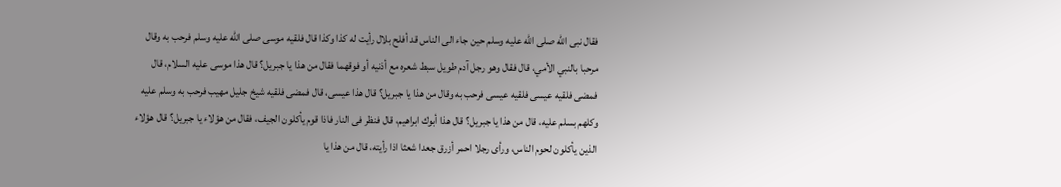فقال نبى الله صلى الله عليه وسلم حين جاء الى الناس قد أفلح بلال رأيت له كذا وكذا قال فلقيه موسى صلى الله عليه وسلم فرحب به وقال مرحبا بالنبي الأمي، قال فقال وهو رجل آدم طويل سبط شعره مع أذنيه أو فوقهما فقال من هذا يا جبريل؟ قال هذا موسى عليه السلام، قال فمضى فلقيه عيسى فلقيه عيسى فرحب به وقال من هذا يا جبريل؟ قال هذا عيسى، قال فمضى فلقيه شيخ جليل مهيب فرحب به وسلم عليه وكلهم بسلم عليه، قال من هذا يا جبريل؟ قال هذا أبوك ابراهيم، قال فنظر فى النار فاذا قوم يأكلون الجيف، فقال من هؤلاء يا جبريل؟ قال هؤلاء الذين يأكلون لحوم الناس، ورأى رجلا احمر أزرق جعدا شعثا اذا رأيته، قال من هذا يا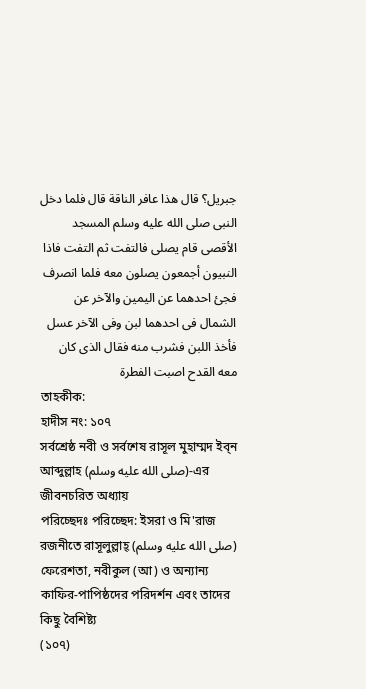جبريل؟ قال هذا عافر الناقة قال فلما دخل النبى صلى الله عليه وسلم المسجد الأقصى قام يصلى فالتفت ثم التفت فاذا النبيون أجمعون يصلون معه فلما انصرف فجئ احدهما عن اليمين والآخر عن الشمال فى احدهما لبن وفى الآخر عسل فأخذ اللبن فشرب منه فقال الذى كان معه القدح اصبت الفطرة
তাহকীক:
হাদীস নং: ১০৭
সর্বশ্রেষ্ঠ নবী ও সর্বশেষ রাসূল মুহাম্মদ ইব্ন আব্দুল্লাহ (صلى الله عليه وسلم)-এর জীবনচরিত অধ্যায়
পরিচ্ছেদঃ পরিচ্ছেদ: ইসরা ও মি'রাজ রজনীতে রাসূলুল্লাহ্ (صلى الله عليه وسلم) ফেরেশতা, নবীকুল (আ) ও অন্যান্য কাফির-পাপিষ্ঠদের পরিদর্শন এবং তাদের কিছু বৈশিষ্ট্য
(১০৭)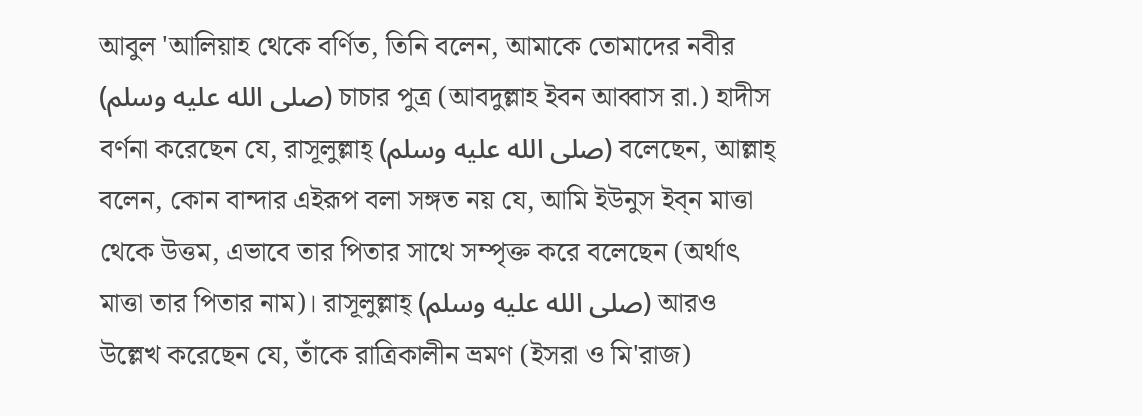আবুল 'আলিয়াহ থেকে বর্ণিত, তিনি বলেন, আমাকে তোমাদের নবীর (صلى الله عليه وسلم) চাচার পুত্র (আবদুল্লাহ ইবন আব্বাস রা.) হাদীস বর্ণনা করেছেন যে, রাসূলুল্লাহ্ (صلى الله عليه وسلم) বলেছেন, আল্লাহ্ বলেন, কোন বান্দার এইরূপ বলা সঙ্গত নয় যে, আমি ইউনুস ইব্ন মাত্তা থেকে উত্তম, এভাবে তার পিতার সাথে সম্পৃক্ত করে বলেছেন (অর্থাৎ মাত্তা তার পিতার নাম)। রাসূলুল্লাহ্ (صلى الله عليه وسلم) আরও উল্লেখ করেছেন যে, তাঁকে রাত্রিকালীন ভ্রমণ (ইসরা ও মি'রাজ)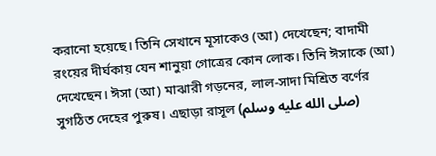করানো হয়েছে। তিনি সেখানে মূসাকেও (আ) দেখেছেন; বাদামী রংয়ের দীর্ঘকায় যেন শানুয়া গোত্রের কোন লোক। তিনি ঈসাকে (আ) দেখেছেন। ঈসা (আ) মাঝারী গড়নের, লাল-সাদা মিশ্রিত বর্ণের সুগঠিত দেহের পুরুষ। এছাড়া রাসূল (صلى الله عليه وسلم)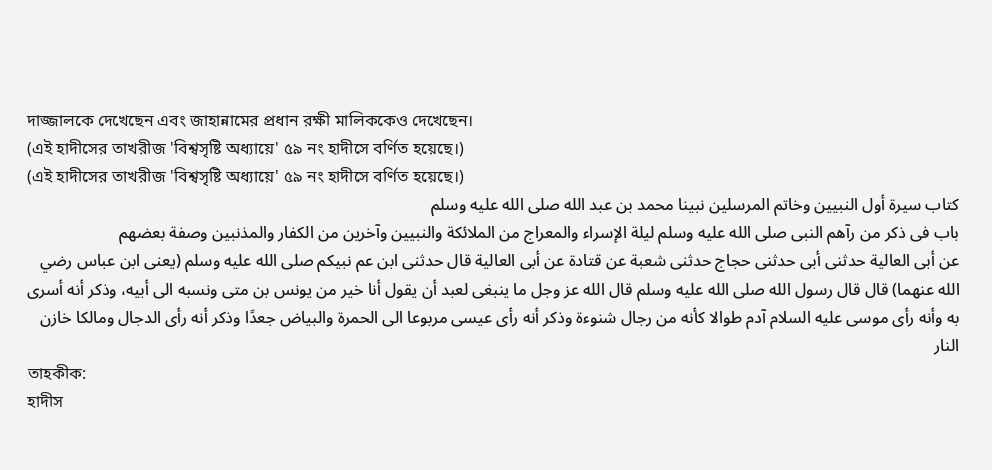দাজ্জালকে দেখেছেন এবং জাহান্নামের প্রধান রক্ষী মালিককেও দেখেছেন।
(এই হাদীসের তাখরীজ 'বিশ্বসৃষ্টি অধ্যায়ে' ৫৯ নং হাদীসে বর্ণিত হয়েছে।)
(এই হাদীসের তাখরীজ 'বিশ্বসৃষ্টি অধ্যায়ে' ৫৯ নং হাদীসে বর্ণিত হয়েছে।)
كتاب سيرة أول النبيين وخاتم المرسلين نبينا محمد بن عبد الله صلى الله عليه وسلم
باب فى ذكر من رآهم النبى صلى الله عليه وسلم ليلة الإسراء والمعراج من الملائكة والنبيين وآخرين من الكفار والمذنبين وصفة بعضهم
عن أبى العالية حدثنى أبى حدثنى حجاج حدثنى شعبة عن قتادة عن أبى العالية قال حدثنى ابن عم نبيكم صلى الله عليه وسلم (يعنى ابن عباس رضي الله عنهما) قال قال رسول الله صلى الله عليه وسلم قال الله عز وجل ما ينبغى لعبد أن يقول أنا خير من يونس بن متى ونسبه الى أبيه، وذكر أنه أسرى به وأنه رأى موسى عليه السلام آدم طوالا كأنه من رجال شنوءة وذكر أنه رأى عيسى مربوعا الى الحمرة والبياض جعدًا وذكر أنه رأى الدجال ومالكا خازن النار
তাহকীক:
হাদীস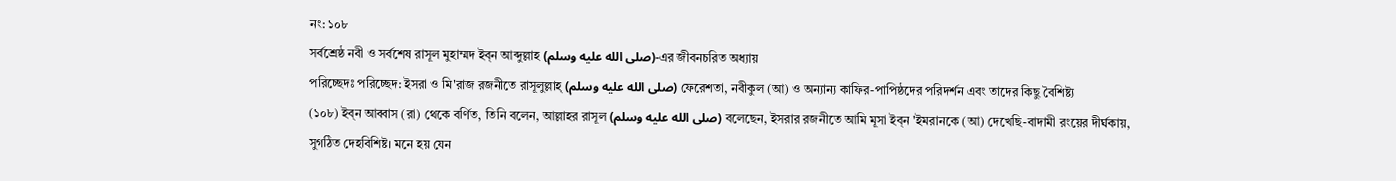নং: ১০৮
সর্বশ্রেষ্ঠ নবী ও সর্বশেষ রাসূল মুহাম্মদ ইব্ন আব্দুল্লাহ (صلى الله عليه وسلم)-এর জীবনচরিত অধ্যায়
পরিচ্ছেদঃ পরিচ্ছেদ: ইসরা ও মি'রাজ রজনীতে রাসূলুল্লাহ্ (صلى الله عليه وسلم) ফেরেশতা, নবীকুল (আ) ও অন্যান্য কাফির-পাপিষ্ঠদের পরিদর্শন এবং তাদের কিছু বৈশিষ্ট্য
(১০৮) ইব্ন আব্বাস (রা) থেকে বর্ণিত, তিনি বলেন, আল্লাহর রাসূল (صلى الله عليه وسلم) বলেছেন, ইসরার রজনীতে আমি মূসা ইব্ন 'ইমরানকে (আ) দেখেছি-বাদামী রংয়ের দীর্ঘকায়, সুগঠিত দেহবিশিষ্ট। মনে হয় যেন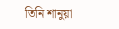তিনি শানুয়া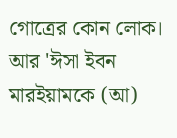গোত্রের কোন লোক। আর 'ঈসা ইবন মারইয়ামকে (আ)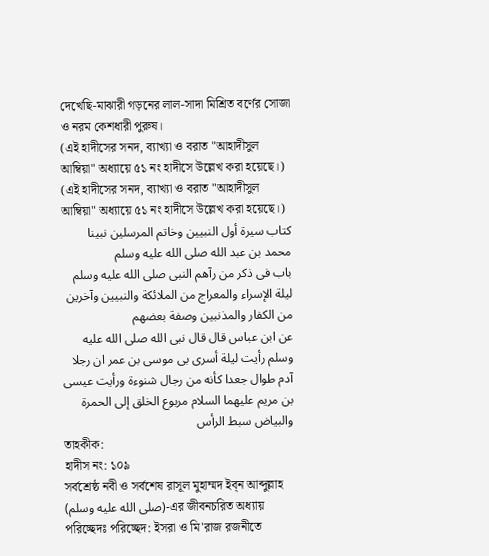দেখেছি-মাঝারী গড়নের লাল-সাদা মিশ্রিত বর্ণের সোজা ও নরম কেশধারী পুরুষ।
(এই হাদীসের সনদ, ব্যাখ্যা ও বরাত "আহাদীসুল আম্বিয়া" অধ্যায়ে ৫১ নং হাদীসে উল্লেখ করা হয়েছে।)
(এই হাদীসের সনদ, ব্যাখ্যা ও বরাত "আহাদীসুল আম্বিয়া" অধ্যায়ে ৫১ নং হাদীসে উল্লেখ করা হয়েছে।)
كتاب سيرة أول النبيين وخاتم المرسلين نبينا محمد بن عبد الله صلى الله عليه وسلم
باب فى ذكر من رآهم النبى صلى الله عليه وسلم ليلة الإسراء والمعراج من الملائكة والنبيين وآخرين من الكفار والمذنبين وصفة بعضهم
عن ابن عباس قال قال نبى الله صلى الله عليه وسلم رأيت ليلة أسرى بى موسى بن عمر ان رجلا آدم طوال جعدا كأنه من رجال شنوءة ورأيت عيسى بن مريم عليهما السلام مربوع الخلق إلى الحمرة والبياض سبط الرأس
তাহকীক:
হাদীস নং: ১০৯
সর্বশ্রেষ্ঠ নবী ও সর্বশেষ রাসূল মুহাম্মদ ইব্ন আব্দুল্লাহ (صلى الله عليه وسلم)-এর জীবনচরিত অধ্যায়
পরিচ্ছেদঃ পরিচ্ছেদ: ইসরা ও মি'রাজ রজনীতে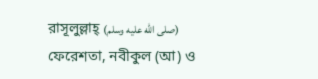রাসূলুল্লাহ্ (صلى الله عليه وسلم) ফেরেশতা, নবীকুল (আ) ও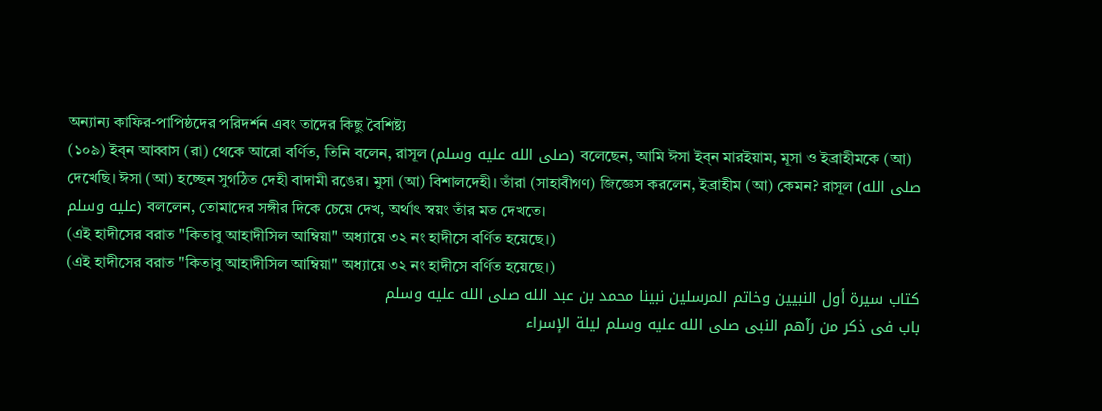অন্যান্য কাফির-পাপিষ্ঠদের পরিদর্শন এবং তাদের কিছু বৈশিষ্ট্য
(১০৯) ইব্ন আব্বাস (রা) থেকে আরো বর্ণিত, তিনি বলেন, রাসূল (صلى الله عليه وسلم) বলেছেন, আমি ঈসা ইব্ন মারইয়াম, মূসা ও ইব্রাহীমকে (আ) দেখেছি। ঈসা (আ) হচ্ছেন সুগঠিত দেহী বাদামী রঙের। মুসা (আ) বিশালদেহী। তাঁরা (সাহাবীগণ) জিজ্ঞেস করলেন, ইব্রাহীম (আ) কেমন? রাসূল (صلى الله عليه وسلم) বললেন, তোমাদের সঙ্গীর দিকে চেয়ে দেখ, অর্থাৎ স্বয়ং তাঁর মত দেখতে।
(এই হাদীসের বরাত "কিতাবু আহাদীসিল আম্বিয়া" অধ্যায়ে ৩২ নং হাদীসে বর্ণিত হয়েছে।)
(এই হাদীসের বরাত "কিতাবু আহাদীসিল আম্বিয়া" অধ্যায়ে ৩২ নং হাদীসে বর্ণিত হয়েছে।)
كتاب سيرة أول النبيين وخاتم المرسلين نبينا محمد بن عبد الله صلى الله عليه وسلم
باب فى ذكر من رآهم النبى صلى الله عليه وسلم ليلة الإسراء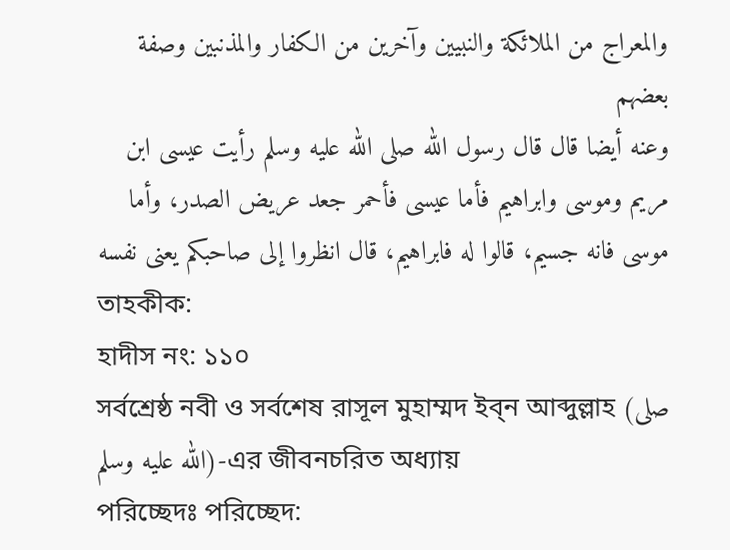والمعراج من الملائكة والنبيين وآخرين من الكفار والمذنبين وصفة بعضهم
وعنه أيضا قال قال رسول الله صلى الله عليه وسلم رأيت عيسى ابن مريم وموسى وابراهيم فأما عيسى فأحمر جعد عريض الصدر، وأما موسى فانه جسيم، قالوا له فابراهيم، قال انظروا إلى صاحبكم يعنى نفسه
তাহকীক:
হাদীস নং: ১১০
সর্বশ্রেষ্ঠ নবী ও সর্বশেষ রাসূল মুহাম্মদ ইব্ন আব্দুল্লাহ (صلى الله عليه وسلم)-এর জীবনচরিত অধ্যায়
পরিচ্ছেদঃ পরিচ্ছেদ: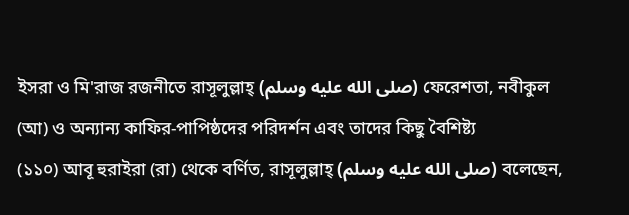ইসরা ও মি'রাজ রজনীতে রাসূলুল্লাহ্ (صلى الله عليه وسلم) ফেরেশতা, নবীকুল (আ) ও অন্যান্য কাফির-পাপিষ্ঠদের পরিদর্শন এবং তাদের কিছু বৈশিষ্ট্য
(১১০) আবূ হুরাইরা (রা) থেকে বর্ণিত, রাসূলুল্লাহ্ (صلى الله عليه وسلم) বলেছেন,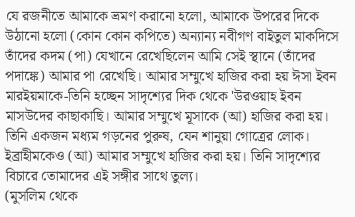যে রজনীতে আমাকে ভ্রমণ করানো হলো, আমাকে উপরের দিকে উঠানো হলো (কোন কোন কপিতে) অন্যান্য নবীগণ বাইতুল মাকদিসে তাঁদের কদম (পা) যেখানে রেখেছিলেন আমি সেই স্থানে (তাঁদের পদাঙ্কে) আমার পা রেখেছি। আমার সম্মুখে হাজির করা হয় ঈসা ইবন মারইয়মাকে-তিনি হচ্ছেন সাদৃশ্যের দিক থেকে 'উরওয়াহ ইবন মাসউদের কাছাকাছি। আমার সম্মুখে মূসাকে (আ) হাজির করা হয়। তিনি একজন মধ্যম গড়নের পুরুষ, যেন শানুয়া গোত্রের লোক। ইব্রাহীমকেও (আ) আমার সম্মুখে হাজির করা হয়। তিনি সাদৃশ্যের বিচারে তোমাদের এই সঙ্গীর সাথে তুল্য।
(মুসলিম থেকে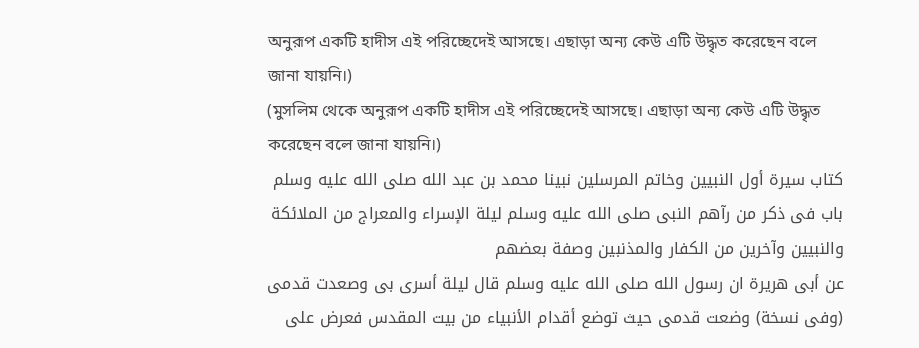অনুরূপ একটি হাদীস এই পরিচ্ছেদেই আসছে। এছাড়া অন্য কেউ এটি উদ্ধৃত করেছেন বলে জানা যায়নি।)
(মুসলিম থেকে অনুরূপ একটি হাদীস এই পরিচ্ছেদেই আসছে। এছাড়া অন্য কেউ এটি উদ্ধৃত করেছেন বলে জানা যায়নি।)
كتاب سيرة أول النبيين وخاتم المرسلين نبينا محمد بن عبد الله صلى الله عليه وسلم
باب فى ذكر من رآهم النبى صلى الله عليه وسلم ليلة الإسراء والمعراج من الملائكة والنبيين وآخرين من الكفار والمذنبين وصفة بعضهم
عن أبى هريرة ان رسول الله صلى الله عليه وسلم قال ليلة أسرى بى وصعدت قدمى (وفى نسخة) وضعت قدمى حيث توضع أقدام الأنبياء من بيت المقدس فعرض على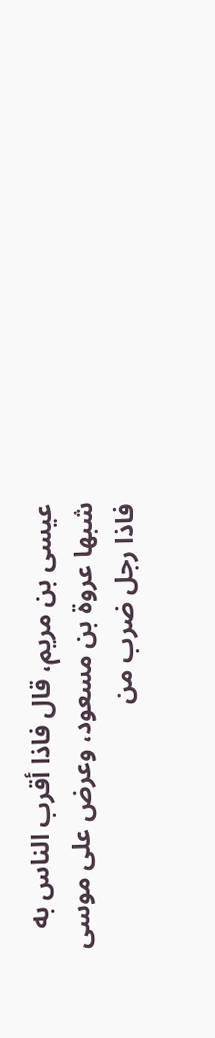عيسى بن مريم، قال فاذا أقرب الناس به شبها عروة بن مسعود، وعرض على موسى فاذا رجل ضرب من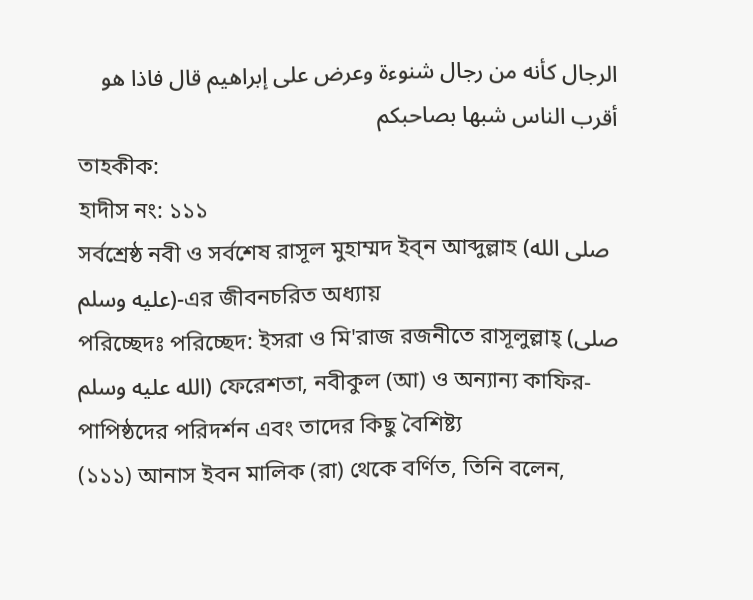الرجال كأنه من رجال شنوءة وعرض على إبراهيم قال فاذا هو أقرب الناس شبها بصاحبكم
তাহকীক:
হাদীস নং: ১১১
সর্বশ্রেষ্ঠ নবী ও সর্বশেষ রাসূল মুহাম্মদ ইব্ন আব্দুল্লাহ (صلى الله عليه وسلم)-এর জীবনচরিত অধ্যায়
পরিচ্ছেদঃ পরিচ্ছেদ: ইসরা ও মি'রাজ রজনীতে রাসূলুল্লাহ্ (صلى الله عليه وسلم) ফেরেশতা, নবীকুল (আ) ও অন্যান্য কাফির-পাপিষ্ঠদের পরিদর্শন এবং তাদের কিছু বৈশিষ্ট্য
(১১১) আনাস ইবন মালিক (রা) থেকে বর্ণিত, তিনি বলেন,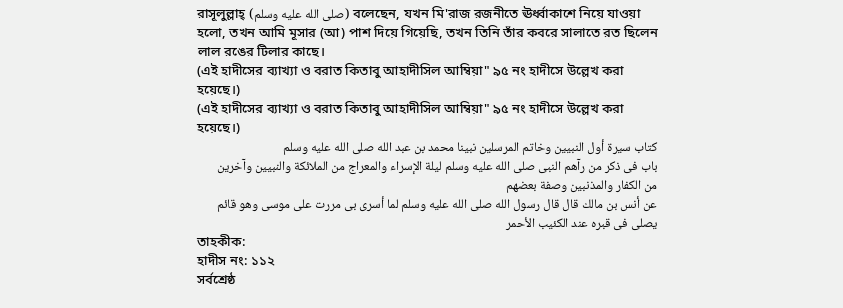রাসূলুল্লাহ্ (صلى الله عليه وسلم) বলেছেন, যখন মি'রাজ রজনীতে ঊর্ধ্বাকাশে নিয়ে যাওয়া হলো, তখন আমি মূসার (আ) পাশ দিয়ে গিয়েছি, তখন তিনি তাঁর কবরে সালাতে রত ছিলেন লাল রঙের টিলার কাছে।
(এই হাদীসের ব্যাখ্যা ও বরাত কিতাবু আহাদীসিল আম্বিয়া" ৯৫ নং হাদীসে উল্লেখ করা হয়েছে।)
(এই হাদীসের ব্যাখ্যা ও বরাত কিতাবু আহাদীসিল আম্বিয়া" ৯৫ নং হাদীসে উল্লেখ করা হয়েছে।)
كتاب سيرة أول النبيين وخاتم المرسلين نبينا محمد بن عبد الله صلى الله عليه وسلم
باب فى ذكر من رآهم النبى صلى الله عليه وسلم ليلة الإسراء والمعراج من الملائكة والنبيين وآخرين من الكفار والمذنبين وصفة بعضهم
عن أنس بن مالك قال قال رسول الله صلى الله عليه وسلم لما أسرى بى مررت على موسى وهو قائم يصلى فى قبره عند الكئيب الأحمر
তাহকীক:
হাদীস নং: ১১২
সর্বশ্রেষ্ঠ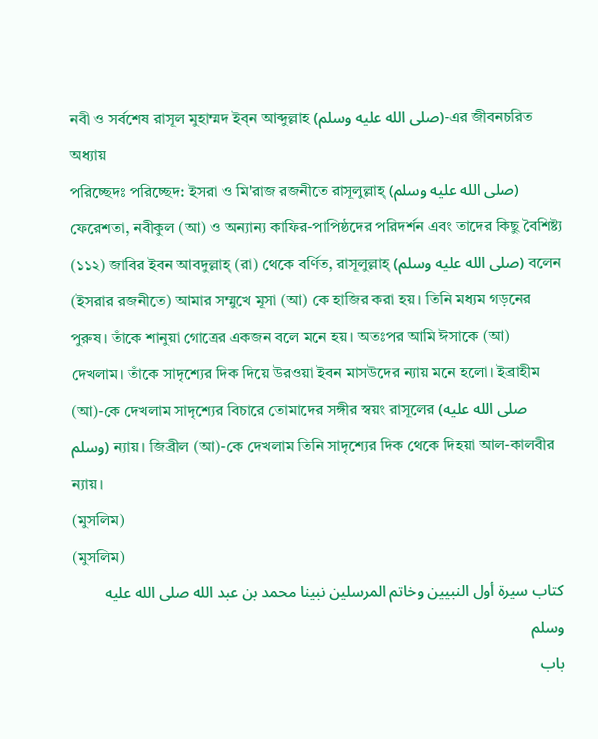নবী ও সর্বশেষ রাসূল মুহাম্মদ ইব্ন আব্দুল্লাহ (صلى الله عليه وسلم)-এর জীবনচরিত অধ্যায়
পরিচ্ছেদঃ পরিচ্ছেদ: ইসরা ও মি'রাজ রজনীতে রাসূলুল্লাহ্ (صلى الله عليه وسلم) ফেরেশতা, নবীকুল (আ) ও অন্যান্য কাফির-পাপিষ্ঠদের পরিদর্শন এবং তাদের কিছু বৈশিষ্ট্য
(১১২) জাবির ইবন আবদুল্লাহ্ (রা) থেকে বর্ণিত, রাসূলুল্লাহ্ (صلى الله عليه وسلم) বলেন (ইসরার রজনীতে) আমার সম্মুখে মূসা (আ) কে হাজির করা হয়। তিনি মধ্যম গড়নের পুরুষ। তাঁকে শানুয়া গোত্রের একজন বলে মনে হয়। অতঃপর আমি ঈসাকে (আ) দেখলাম। তাঁকে সাদৃশ্যের দিক দিয়ে উরওয়া ইবন মাসউদের ন্যায় মনে হলো। ইব্রাহীম (আ)-কে দেখলাম সাদৃশ্যের বিচারে তোমাদের সঙ্গীর স্বয়ং রাসূলের (صلى الله عليه وسلم) ন্যায়। জিব্রীল (আ)-কে দেখলাম তিনি সাদৃশ্যের দিক থেকে দিহয়া আল-কালবীর ন্যায়।
(মুসলিম)
(মুসলিম)
كتاب سيرة أول النبيين وخاتم المرسلين نبينا محمد بن عبد الله صلى الله عليه وسلم
باب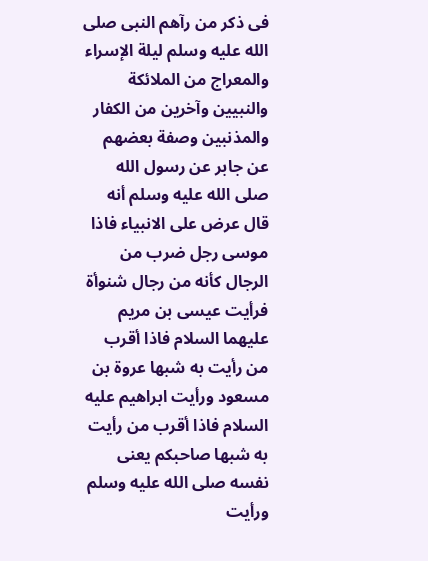فى ذكر من رآهم النبى صلى الله عليه وسلم ليلة الإسراء والمعراج من الملائكة والنبيين وآخرين من الكفار والمذنبين وصفة بعضهم
عن جابر عن رسول الله صلى الله عليه وسلم أنه قال عرض على الانبياء فاذا موسى رجل ضرب من الرجال كأنه من رجال شنوأة فرأيت عيسى بن مريم عليهما السلام فاذا أقرب من رأيت به شبها عروة بن مسعود ورأيت ابراهيم عليه السلام فاذا أقرب من رأيت به شبها صاحبكم يعنى نفسه صلى الله عليه وسلم ورأيت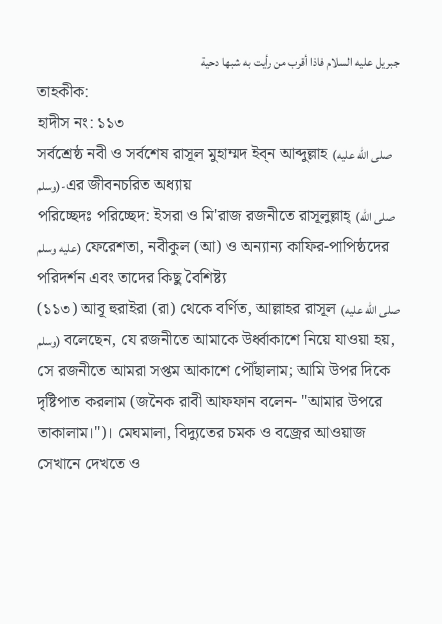جبريل عليه السلام فاذا أقرب من رأيت به شبها دحية
তাহকীক:
হাদীস নং: ১১৩
সর্বশ্রেষ্ঠ নবী ও সর্বশেষ রাসূল মুহাম্মদ ইব্ন আব্দুল্লাহ (صلى الله عليه وسلم)-এর জীবনচরিত অধ্যায়
পরিচ্ছেদঃ পরিচ্ছেদ: ইসরা ও মি'রাজ রজনীতে রাসূলুল্লাহ্ (صلى الله عليه وسلم) ফেরেশতা, নবীকুল (আ) ও অন্যান্য কাফির-পাপিষ্ঠদের পরিদর্শন এবং তাদের কিছু বৈশিষ্ট্য
(১১৩) আবূ হুরাইরা (রা) থেকে বর্ণিত, আল্লাহর রাসূল (صلى الله عليه وسلم) বলেছেন, যে রজনীতে আমাকে উর্ধ্বাকাশে নিয়ে যাওয়া হয়, সে রজনীতে আমরা সপ্তম আকাশে পৌঁছালাম; আমি উপর দিকে দৃষ্টিপাত করলাম (জনৈক রাবী আফফান বলেন- "আমার উপরে তাকালাম।")। মেঘমালা, বিদ্যুতের চমক ও বজ্রের আওয়াজ সেখানে দেখতে ও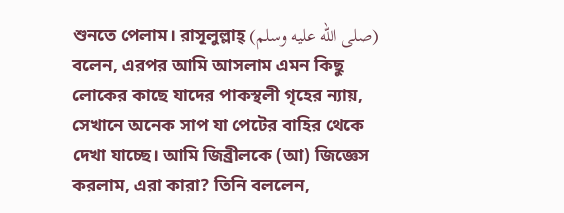শুনতে পেলাম। রাসূলুল্লাহ্ (صلى الله عليه وسلم) বলেন, এরপর আমি আসলাম এমন কিছু লোকের কাছে যাদের পাকস্থলী গৃহের ন্যায়, সেখানে অনেক সাপ যা পেটের বাহির থেকে দেখা যাচ্ছে। আমি জিব্রীলকে (আ) জিজ্ঞেস করলাম, এরা কারা? তিনি বললেন,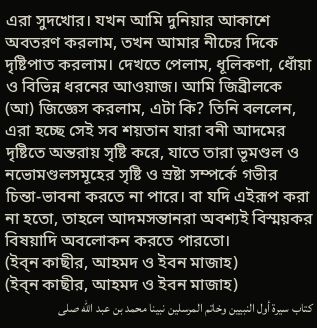এরা সুদখোর। যখন আমি দুনিয়ার আকাশে অবতরণ করলাম, তখন আমার নীচের দিকে দৃষ্টিপাত করলাম। দেখতে পেলাম, ধূলিকণা, ধোঁয়া ও বিভিন্ন ধরনের আওয়াজ। আমি জিব্রীলকে (আ) জিজ্ঞেস করলাম, এটা কি? তিনি বললেন, এরা হচ্ছে সেই সব শয়তান যারা বনী আদমের দৃষ্টিতে অন্তরায় সৃষ্টি করে, যাতে তারা ভূমণ্ডল ও নভোমণ্ডলসমূহের সৃষ্টি ও স্রষ্টা সম্পর্কে গভীর চিন্তা-ভাবনা করতে না পারে। বা যদি এইরূপ করা না হতো, তাহলে আদমসন্তানরা অবশ্যই বিস্ময়কর বিষয়াদি অবলোকন করতে পারতো।
(ইব্ন কাছীর, আহমদ ও ইবন মাজাহ)
(ইব্ন কাছীর, আহমদ ও ইবন মাজাহ)
كتاب سيرة أول النبيين وخاتم المرسلين نبينا محمد بن عبد الله صلى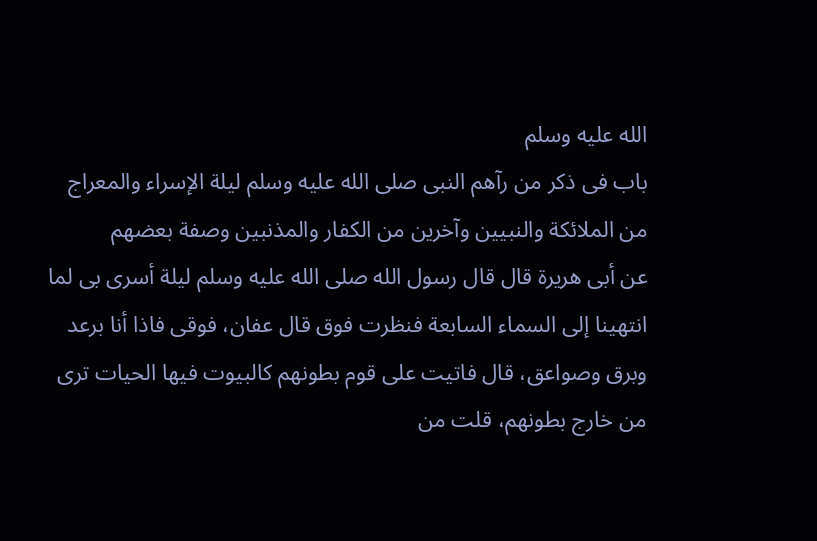الله عليه وسلم
باب فى ذكر من رآهم النبى صلى الله عليه وسلم ليلة الإسراء والمعراج من الملائكة والنبيين وآخرين من الكفار والمذنبين وصفة بعضهم
عن أبى هريرة قال قال رسول الله صلى الله عليه وسلم ليلة أسرى بى لما انتهينا إلى السماء السابعة فنظرت فوق قال عفان، فوقى فاذا أنا برعد وبرق وصواعق، قال فاتيت على قوم بطونهم كالبيوت فيها الحيات ترى من خارج بطونهم، قلت من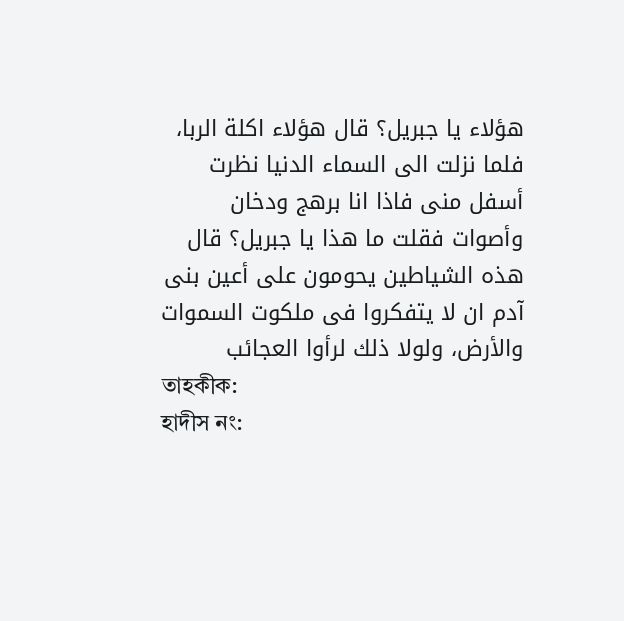هؤلاء يا جبريل؟ قال هؤلاء اكلة الربا، فلما نزلت الى السماء الدنيا نظرت أسفل منى فاذا انا برهج ودخان وأصوات فقلت ما هذا يا جبريل؟ قال هذه الشياطين يحومون على أعين بنى آدم ان لا يتفكروا فى ملكوت السموات والأرض، ولولا ذلك لرأوا العجائب
তাহকীক:
হাদীস নং: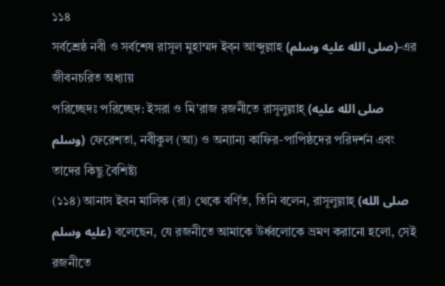১১৪
সর্বশ্রেষ্ঠ নবী ও সর্বশেষ রাসূল মুহাম্মদ ইব্ন আব্দুল্লাহ (صلى الله عليه وسلم)-এর জীবনচরিত অধ্যায়
পরিচ্ছেদঃ পরিচ্ছেদ: ইসরা ও মি'রাজ রজনীতে রাসূলুল্লাহ্ (صلى الله عليه وسلم) ফেরেশতা, নবীকুল (আ) ও অন্যান্য কাফির-পাপিষ্ঠদের পরিদর্শন এবং তাদের কিছু বৈশিষ্ট্য
(১১৪) আনাস ইবন মালিক (রা) থেকে বর্ণিত, তিনি বলেন, রাসূলুল্লাহ্ (صلى الله عليه وسلم) বলেছেন, যে রজনীতে আমাকে উর্ধ্বলোকে ভ্রমণ করানো হলো, সেই রজনীতে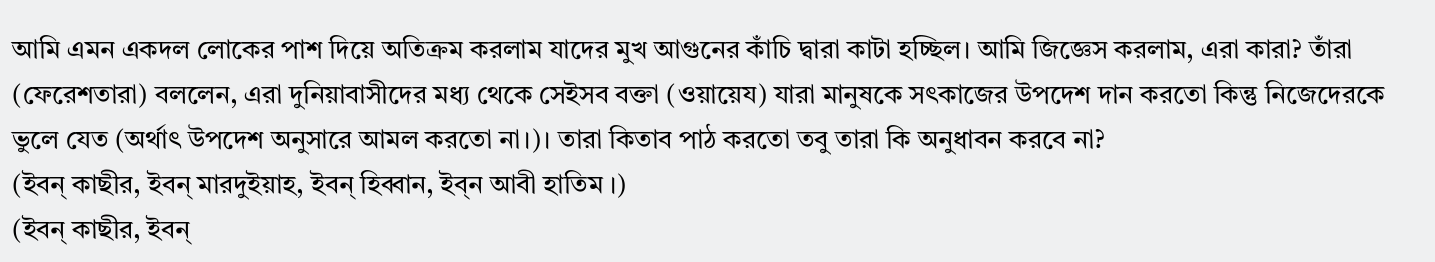আমি এমন একদল লোকের পাশ দিয়ে অতিক্রম করলাম যাদের মুখ আগুনের কাঁচি দ্বারা কাটা হচ্ছিল। আমি জিজ্ঞেস করলাম, এরা কারা? তাঁরা (ফেরেশতারা) বললেন, এরা দুনিয়াবাসীদের মধ্য থেকে সেইসব বক্তা (ওয়ায়েয) যারা মানুষকে সৎকাজের উপদেশ দান করতো কিন্তু নিজেদেরকে ভুলে যেত (অর্থাৎ উপদেশ অনুসারে আমল করতো না।)। তারা কিতাব পাঠ করতো তবু তারা কি অনুধাবন করবে না?
(ইবন্ কাছীর, ইবন্ মারদুইয়াহ, ইবন্ হিব্বান, ইব্ন আবী হাতিম ।)
(ইবন্ কাছীর, ইবন্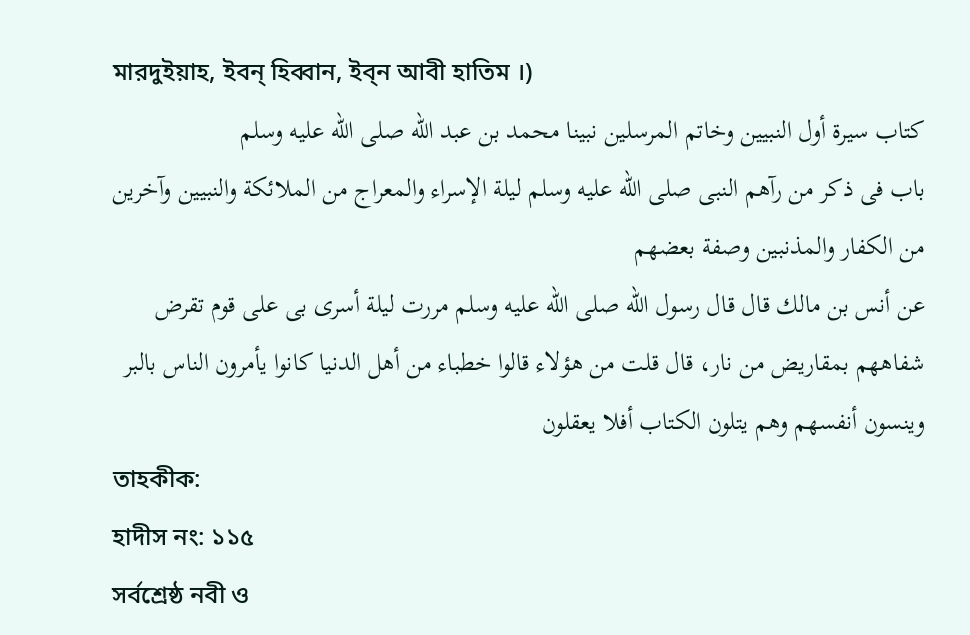মারদুইয়াহ, ইবন্ হিব্বান, ইব্ন আবী হাতিম ।)
كتاب سيرة أول النبيين وخاتم المرسلين نبينا محمد بن عبد الله صلى الله عليه وسلم
باب فى ذكر من رآهم النبى صلى الله عليه وسلم ليلة الإسراء والمعراج من الملائكة والنبيين وآخرين من الكفار والمذنبين وصفة بعضهم
عن أنس بن مالك قال قال رسول الله صلى الله عليه وسلم مررت ليلة أسرى بى على قوم تقرض شفاههم بمقاريض من نار، قال قلت من هؤلاء قالوا خطباء من أهل الدنيا كانوا يأمرون الناس بالبر وينسون أنفسهم وهم يتلون الكتاب أفلا يعقلون
তাহকীক:
হাদীস নং: ১১৫
সর্বশ্রেষ্ঠ নবী ও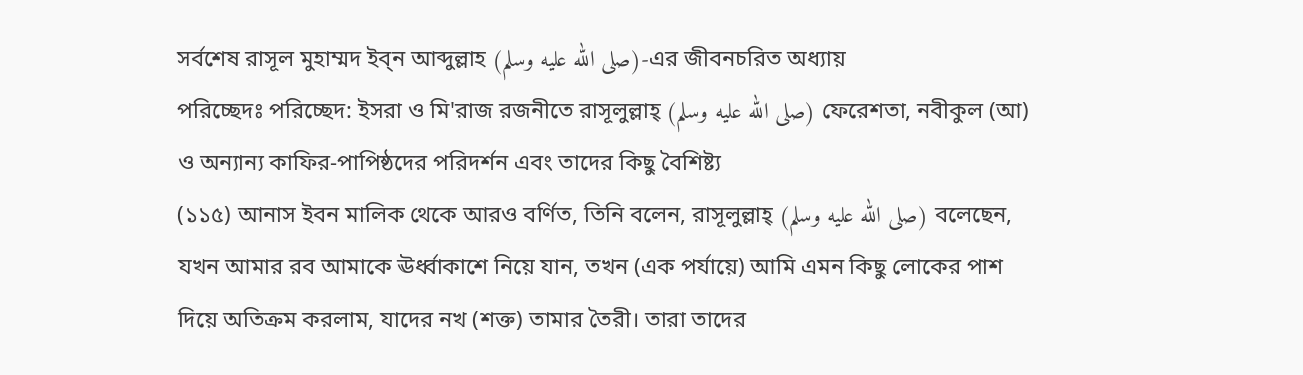সর্বশেষ রাসূল মুহাম্মদ ইব্ন আব্দুল্লাহ (صلى الله عليه وسلم)-এর জীবনচরিত অধ্যায়
পরিচ্ছেদঃ পরিচ্ছেদ: ইসরা ও মি'রাজ রজনীতে রাসূলুল্লাহ্ (صلى الله عليه وسلم) ফেরেশতা, নবীকুল (আ) ও অন্যান্য কাফির-পাপিষ্ঠদের পরিদর্শন এবং তাদের কিছু বৈশিষ্ট্য
(১১৫) আনাস ইবন মালিক থেকে আরও বর্ণিত, তিনি বলেন, রাসূলুল্লাহ্ (صلى الله عليه وسلم) বলেছেন, যখন আমার রব আমাকে ঊর্ধ্বাকাশে নিয়ে যান, তখন (এক পর্যায়ে) আমি এমন কিছু লোকের পাশ দিয়ে অতিক্রম করলাম, যাদের নখ (শক্ত) তামার তৈরী। তারা তাদের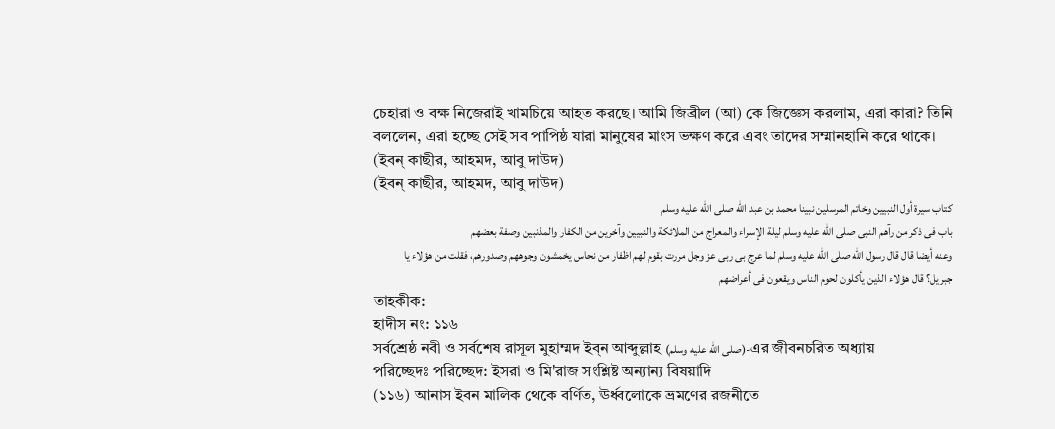চেহারা ও বক্ষ নিজেরাই খামচিয়ে আহত করছে। আমি জিব্রীল (আ) কে জিজ্ঞেস করলাম, এরা কারা? তিনি বললেন, এরা হচ্ছে সেই সব পাপিষ্ঠ যারা মানুষের মাংস ভক্ষণ করে এবং তাদের সম্মানহানি করে থাকে।
(ইবন্ কাছীর, আহমদ, আবু দাউদ)
(ইবন্ কাছীর, আহমদ, আবু দাউদ)
كتاب سيرة أول النبيين وخاتم المرسلين نبينا محمد بن عبد الله صلى الله عليه وسلم
باب فى ذكر من رآهم النبى صلى الله عليه وسلم ليلة الإسراء والمعراج من الملائكة والنبيين وآخرين من الكفار والمذنبين وصفة بعضهم
وعنه أيضا قال قال رسول الله صلى الله عليه وسلم لما عرج بى ربى عز وجل مررت بقوم لهم اظفار من نحاس يخمشون وجوههم وصدورهم، فقلت من هؤلاء يا جبريل؟ قال هؤلاء الذين يأكلون لحوم الناس ويقعون فى أعراضهم
তাহকীক:
হাদীস নং: ১১৬
সর্বশ্রেষ্ঠ নবী ও সর্বশেষ রাসূল মুহাম্মদ ইব্ন আব্দুল্লাহ (صلى الله عليه وسلم)-এর জীবনচরিত অধ্যায়
পরিচ্ছেদঃ পরিচ্ছেদ: ইসরা ও মি'রাজ সংশ্লিষ্ট অন্যান্য বিষয়াদি
(১১৬) আনাস ইবন মালিক থেকে বর্ণিত, ঊর্ধ্বলোকে ভ্রমণের রজনীতে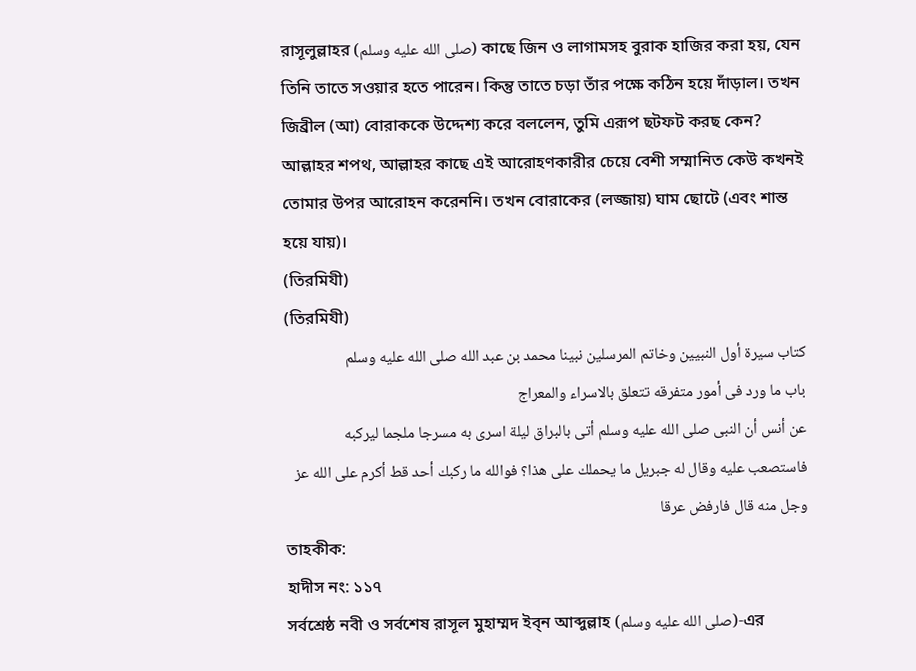রাসূলুল্লাহর (صلى الله عليه وسلم) কাছে জিন ও লাগামসহ বুরাক হাজির করা হয়, যেন তিনি তাতে সওয়ার হতে পারেন। কিন্তু তাতে চড়া তাঁর পক্ষে কঠিন হয়ে দাঁড়াল। তখন জিব্রীল (আ) বোরাককে উদ্দেশ্য করে বললেন, তুমি এরূপ ছটফট করছ কেন? আল্লাহর শপথ, আল্লাহর কাছে এই আরোহণকারীর চেয়ে বেশী সম্মানিত কেউ কখনই তোমার উপর আরোহন করেননি। তখন বোরাকের (লজ্জায়) ঘাম ছোটে (এবং শান্ত হয়ে যায়)।
(তিরমিযী)
(তিরমিযী)
كتاب سيرة أول النبيين وخاتم المرسلين نبينا محمد بن عبد الله صلى الله عليه وسلم
باب ما ورد فى أمور متفرقه تتعلق بالاسراء والمعراج
عن أنس أن النبى صلى الله عليه وسلم أتى بالبراق ليلة اسرى به مسرجا ملجما ليركبه فاستصعب عليه وقال له جبريل ما يحملك على هذا؟ فوالله ما ركبك أحد قط أكرم على الله عز وجل منه قال فارفض عرقا
তাহকীক:
হাদীস নং: ১১৭
সর্বশ্রেষ্ঠ নবী ও সর্বশেষ রাসূল মুহাম্মদ ইব্ন আব্দুল্লাহ (صلى الله عليه وسلم)-এর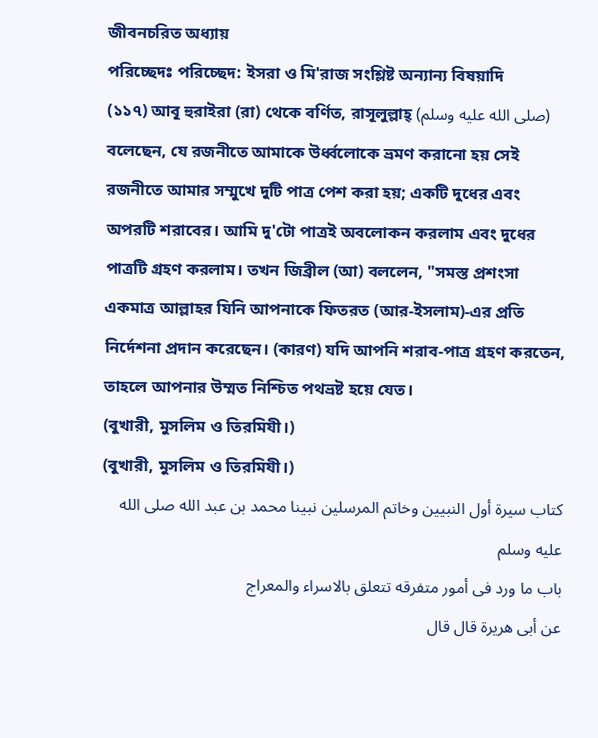জীবনচরিত অধ্যায়
পরিচ্ছেদঃ পরিচ্ছেদ: ইসরা ও মি'রাজ সংশ্লিষ্ট অন্যান্য বিষয়াদি
(১১৭) আবূ হুরাইরা (রা) থেকে বর্ণিত, রাসূলুল্লাহ্ (صلى الله عليه وسلم) বলেছেন, যে রজনীতে আমাকে উর্ধ্বলোকে ভ্রমণ করানো হয় সেই রজনীতে আমার সম্মুখে দুটি পাত্র পেশ করা হয়; একটি দুধের এবং অপরটি শরাবের। আমি দু'টো পাত্রই অবলোকন করলাম এবং দুধের পাত্রটি গ্রহণ করলাম। তখন জিব্রীল (আ) বললেন, "সমস্ত প্রশংসা একমাত্র আল্লাহর যিনি আপনাকে ফিতরত (আর-ইসলাম)-এর প্রতি নির্দেশনা প্রদান করেছেন। (কারণ) যদি আপনি শরাব-পাত্র গ্রহণ করতেন, তাহলে আপনার উম্মত নিশ্চিত পথভ্রষ্ট হয়ে যেত।
(বুখারী, মুসলিম ও তিরমিযী।)
(বুখারী, মুসলিম ও তিরমিযী।)
كتاب سيرة أول النبيين وخاتم المرسلين نبينا محمد بن عبد الله صلى الله عليه وسلم
باب ما ورد فى أمور متفرقه تتعلق بالاسراء والمعراج
عن أبى هريرة قال قال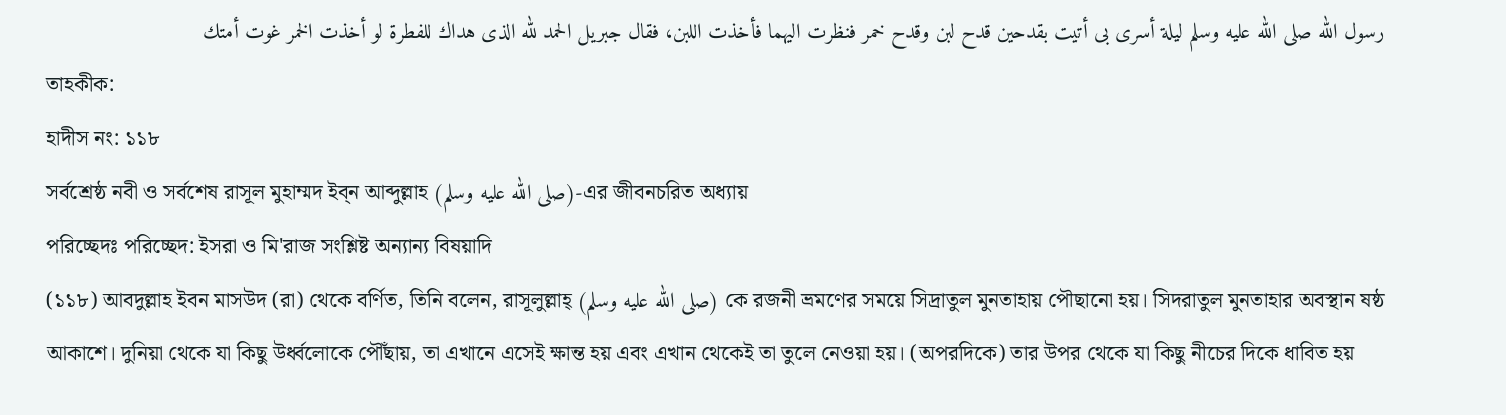رسول الله صلى الله عليه وسلم ليلة أسرى بى أتيت بقدحين قدح لبن وقدح خمر فنظرت اليهما فأخذت اللبن، فقال جبريل الحمد لله الذى هداك للفطرة لو أخذت الخمر غوت أمتك
তাহকীক:
হাদীস নং: ১১৮
সর্বশ্রেষ্ঠ নবী ও সর্বশেষ রাসূল মুহাম্মদ ইব্ন আব্দুল্লাহ (صلى الله عليه وسلم)-এর জীবনচরিত অধ্যায়
পরিচ্ছেদঃ পরিচ্ছেদ: ইসরা ও মি'রাজ সংশ্লিষ্ট অন্যান্য বিষয়াদি
(১১৮) আবদুল্লাহ ইবন মাসউদ (রা) থেকে বর্ণিত, তিনি বলেন, রাসূলুল্লাহ্ (صلى الله عليه وسلم) কে রজনী ভ্রমণের সময়ে সিদ্রাতুল মুনতাহায় পৌছানো হয়। সিদরাতুল মুনতাহার অবস্থান ষষ্ঠ আকাশে। দুনিয়া থেকে যা কিছু উর্ধ্বলোকে পৌঁছায়, তা এখানে এসেই ক্ষান্ত হয় এবং এখান থেকেই তা তুলে নেওয়া হয়। (অপরদিকে) তার উপর থেকে যা কিছু নীচের দিকে ধাবিত হয়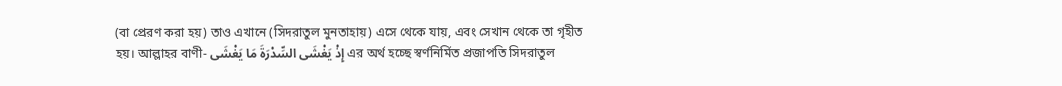(বা প্রেরণ করা হয়) তাও এখানে (সিদরাতুল মুনতাহায়) এসে থেকে যায়, এবং সেখান থেকে তা গৃহীত হয়। আল্লাহর বাণী- إِذْ يَغْشَى السِّدْرَةَ مَا يَغْشَى এর অর্থ হচ্ছে স্বর্ণনির্মিত প্রজাপতি সিদরাতুল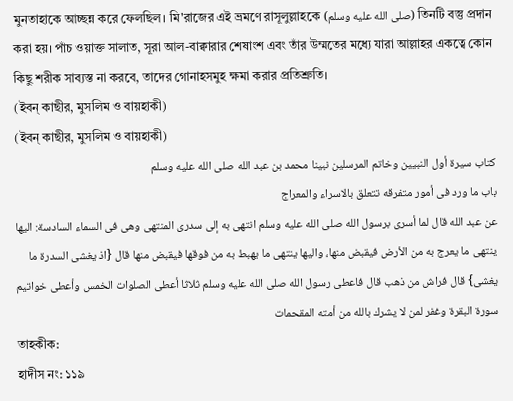মুনতাহাকে আচ্ছন্ন করে ফেলছিল। মি'রাজের এই ভ্রমণে রাসূলুল্লাহকে (صلى الله عليه وسلم) তিনটি বস্তু প্রদান করা হয়। পাঁচ ওয়াক্ত সালাত, সূরা আল-বাক্বারার শেষাংশ এবং তাঁর উম্মতের মধ্যে যারা আল্লাহর একত্বে কোন কিছু শরীক সাব্যস্ত না করবে, তাদের গোনাহসমুহ ক্ষমা করার প্রতিশ্রুতি।
(ইবন্ কাছীর, মুসলিম ও বায়হাকী)
(ইবন্ কাছীর, মুসলিম ও বায়হাকী)
كتاب سيرة أول النبيين وخاتم المرسلين نبينا محمد بن عبد الله صلى الله عليه وسلم
باب ما ورد فى أمور متفرقه تتعلق بالاسراء والمعراج
عن عبد الله قال لما أسرى برسول الله صلى الله عليه وسلم انتهى به إلى سدرى المنتهى وهى فى السماء السادسة: اليها ينتهى ما يعرج به من الأرض فيقبض منها، واليها ينتهى ما يهبط به من فوقها فيقبض منها قال {اذ يغشى السدرة ما يغشى} قال فراش من ذهب قال فاعطى رسول الله صلى الله عليه وسلم ثلاثا أعطى الصلوات الخمس وأعطى خواتيم سورة البقرة وغفر لمن لا يشرك بالله من أمته المقحمات
তাহকীক:
হাদীস নং: ১১৯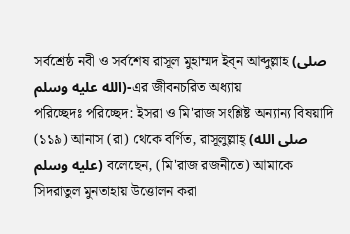সর্বশ্রেষ্ঠ নবী ও সর্বশেষ রাসূল মুহাম্মদ ইব্ন আব্দুল্লাহ (صلى الله عليه وسلم)-এর জীবনচরিত অধ্যায়
পরিচ্ছেদঃ পরিচ্ছেদ: ইসরা ও মি'রাজ সংশ্লিষ্ট অন্যান্য বিষয়াদি
(১১৯) আনাস (রা) থেকে বর্ণিত, রাসূলুল্লাহ্ (صلى الله عليه وسلم) বলেছেন, (মি'রাজ রজনীতে) আমাকে সিদরাতুল মুনতাহায় উত্তোলন করা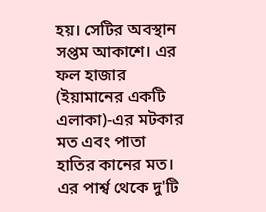হয়। সেটির অবস্থান সপ্তম আকাশে। এর ফল হাজার (ইয়ামানের একটি এলাকা)-এর মটকার মত এবং পাতা হাতির কানের মত। এর পার্শ্ব থেকে দু'টি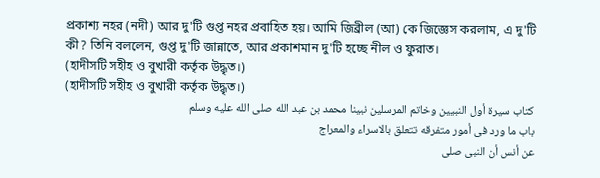প্রকাশ্য নহর (নদী) আর দু'টি গুপ্ত নহর প্রবাহিত হয়। আমি জিব্রীল (আ) কে জিজ্ঞেস করলাম, এ দু'টি কী? তিনি বললেন, গুপ্ত দু'টি জান্নাতে, আর প্রকাশমান দু'টি হচ্ছে নীল ও ফুরাত।
(হাদীসটি সহীহ ও বুখারী কর্তৃক উদ্ধৃত।)
(হাদীসটি সহীহ ও বুখারী কর্তৃক উদ্ধৃত।)
كتاب سيرة أول النبيين وخاتم المرسلين نبينا محمد بن عبد الله صلى الله عليه وسلم
باب ما ورد فى أمور متفرقه تتعلق بالاسراء والمعراج
عن أنس أن النبى صلى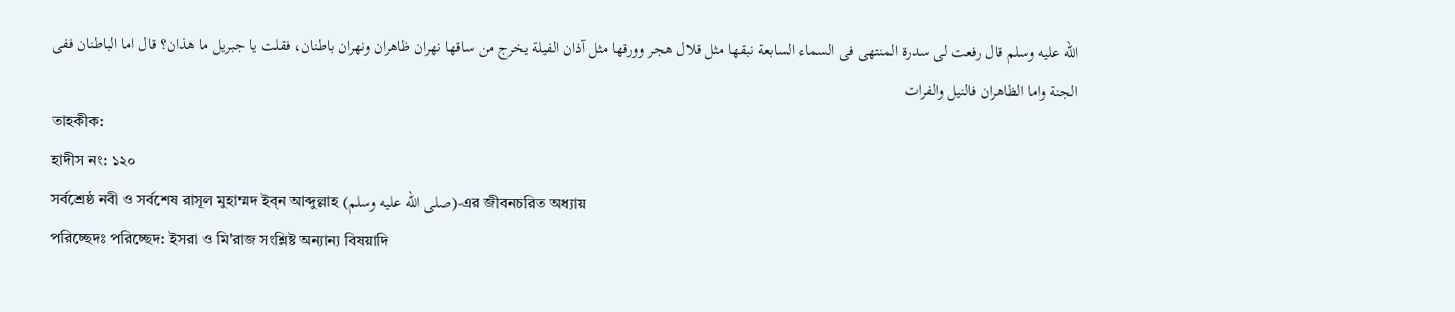الله عليه وسلم قال رفعت لى سدرة المنتهى فى السماء السابعة نبقها مثل قلال هجر وورقها مثل آذان الفيلة يخرج من ساقها نهران ظاهران ونهران باطنان، فقلت يا جبريل ما هذان؟ قال اما الباطنان ففى الجنة واما الظاهران فالنيل والفرات
তাহকীক:
হাদীস নং: ১২০
সর্বশ্রেষ্ঠ নবী ও সর্বশেষ রাসূল মুহাম্মদ ইব্ন আব্দুল্লাহ (صلى الله عليه وسلم)-এর জীবনচরিত অধ্যায়
পরিচ্ছেদঃ পরিচ্ছেদ: ইসরা ও মি'রাজ সংশ্লিষ্ট অন্যান্য বিষয়াদি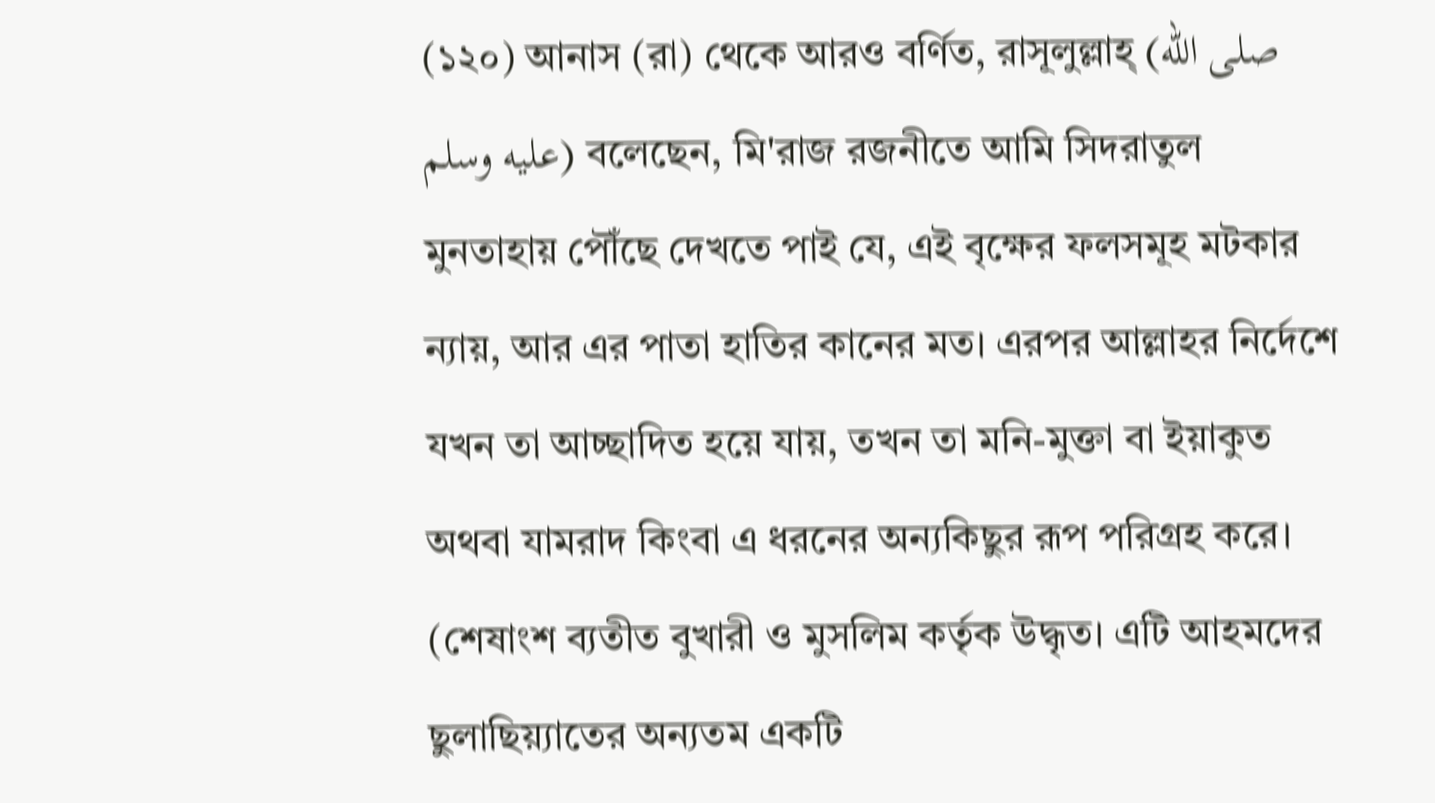(১২০) আনাস (রা) থেকে আরও বর্ণিত, রাসূলুল্লাহ্ (صلى الله عليه وسلم) বলেছেন, মি'রাজ রজনীতে আমি সিদরাতুল মুনতাহায় পৌঁছে দেখতে পাই যে, এই বৃক্ষের ফলসমূহ মটকার ন্যায়, আর এর পাতা হাতির কানের মত। এরপর আল্লাহর নির্দেশে যখন তা আচ্ছাদিত হয়ে যায়, তখন তা মনি-মুক্তা বা ইয়াকুত অথবা যামরাদ কিংবা এ ধরনের অন্যকিছুর রূপ পরিগ্রহ করে।
(শেষাংশ ব্যতীত বুখারী ও মুসলিম কর্তৃক উদ্ধৃত। এটি আহমদের ছুলাছিয়্যাতের অন্যতম একটি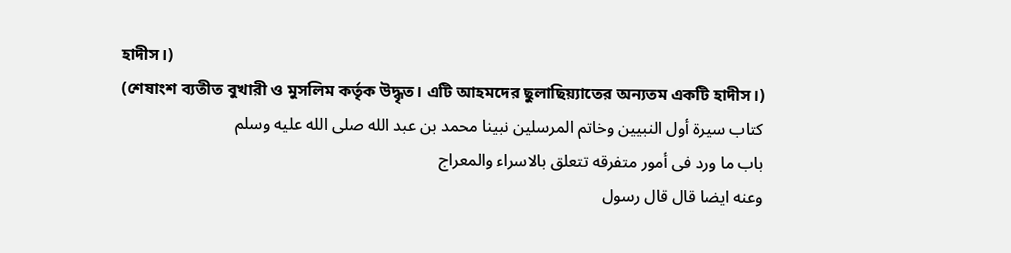হাদীস।)
(শেষাংশ ব্যতীত বুখারী ও মুসলিম কর্তৃক উদ্ধৃত। এটি আহমদের ছুলাছিয়্যাতের অন্যতম একটি হাদীস।)
كتاب سيرة أول النبيين وخاتم المرسلين نبينا محمد بن عبد الله صلى الله عليه وسلم
باب ما ورد فى أمور متفرقه تتعلق بالاسراء والمعراج
وعنه ايضا قال قال رسول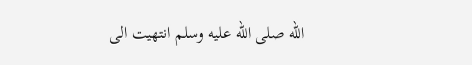الله صلى الله عليه وسلم انتهيت الى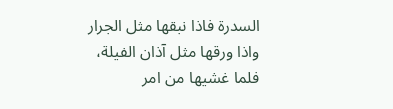السدرة فاذا نبقها مثل الجرار واذا ورقها مثل آذان الفيلة، فلما غشيها من امر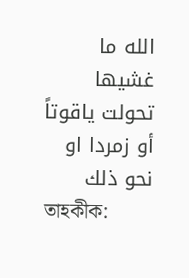الله ما غشيها تحولت ياقوتاً أو زمردا او نحو ذلك
তাহকীক: